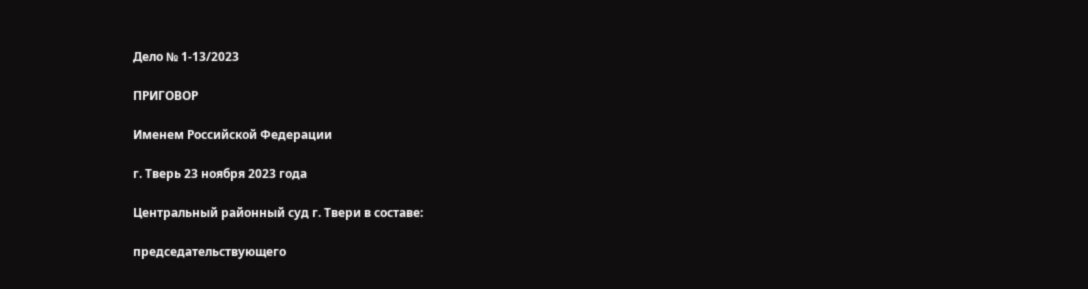Дело № 1-13/2023

ПРИГОВОР

Именем Российской Федерации

г. Тверь 23 ноября 2023 года

Центральный районный суд г. Твери в составе:

председательствующего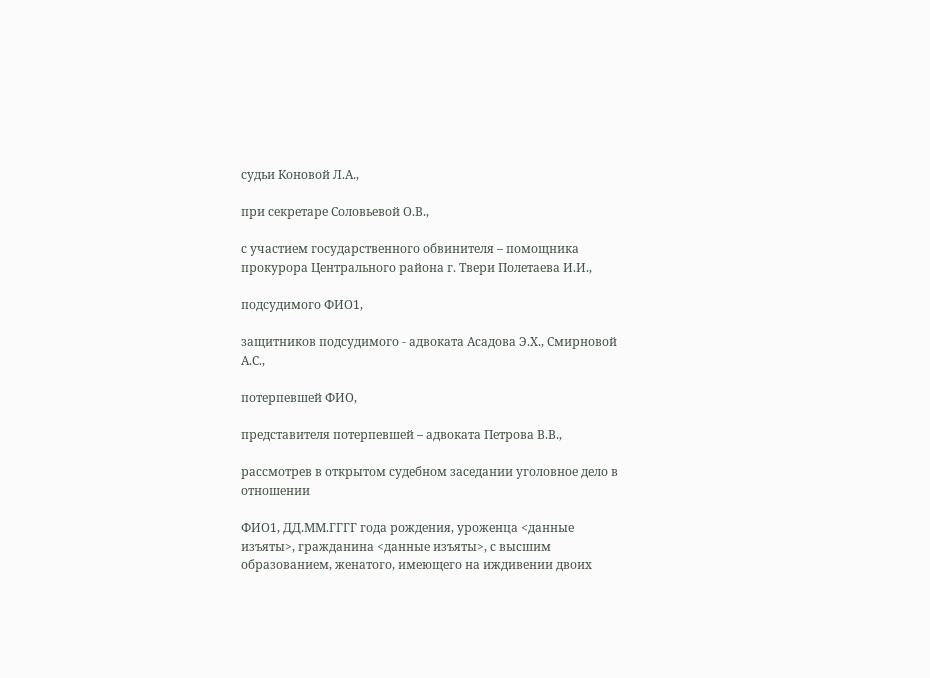судьи Коновой Л.А.,

при секретаре Соловьевой О.В.,

с участием государственного обвинителя – помощника прокурора Центрального района г. Твери Полетаева И.И.,

подсудимого ФИО1,

защитников подсудимого - адвоката Асадова Э.Х., Смирновой А.С.,

потерпевшей ФИО,

представителя потерпевшей – адвоката Петрова В.В.,

рассмотрев в открытом судебном заседании уголовное дело в отношении

ФИО1, ДД.ММ.ГГГГ года рождения, уроженца <данные изъяты>, гражданина <данные изъяты>, с высшим образованием, женатого, имеющего на иждивении двоих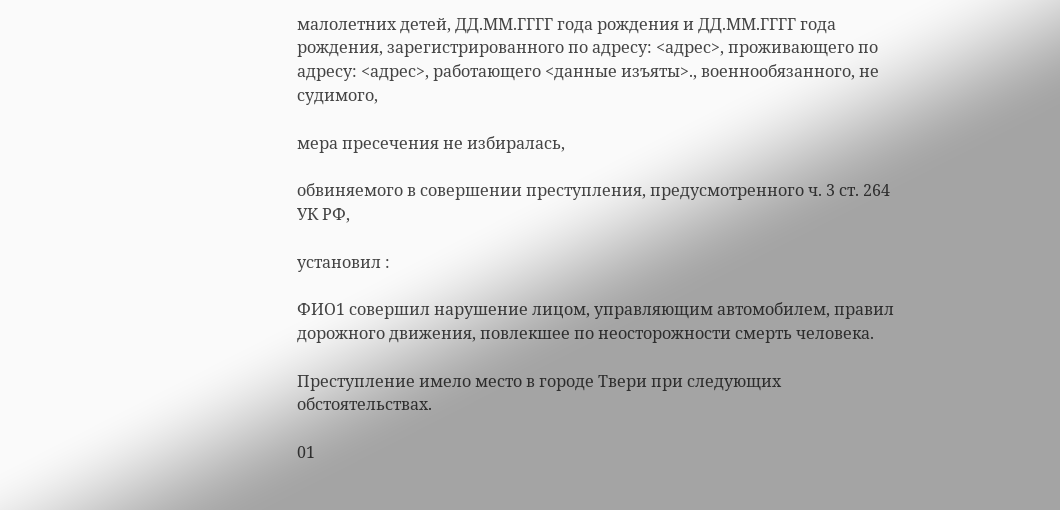малолетних детей, ДД.ММ.ГГГГ года рождения и ДД.ММ.ГГГГ года рождения, зарегистрированного по адресу: <адрес>, проживающего по адресу: <адрес>, работающего <данные изъяты>., военнообязанного, не судимого,

мера пресечения не избиралась,

обвиняемого в совершении преступления, предусмотренного ч. 3 ст. 264 УК РФ,

установил :

ФИО1 совершил нарушение лицом, управляющим автомобилем, правил дорожного движения, повлекшее по неосторожности смерть человека.

Преступление имело место в городе Твери при следующих обстоятельствах.

01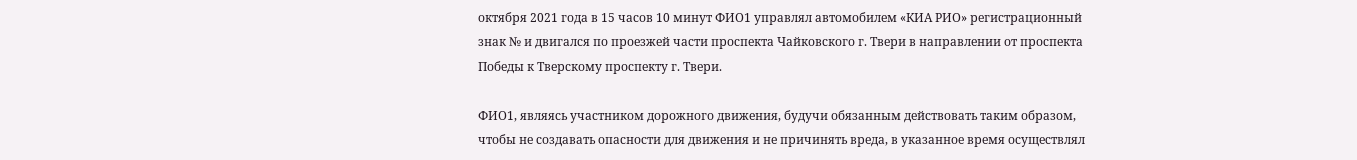октября 2021 года в 15 часов 10 минут ФИО1 управлял автомобилем «КИА РИО» регистрационный знак № и двигался по проезжей части проспекта Чайковского г. Твери в направлении от проспекта Победы к Тверскому проспекту г. Твери.

ФИО1, являясь участником дорожного движения, будучи обязанным действовать таким образом, чтобы не создавать опасности для движения и не причинять вреда, в указанное время осуществлял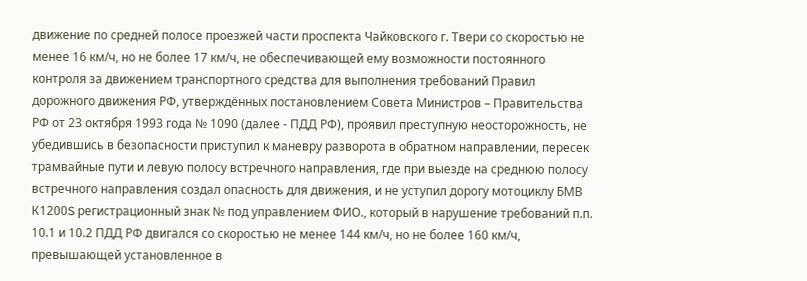движение по средней полосе проезжей части проспекта Чайковского г. Твери со скоростью не менее 16 км/ч, но не более 17 км/ч, не обеспечивающей ему возможности постоянного контроля за движением транспортного средства для выполнения требований Правил дорожного движения РФ, утверждённых постановлением Совета Министров – Правительства РФ от 23 октября 1993 года № 1090 (далее - ПДД РФ), проявил преступную неосторожность, не убедившись в безопасности приступил к маневру разворота в обратном направлении, пересек трамвайные пути и левую полосу встречного направления, где при выезде на среднюю полосу встречного направления создал опасность для движения, и не уступил дорогу мотоциклу БМВ К1200S регистрационный знак № под управлением ФИО., который в нарушение требований п.п. 10.1 и 10.2 ПДД РФ двигался со скоростью не менее 144 км/ч, но не более 160 км/ч, превышающей установленное в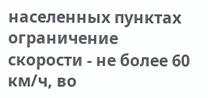населенных пунктах ограничение скорости - не более 60 км/ч, во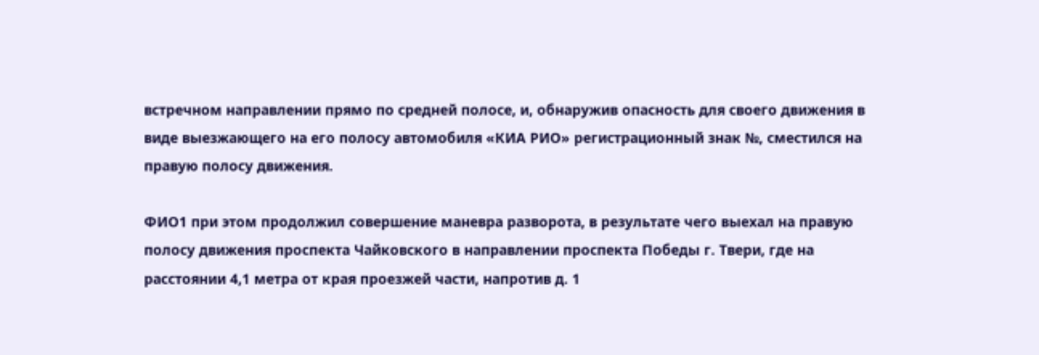встречном направлении прямо по средней полосе, и, обнаружив опасность для своего движения в виде выезжающего на его полосу автомобиля «КИА РИО» регистрационный знак №, сместился на правую полосу движения.

ФИО1 при этом продолжил совершение маневра разворота, в результате чего выехал на правую полосу движения проспекта Чайковского в направлении проспекта Победы г. Твери, где на расстоянии 4,1 метра от края проезжей части, напротив д. 1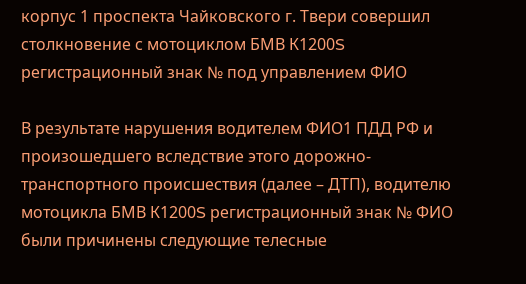корпус 1 проспекта Чайковского г. Твери совершил столкновение с мотоциклом БМВ К1200S регистрационный знак № под управлением ФИО

В результате нарушения водителем ФИО1 ПДД РФ и произошедшего вследствие этого дорожно-транспортного происшествия (далее – ДТП), водителю мотоцикла БМВ К1200S регистрационный знак № ФИО были причинены следующие телесные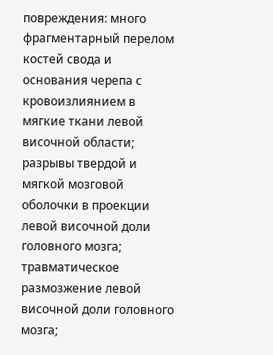повреждения: много фрагментарный перелом костей свода и основания черепа с кровоизлиянием в мягкие ткани левой височной области; разрывы твердой и мягкой мозговой оболочки в проекции левой височной доли головного мозга; травматическое размозжение левой височной доли головного мозга;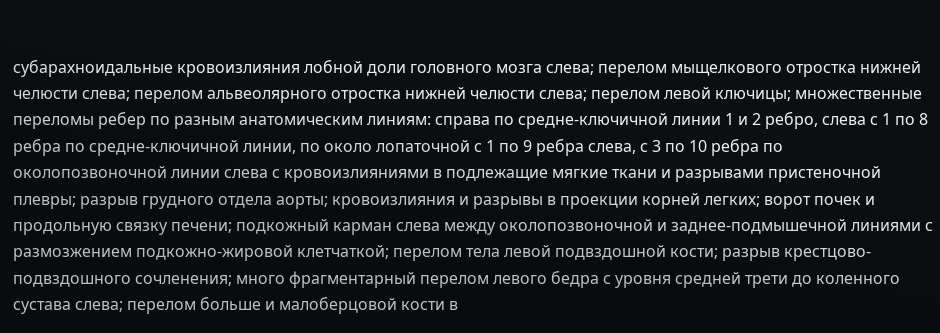субарахноидальные кровоизлияния лобной доли головного мозга слева; перелом мыщелкового отростка нижней челюсти слева; перелом альвеолярного отростка нижней челюсти слева; перелом левой ключицы; множественные переломы ребер по разным анатомическим линиям: справа по средне-ключичной линии 1 и 2 ребро, слева с 1 по 8 ребра по средне-ключичной линии, по около лопаточной с 1 по 9 ребра слева, с 3 по 10 ребра по околопозвоночной линии слева с кровоизлияниями в подлежащие мягкие ткани и разрывами пристеночной плевры; разрыв грудного отдела аорты; кровоизлияния и разрывы в проекции корней легких; ворот почек и продольную связку печени; подкожный карман слева между околопозвоночной и заднее-подмышечной линиями с размозжением подкожно-жировой клетчаткой; перелом тела левой подвздошной кости; разрыв крестцово-подвздошного сочленения; много фрагментарный перелом левого бедра с уровня средней трети до коленного сустава слева; перелом больше и малоберцовой кости в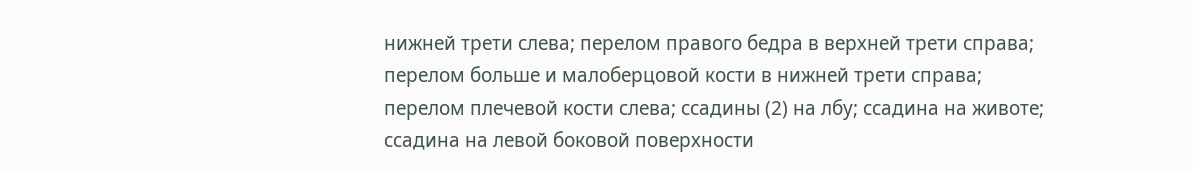нижней трети слева; перелом правого бедра в верхней трети справа; перелом больше и малоберцовой кости в нижней трети справа; перелом плечевой кости слева; ссадины (2) на лбу; ссадина на животе; ссадина на левой боковой поверхности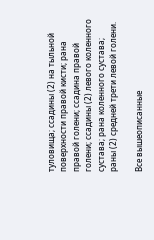туловища; ссадины (2) на тыльной поверхности правой кисти; рана правой голени; ссадина правой голени; ссадины (2) левого коленного сустава; рана коленного сустава; раны (2) средней трети левой голени.

Все вышеописанные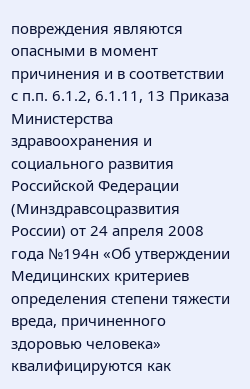повреждения являются опасными в момент причинения и в соответствии с п.п. 6.1.2, 6.1.11, 13 Приказа Министерства здравоохранения и социального развития Российской Федерации (Минздравсоцразвития России) от 24 апреля 2008 года №194н «Об утверждении Медицинских критериев определения степени тяжести вреда, причиненного здоровью человека» квалифицируются как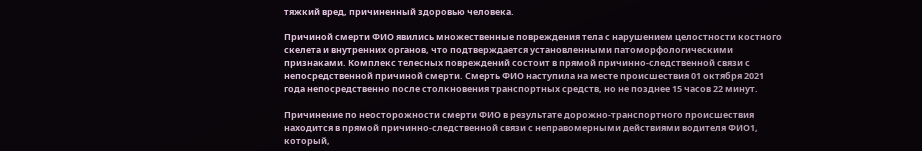тяжкий вред, причиненный здоровью человека.

Причиной смерти ФИО явились множественные повреждения тела с нарушением целостности костного скелета и внутренних органов, что подтверждается установленными патоморфологическими признаками. Комплекс телесных повреждений состоит в прямой причинно-следственной связи с непосредственной причиной смерти. Смерть ФИО наступила на месте происшествия 01 октября 2021 года непосредственно после столкновения транспортных средств, но не позднее 15 часов 22 минут.

Причинение по неосторожности смерти ФИО в результате дорожно-транспортного происшествия находится в прямой причинно-следственной связи с неправомерными действиями водителя ФИО1, который,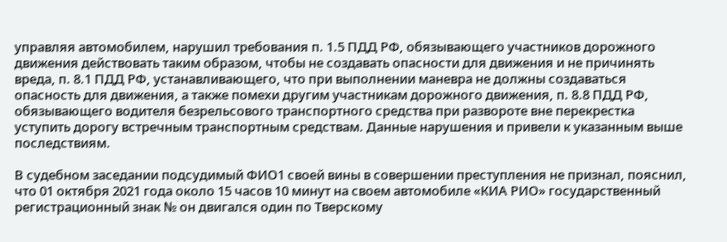управляя автомобилем, нарушил требования п. 1.5 ПДД РФ, обязывающего участников дорожного движения действовать таким образом, чтобы не создавать опасности для движения и не причинять вреда, п. 8.1 ПДД РФ, устанавливающего, что при выполнении маневра не должны создаваться опасность для движения, а также помехи другим участникам дорожного движения, п. 8.8 ПДД РФ, обязывающего водителя безрельсового транспортного средства при развороте вне перекрестка уступить дорогу встречным транспортным средствам. Данные нарушения и привели к указанным выше последствиям.

В судебном заседании подсудимый ФИО1 своей вины в совершении преступления не признал, пояснил, что 01 октября 2021 года около 15 часов 10 минут на своем автомобиле «КИА РИО» государственный регистрационный знак № он двигался один по Тверскому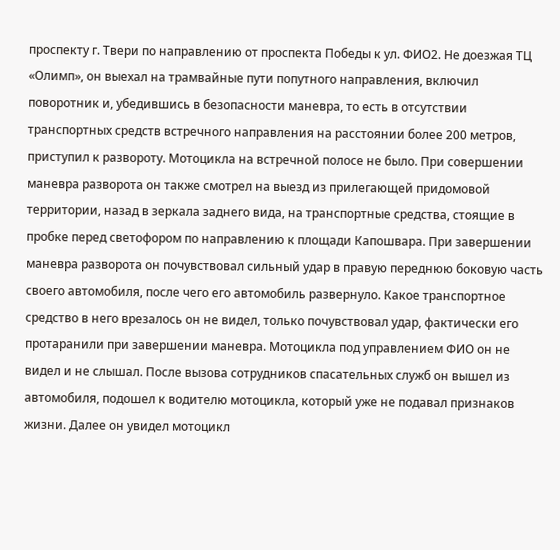проспекту г. Твери по направлению от проспекта Победы к ул. ФИО2. Не доезжая ТЦ «Олимп», он выехал на трамвайные пути попутного направления, включил поворотник и, убедившись в безопасности маневра, то есть в отсутствии транспортных средств встречного направления на расстоянии более 200 метров, приступил к развороту. Мотоцикла на встречной полосе не было. При совершении маневра разворота он также смотрел на выезд из прилегающей придомовой территории, назад в зеркала заднего вида, на транспортные средства, стоящие в пробке перед светофором по направлению к площади Капошвара. При завершении маневра разворота он почувствовал сильный удар в правую переднюю боковую часть своего автомобиля, после чего его автомобиль развернуло. Какое транспортное средство в него врезалось он не видел, только почувствовал удар, фактически его протаранили при завершении маневра. Мотоцикла под управлением ФИО он не видел и не слышал. После вызова сотрудников спасательных служб он вышел из автомобиля, подошел к водителю мотоцикла, который уже не подавал признаков жизни. Далее он увидел мотоцикл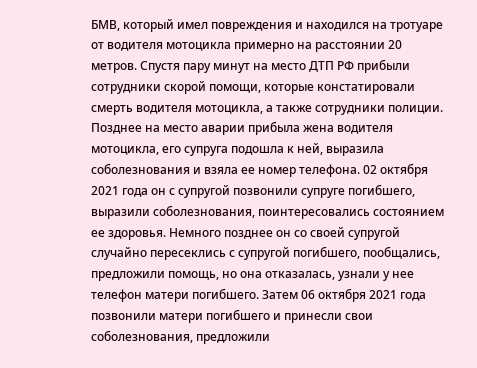БМВ, который имел повреждения и находился на тротуаре от водителя мотоцикла примерно на расстоянии 20 метров. Спустя пару минут на место ДТП РФ прибыли сотрудники скорой помощи, которые констатировали смерть водителя мотоцикла, а также сотрудники полиции. Позднее на место аварии прибыла жена водителя мотоцикла, его супруга подошла к ней, выразила соболезнования и взяла ее номер телефона. 02 октября 2021 года он с супругой позвонили супруге погибшего, выразили соболезнования, поинтересовались состоянием ее здоровья. Немного позднее он со своей супругой случайно пересеклись с супругой погибшего, пообщались, предложили помощь, но она отказалась, узнали у нее телефон матери погибшего. Затем 06 октября 2021 года позвонили матери погибшего и принесли свои соболезнования, предложили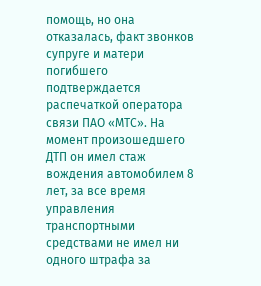помощь, но она отказалась, факт звонков супруге и матери погибшего подтверждается распечаткой оператора связи ПАО «МТС». На момент произошедшего ДТП он имел стаж вождения автомобилем 8 лет, за все время управления транспортными средствами не имел ни одного штрафа за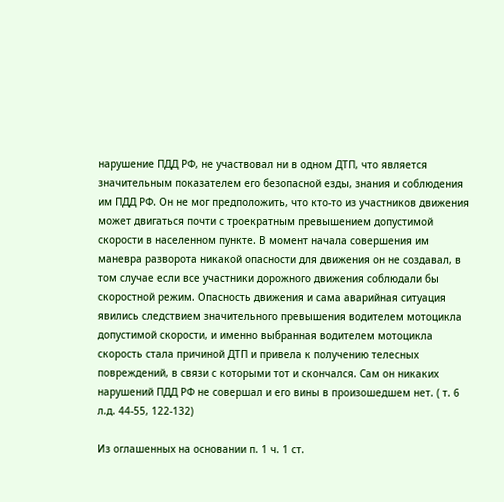нарушение ПДД РФ, не участвовал ни в одном ДТП, что является значительным показателем его безопасной езды, знания и соблюдения им ПДД РФ. Он не мог предположить, что кто-то из участников движения может двигаться почти с троекратным превышением допустимой скорости в населенном пункте. В момент начала совершения им маневра разворота никакой опасности для движения он не создавал, в том случае если все участники дорожного движения соблюдали бы скоростной режим. Опасность движения и сама аварийная ситуация явились следствием значительного превышения водителем мотоцикла допустимой скорости, и именно выбранная водителем мотоцикла скорость стала причиной ДТП и привела к получению телесных повреждений, в связи с которыми тот и скончался. Сам он никаких нарушений ПДД РФ не совершал и его вины в произошедшем нет. ( т. 6 л.д. 44-55, 122-132)

Из оглашенных на основании п. 1 ч. 1 ст.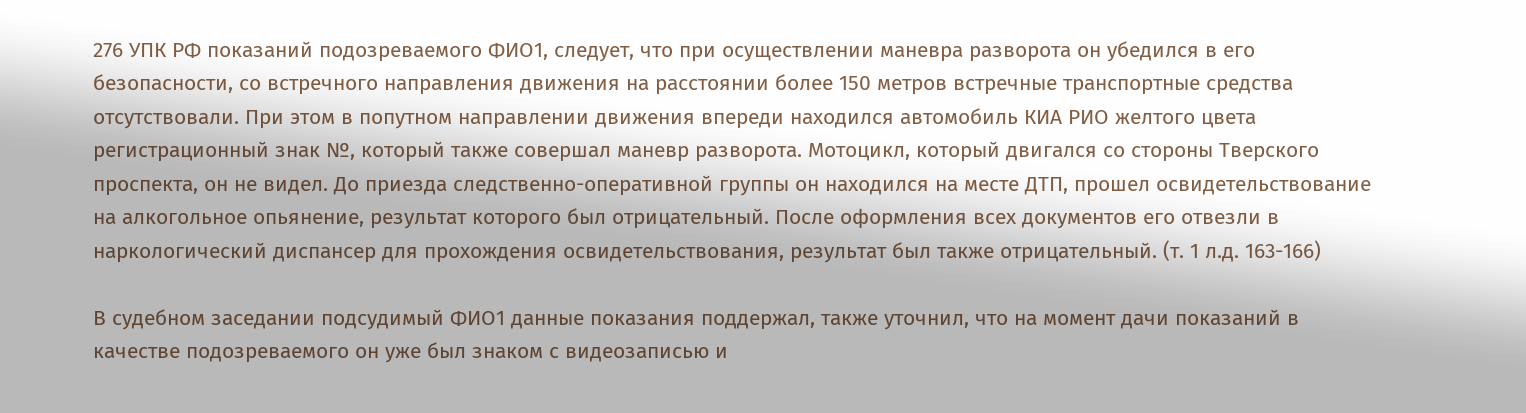276 УПК РФ показаний подозреваемого ФИО1, следует, что при осуществлении маневра разворота он убедился в его безопасности, со встречного направления движения на расстоянии более 150 метров встречные транспортные средства отсутствовали. При этом в попутном направлении движения впереди находился автомобиль КИА РИО желтого цвета регистрационный знак №, который также совершал маневр разворота. Мотоцикл, который двигался со стороны Тверского проспекта, он не видел. До приезда следственно-оперативной группы он находился на месте ДТП, прошел освидетельствование на алкогольное опьянение, результат которого был отрицательный. После оформления всех документов его отвезли в наркологический диспансер для прохождения освидетельствования, результат был также отрицательный. (т. 1 л.д. 163-166)

В судебном заседании подсудимый ФИО1 данные показания поддержал, также уточнил, что на момент дачи показаний в качестве подозреваемого он уже был знаком с видеозаписью и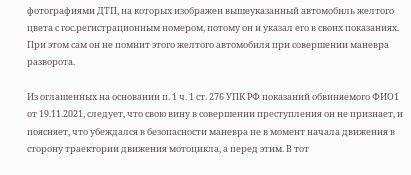фотографиями ДТП, на которых изображен вышеуказанный автомобиль желтого цвета с гос.регистрационным номером, потому он и указал его в своих показаниях. При этом сам он не помнит этого желтого автомобиля при совершении маневра разворота.

Из оглашенных на основании п. 1 ч. 1 ст. 276 УПК РФ показаний обвиняемого ФИО1 от 19.11.2021, следует, что свою вину в совершении преступления он не признает, и поясняет, что убеждался в безопасности маневра не в момент начала движения в сторону траектории движения мотоцикла, а перед этим. В тот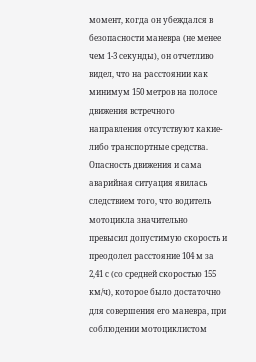момент, когда он убеждался в безопасности маневра (не менее чем 1-3 секунды), он отчетливо видел, что на расстоянии как минимум 150 метров на полосе движения встречного направления отсутствуют какие-либо транспортные средства. Опасность движения и сама аварийная ситуация явилась следствием того, что водитель мотоцикла значительно превысил допустимую скорость и преодолел расстояние 104 м за 2,41 с (со средней скоростью 155 км/ч), которое было достаточно для совершения его маневра, при соблюдении мотоциклистом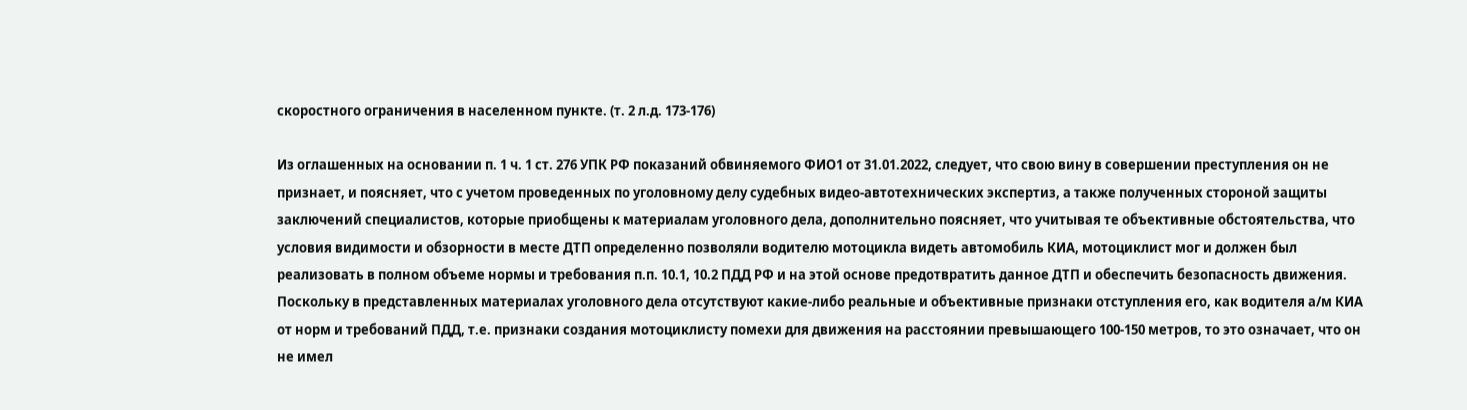скоростного ограничения в населенном пункте. (т. 2 л.д. 173-176)

Из оглашенных на основании п. 1 ч. 1 ст. 276 УПК РФ показаний обвиняемого ФИО1 от 31.01.2022, следует, что свою вину в совершении преступления он не признает, и поясняет, что с учетом проведенных по уголовному делу судебных видео-автотехнических экспертиз, а также полученных стороной защиты заключений специалистов, которые приобщены к материалам уголовного дела, дополнительно поясняет, что учитывая те объективные обстоятельства, что условия видимости и обзорности в месте ДТП определенно позволяли водителю мотоцикла видеть автомобиль КИА, мотоциклист мог и должен был реализовать в полном объеме нормы и требования п.п. 10.1, 10.2 ПДД РФ и на этой основе предотвратить данное ДТП и обеспечить безопасность движения. Поскольку в представленных материалах уголовного дела отсутствуют какие-либо реальные и объективные признаки отступления его, как водителя а/м КИА от норм и требований ПДД, т.е. признаки создания мотоциклисту помехи для движения на расстоянии превышающего 100-150 метров, то это означает, что он не имел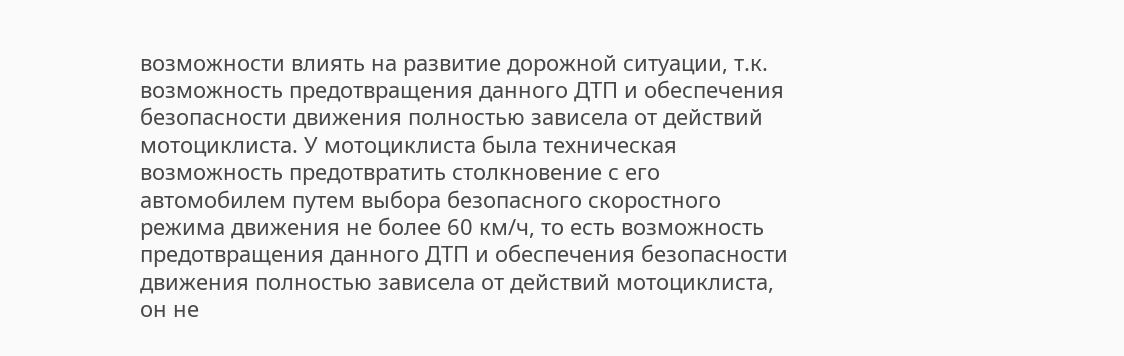возможности влиять на развитие дорожной ситуации, т.к. возможность предотвращения данного ДТП и обеспечения безопасности движения полностью зависела от действий мотоциклиста. У мотоциклиста была техническая возможность предотвратить столкновение с его автомобилем путем выбора безопасного скоростного режима движения не более 60 км/ч, то есть возможность предотвращения данного ДТП и обеспечения безопасности движения полностью зависела от действий мотоциклиста, он не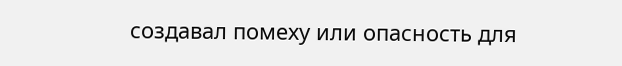создавал помеху или опасность для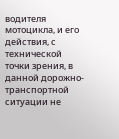водителя мотоцикла, и его действия, с технической точки зрения, в данной дорожно-транспортной ситуации не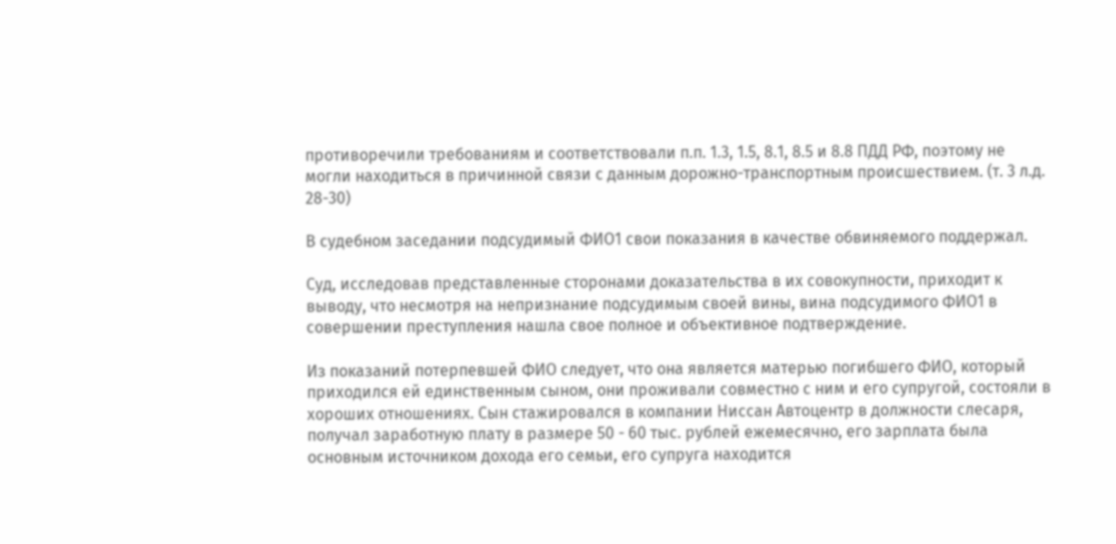противоречили требованиям и соответствовали п.п. 1.3, 1.5, 8.1, 8.5 и 8.8 ПДД РФ, поэтому не могли находиться в причинной связи с данным дорожно-транспортным происшествием. (т. 3 л.д. 28-30)

В судебном заседании подсудимый ФИО1 свои показания в качестве обвиняемого поддержал.

Суд, исследовав представленные сторонами доказательства в их совокупности, приходит к выводу, что несмотря на непризнание подсудимым своей вины, вина подсудимого ФИО1 в совершении преступления нашла свое полное и объективное подтверждение.

Из показаний потерпевшей ФИО следует, что она является матерью погибшего ФИО, который приходился ей единственным сыном, они проживали совместно с ним и его супругой, состояли в хороших отношениях. Сын стажировался в компании Ниссан Автоцентр в должности слесаря, получал заработную плату в размере 50 - 60 тыс. рублей ежемесячно, его зарплата была основным источником дохода его семьи, его супруга находится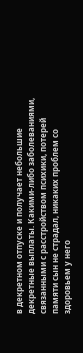в декретном отпуске и получает небольшие декретные выплаты. Какими-либо заболеваниями, связанными с расстройством психики, потерей памяти сын не страдал, никаких проблем со здоровьем у него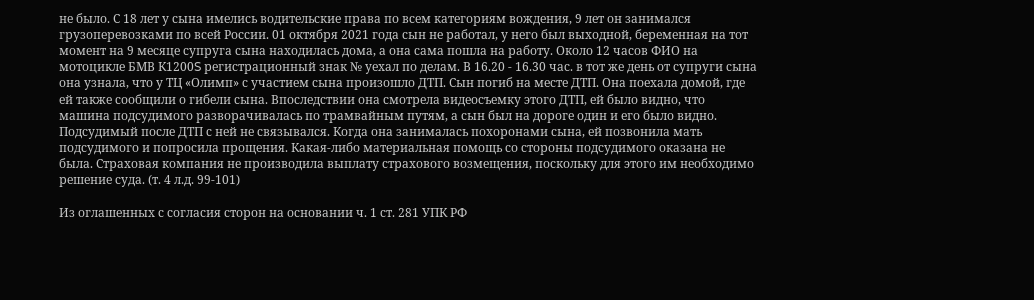не было. С 18 лет у сына имелись водительские права по всем категориям вождения, 9 лет он занимался грузоперевозками по всей России. 01 октября 2021 года сын не работал, у него был выходной, беременная на тот момент на 9 месяце супруга сына находилась дома, а она сама пошла на работу. Около 12 часов ФИО на мотоцикле БМВ К1200S регистрационный знак № уехал по делам. В 16.20 - 16.30 час. в тот же день от супруги сына она узнала, что у ТЦ «Олимп» с участием сына произошло ДТП. Сын погиб на месте ДТП. Она поехала домой, где ей также сообщили о гибели сына. Впоследствии она смотрела видеосъемку этого ДТП, ей было видно, что машина подсудимого разворачивалась по трамвайным путям, а сын был на дороге один и его было видно. Подсудимый после ДТП с ней не связывался. Когда она занималась похоронами сына, ей позвонила мать подсудимого и попросила прощения. Какая-либо материальная помощь со стороны подсудимого оказана не была. Страховая компания не производила выплату страхового возмещения, поскольку для этого им необходимо решение суда. (т. 4 л.д. 99-101)

Из оглашенных с согласия сторон на основании ч. 1 ст. 281 УПК РФ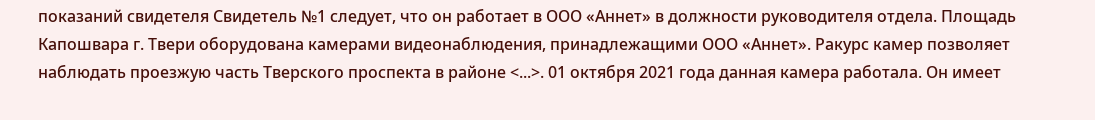показаний свидетеля Свидетель №1 следует, что он работает в ООО «Аннет» в должности руководителя отдела. Площадь Капошвара г. Твери оборудована камерами видеонаблюдения, принадлежащими ООО «Аннет». Ракурс камер позволяет наблюдать проезжую часть Тверского проспекта в районе <...>. 01 октября 2021 года данная камера работала. Он имеет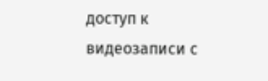доступ к видеозаписи с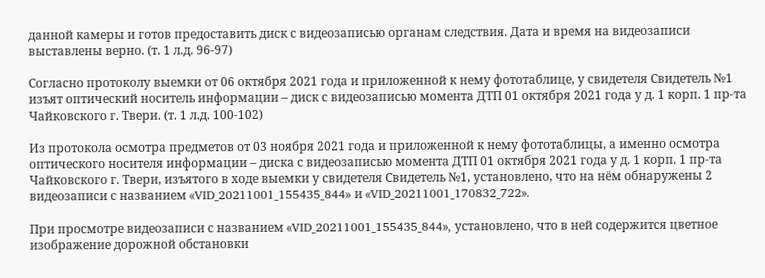данной камеры и готов предоставить диск с видеозаписью органам следствия. Дата и время на видеозаписи выставлены верно. (т. 1 л.д. 96-97)

Согласно протоколу выемки от 06 октября 2021 года и приложенной к нему фототаблице, у свидетеля Свидетель №1 изъят оптический носитель информации – диск с видеозаписью момента ДТП 01 октября 2021 года у д. 1 корп. 1 пр-та Чайковского г. Твери. (т. 1 л.д. 100-102)

Из протокола осмотра предметов от 03 ноября 2021 года и приложенной к нему фототаблицы, а именно осмотра оптического носителя информации – диска с видеозаписью момента ДТП 01 октября 2021 года у д. 1 корп. 1 пр-та Чайковского г. Твери, изъятого в ходе выемки у свидетеля Свидетель №1, установлено, что на нём обнаружены 2 видеозаписи с названием «VID_20211001_155435_844» и «VID_20211001_170832_722».

При просмотре видеозаписи с названием «VID_20211001_155435_844», установлено, что в ней содержится цветное изображение дорожной обстановки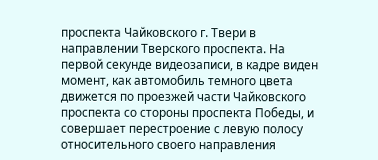проспекта Чайковского г. Твери в направлении Тверского проспекта. На первой секунде видеозаписи, в кадре виден момент, как автомобиль темного цвета движется по проезжей части Чайковского проспекта со стороны проспекта Победы, и совершает перестроение с левую полосу относительного своего направления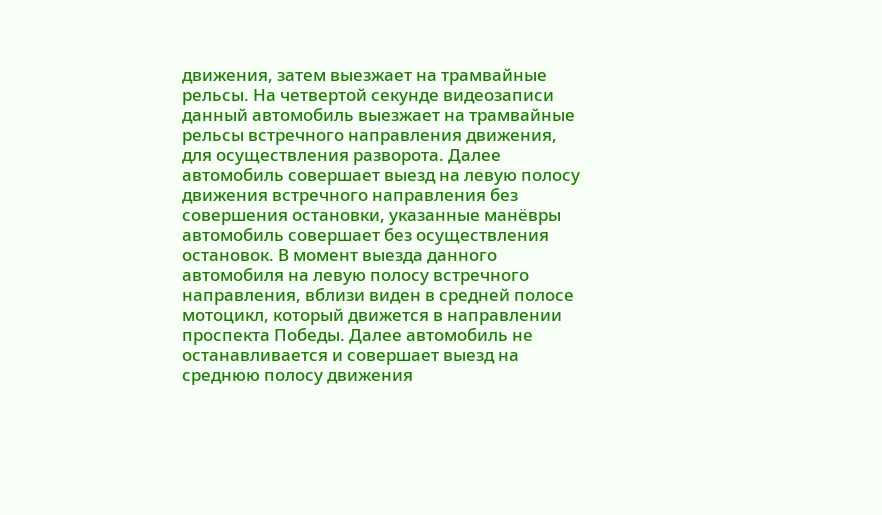движения, затем выезжает на трамвайные рельсы. На четвертой секунде видеозаписи данный автомобиль выезжает на трамвайные рельсы встречного направления движения, для осуществления разворота. Далее автомобиль совершает выезд на левую полосу движения встречного направления без совершения остановки, указанные манёвры автомобиль совершает без осуществления остановок. В момент выезда данного автомобиля на левую полосу встречного направления, вблизи виден в средней полосе мотоцикл, который движется в направлении проспекта Победы. Далее автомобиль не останавливается и совершает выезд на среднюю полосу движения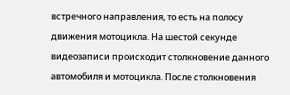встречного направления, то есть на полосу движения мотоцикла. На шестой секунде видеозаписи происходит столкновение данного автомобиля и мотоцикла. После столкновения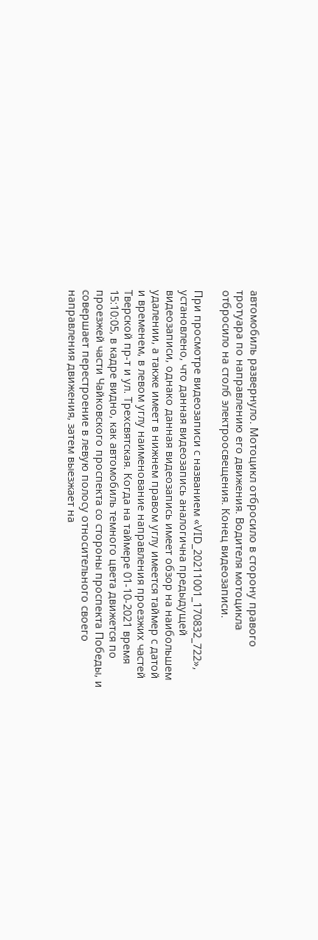автомобиль развернуло. Мотоцикл отбросило в сторону правого тротуара по направлению его движения. Водителя мотоцикла отбросило на столб электроосвещения. Конец видеозаписи.

При просмотре видеозаписи с названием «VID_20211001_170832_722», установлено, что данная видеозапись аналогична предыдущей видеозаписи, однако данная видеозапись имеет обзор на наибольшем удалении, а также имеет в нижнем правом углу имеется таймер с датой и временем, в левом углу наименование направления проезжих частей Тверской пр-т и ул. Трехсвятская. Когда на таймере 01-10-2021 время 15:10:05, в кадре видно, как автомобиль темного цвета движется по проезжей части Чайковского проспекта со стороны проспекта Победы, и совершает перестроение в левую полосу относительного своего направления движения, затем выезжает на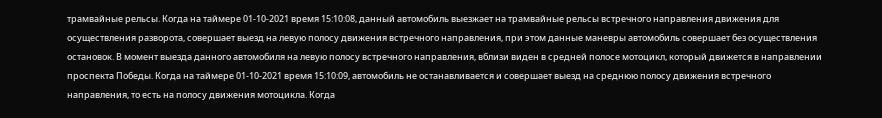трамвайные рельсы. Когда на таймере 01-10-2021 время 15:10:08, данный автомобиль выезжает на трамвайные рельсы встречного направления движения для осуществления разворота, совершает выезд на левую полосу движения встречного направления, при этом данные маневры автомобиль совершает без осуществления остановок. В момент выезда данного автомобиля на левую полосу встречного направления, вблизи виден в средней полосе мотоцикл, который движется в направлении проспекта Победы. Когда на таймере 01-10-2021 время 15:10:09, автомобиль не останавливается и совершает выезд на среднюю полосу движения встречного направления, то есть на полосу движения мотоцикла. Когда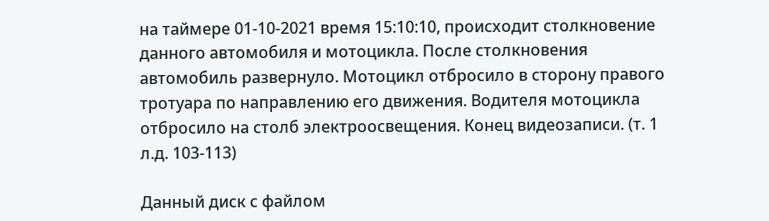на таймере 01-10-2021 время 15:10:10, происходит столкновение данного автомобиля и мотоцикла. После столкновения автомобиль развернуло. Мотоцикл отбросило в сторону правого тротуара по направлению его движения. Водителя мотоцикла отбросило на столб электроосвещения. Конец видеозаписи. (т. 1 л.д. 103-113)

Данный диск с файлом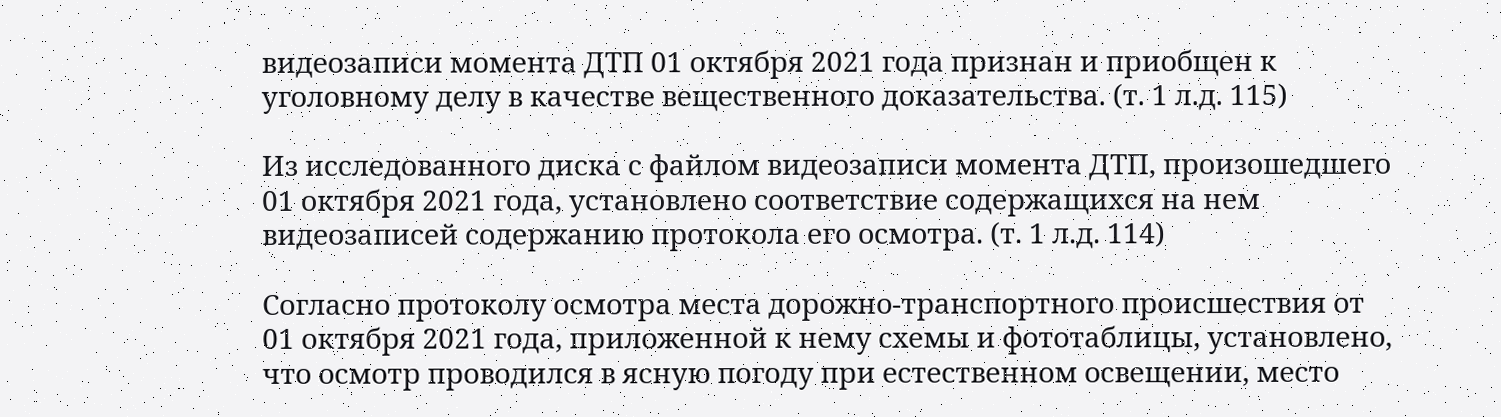видеозаписи момента ДТП 01 октября 2021 года признан и приобщен к уголовному делу в качестве вещественного доказательства. (т. 1 л.д. 115)

Из исследованного диска с файлом видеозаписи момента ДТП, произошедшего 01 октября 2021 года, установлено соответствие содержащихся на нем видеозаписей содержанию протокола его осмотра. (т. 1 л.д. 114)

Согласно протоколу осмотра места дорожно-транспортного происшествия от 01 октября 2021 года, приложенной к нему схемы и фототаблицы, установлено, что осмотр проводился в ясную погоду при естественном освещении, место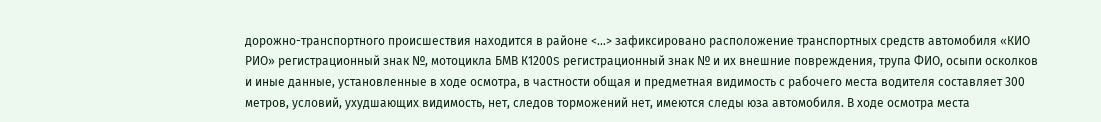дорожно-транспортного происшествия находится в районе <...> зафиксировано расположение транспортных средств автомобиля «КИО РИО» регистрационный знак №, мотоцикла БМВ К1200S регистрационный знак № и их внешние повреждения, трупа ФИО, осыпи осколков и иные данные, установленные в ходе осмотра, в частности общая и предметная видимость с рабочего места водителя составляет 300 метров, условий, ухудшающих видимость, нет, следов торможений нет, имеются следы юза автомобиля. В ходе осмотра места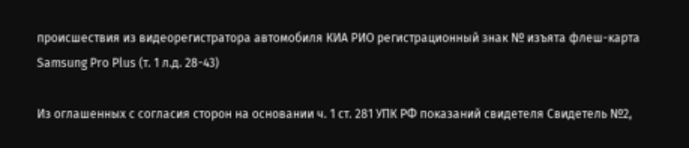происшествия из видеорегистратора автомобиля КИА РИО регистрационный знак № изъята флеш-карта Samsung Pro Plus (т. 1 л.д. 28-43)

Из оглашенных с согласия сторон на основании ч. 1 ст. 281 УПК РФ показаний свидетеля Свидетель №2,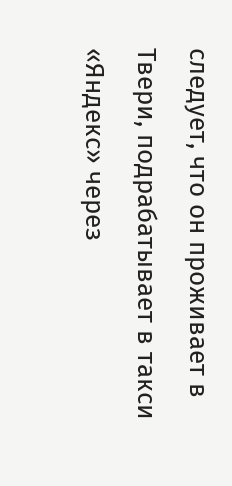следует, что он проживает в Твери, подрабатывает в такси «Яндекс» через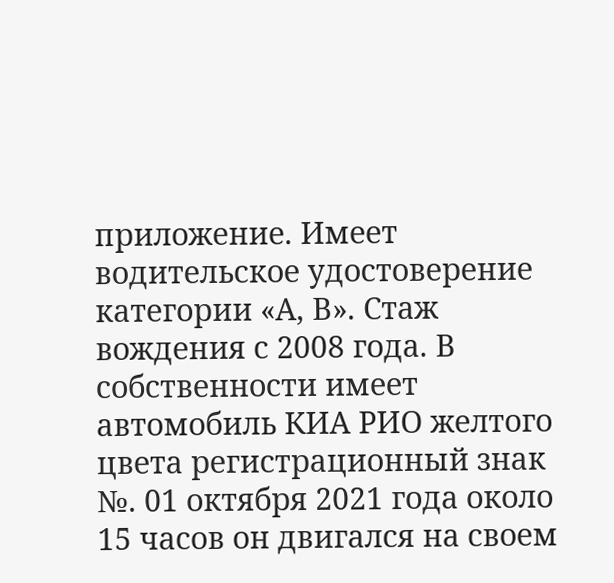приложение. Имеет водительское удостоверение категории «А, В». Стаж вождения с 2008 года. В собственности имеет автомобиль КИА РИО желтого цвета регистрационный знак №. 01 октября 2021 года около 15 часов он двигался на своем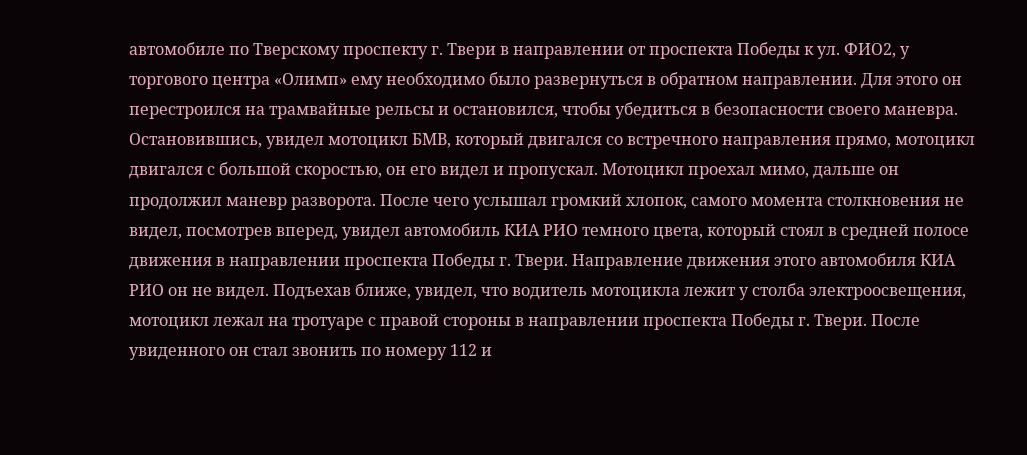автомобиле по Тверскому проспекту г. Твери в направлении от проспекта Победы к ул. ФИО2, у торгового центра «Олимп» ему необходимо было развернуться в обратном направлении. Для этого он перестроился на трамвайные рельсы и остановился, чтобы убедиться в безопасности своего маневра. Остановившись, увидел мотоцикл БМВ, который двигался со встречного направления прямо, мотоцикл двигался с большой скоростью, он его видел и пропускал. Мотоцикл проехал мимо, дальше он продолжил маневр разворота. После чего услышал громкий хлопок, самого момента столкновения не видел, посмотрев вперед, увидел автомобиль КИА РИО темного цвета, который стоял в средней полосе движения в направлении проспекта Победы г. Твери. Направление движения этого автомобиля КИА РИО он не видел. Подъехав ближе, увидел, что водитель мотоцикла лежит у столба электроосвещения, мотоцикл лежал на тротуаре с правой стороны в направлении проспекта Победы г. Твери. После увиденного он стал звонить по номеру 112 и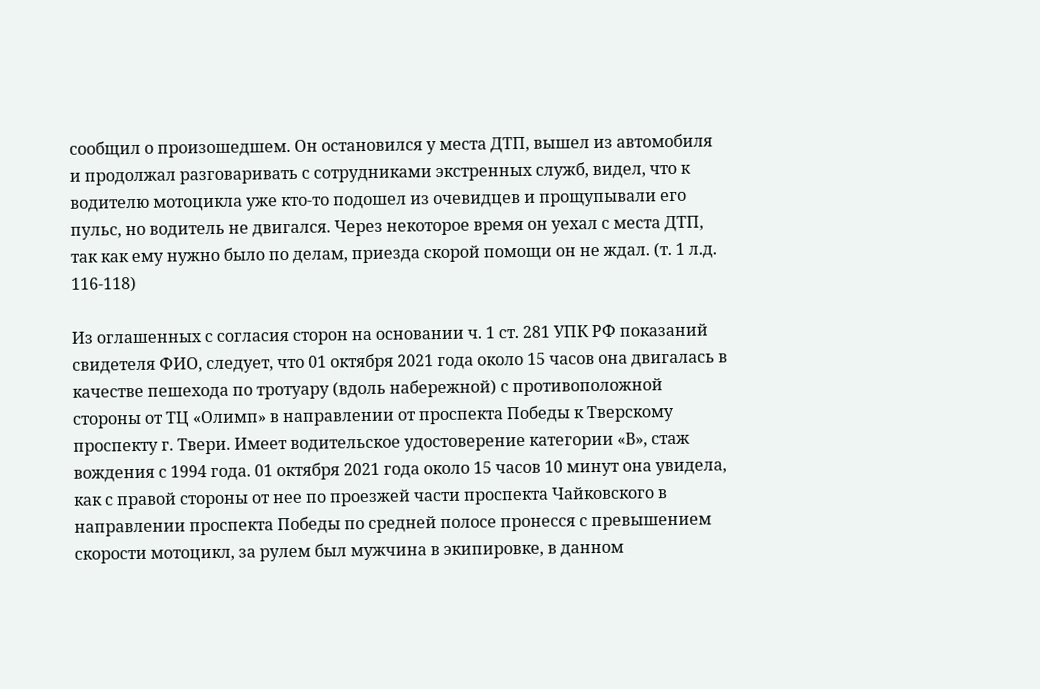сообщил о произошедшем. Он остановился у места ДТП, вышел из автомобиля и продолжал разговаривать с сотрудниками экстренных служб, видел, что к водителю мотоцикла уже кто-то подошел из очевидцев и прощупывали его пульс, но водитель не двигался. Через некоторое время он уехал с места ДТП, так как ему нужно было по делам, приезда скорой помощи он не ждал. (т. 1 л.д. 116-118)

Из оглашенных с согласия сторон на основании ч. 1 ст. 281 УПК РФ показаний свидетеля ФИО, следует, что 01 октября 2021 года около 15 часов она двигалась в качестве пешехода по тротуару (вдоль набережной) с противоположной стороны от ТЦ «Олимп» в направлении от проспекта Победы к Тверскому проспекту г. Твери. Имеет водительское удостоверение категории «В», стаж вождения с 1994 года. 01 октября 2021 года около 15 часов 10 минут она увидела, как с правой стороны от нее по проезжей части проспекта Чайковского в направлении проспекта Победы по средней полосе пронесся с превышением скорости мотоцикл, за рулем был мужчина в экипировке, в данном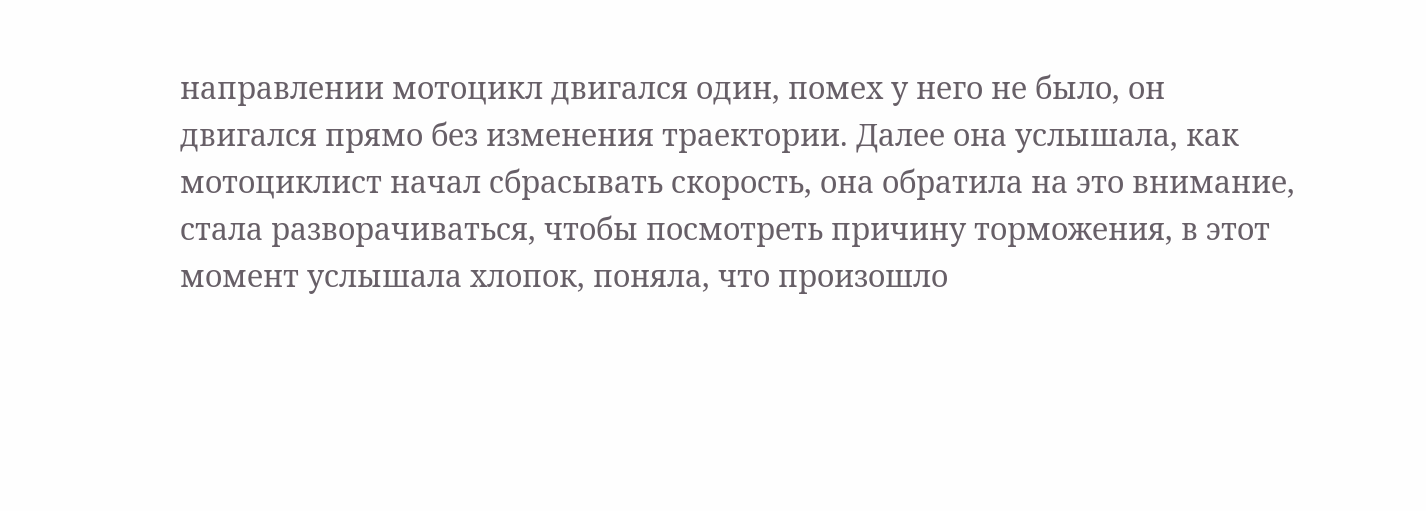направлении мотоцикл двигался один, помех у него не было, он двигался прямо без изменения траектории. Далее она услышала, как мотоциклист начал сбрасывать скорость, она обратила на это внимание, стала разворачиваться, чтобы посмотреть причину торможения, в этот момент услышала хлопок, поняла, что произошло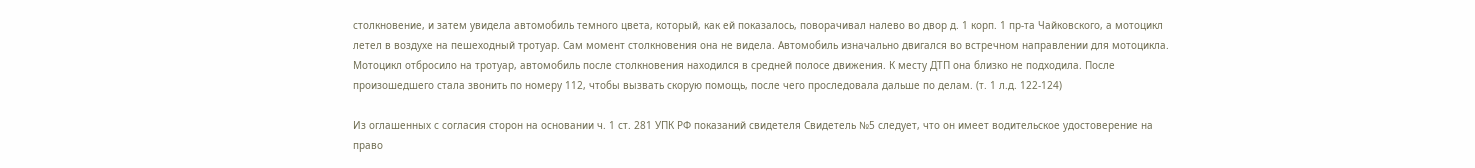столкновение, и затем увидела автомобиль темного цвета, который, как ей показалось, поворачивал налево во двор д. 1 корп. 1 пр-та Чайковского, а мотоцикл летел в воздухе на пешеходный тротуар. Сам момент столкновения она не видела. Автомобиль изначально двигался во встречном направлении для мотоцикла. Мотоцикл отбросило на тротуар, автомобиль после столкновения находился в средней полосе движения. К месту ДТП она близко не подходила. После произошедшего стала звонить по номеру 112, чтобы вызвать скорую помощь, после чего проследовала дальше по делам. (т. 1 л.д. 122-124)

Из оглашенных с согласия сторон на основании ч. 1 ст. 281 УПК РФ показаний свидетеля Свидетель №5 следует, что он имеет водительское удостоверение на право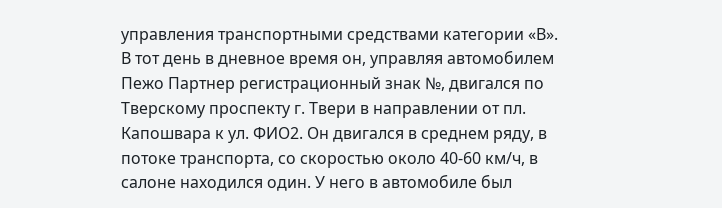управления транспортными средствами категории «В». В тот день в дневное время он, управляя автомобилем Пежо Партнер регистрационный знак №, двигался по Тверскому проспекту г. Твери в направлении от пл. Капошвара к ул. ФИО2. Он двигался в среднем ряду, в потоке транспорта, со скоростью около 40-60 км/ч, в салоне находился один. У него в автомобиле был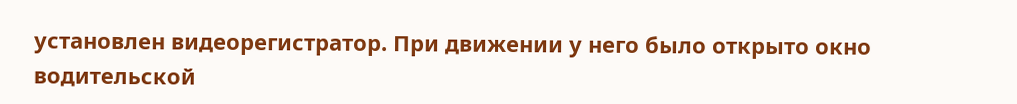установлен видеорегистратор. При движении у него было открыто окно водительской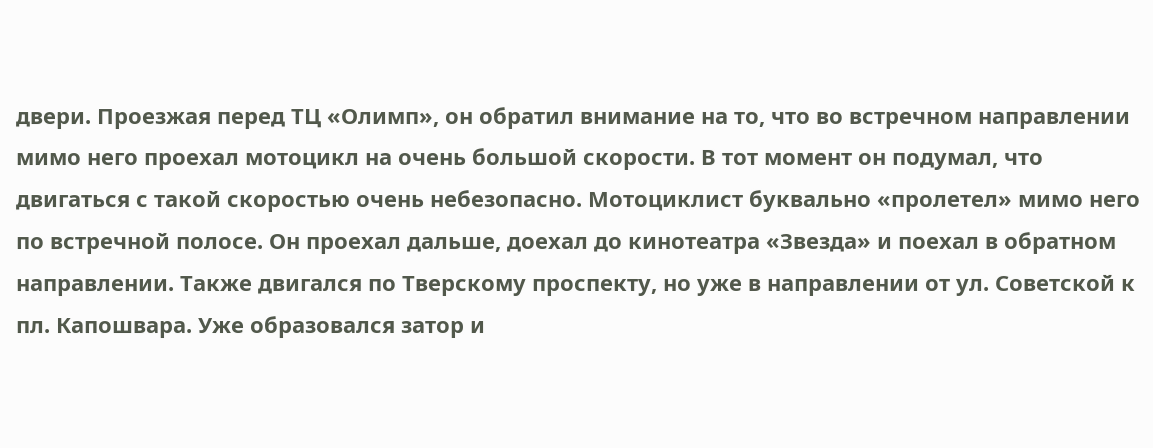двери. Проезжая перед ТЦ «Олимп», он обратил внимание на то, что во встречном направлении мимо него проехал мотоцикл на очень большой скорости. В тот момент он подумал, что двигаться с такой скоростью очень небезопасно. Мотоциклист буквально «пролетел» мимо него по встречной полосе. Он проехал дальше, доехал до кинотеатра «Звезда» и поехал в обратном направлении. Также двигался по Тверскому проспекту, но уже в направлении от ул. Советской к пл. Капошвара. Уже образовался затор и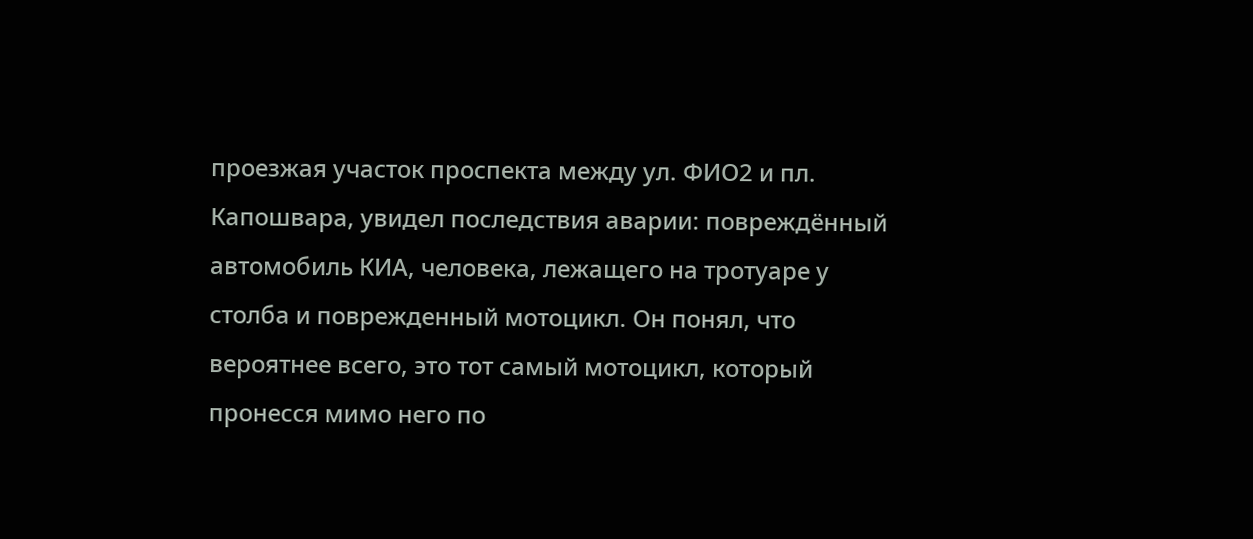проезжая участок проспекта между ул. ФИО2 и пл. Капошвара, увидел последствия аварии: повреждённый автомобиль КИА, человека, лежащего на тротуаре у столба и поврежденный мотоцикл. Он понял, что вероятнее всего, это тот самый мотоцикл, который пронесся мимо него по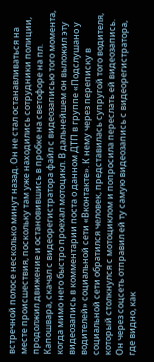встречной полосе несколько минут назад. Он не стал останавливаться на месте происшествия, поскольку там уже находились сотрудники полиции, продолжил движение и остановившись в пробке на светофоре на пл. Капошвара, скачал с видеорегистратора файл с видеозаписью того момента, когда мимо него быстро проехал мотоцикл. В дальнейшем он выложил эту видеозапись в комментарии поста о данном ДТП в группе «Подслушано у водителей» социальной сети «Вконтакте». К нему через переписку в социальной сети обратился человек, представилась супругой того водителя, который столкнулся с мотоциклом и попросила переслать ей видеозапись. Он через соцсеть отправил ей ту самую видеозапись с видеорегистратора, где видно, как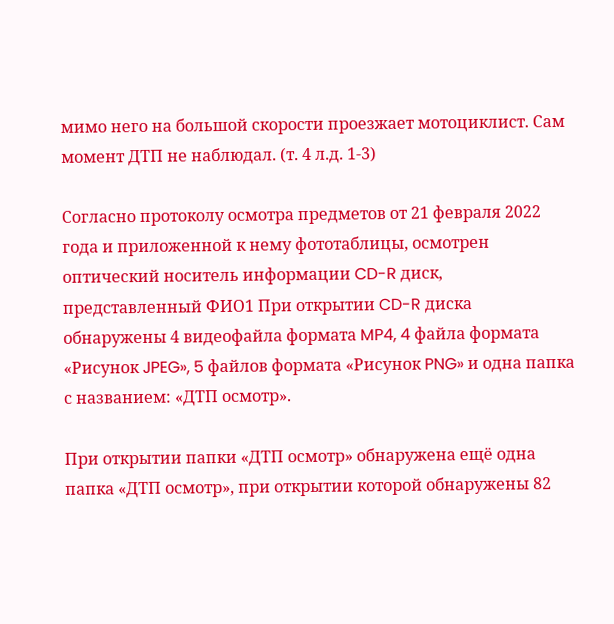мимо него на большой скорости проезжает мотоциклист. Сам момент ДТП не наблюдал. (т. 4 л.д. 1-3)

Согласно протоколу осмотра предметов от 21 февраля 2022 года и приложенной к нему фототаблицы, осмотрен оптический носитель информации CD-R диск, представленный ФИО1 При открытии CD-R диска обнаружены 4 видеофайла формата MP4, 4 файла формата «Рисунок JPEG», 5 файлов формата «Рисунок PNG» и одна папка с названием: «ДТП осмотр».

При открытии папки «ДТП осмотр» обнаружена ещё одна папка «ДТП осмотр», при открытии которой обнаружены 82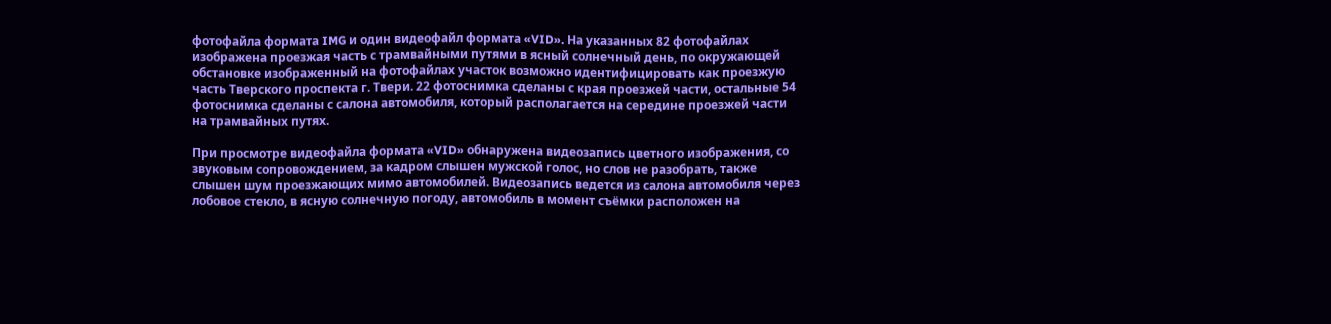фотофайла формата IMG и один видеофайл формата «VID». На указанных 82 фотофайлах изображена проезжая часть с трамвайными путями в ясный солнечный день, по окружающей обстановке изображенный на фотофайлах участок возможно идентифицировать как проезжую часть Тверского проспекта г. Твери. 22 фотоснимка сделаны с края проезжей части, остальные 54 фотоснимка сделаны с салона автомобиля, который располагается на середине проезжей части на трамвайных путях.

При просмотре видеофайла формата «VID» обнаружена видеозапись цветного изображения, со звуковым сопровождением, за кадром слышен мужской голос, но слов не разобрать, также слышен шум проезжающих мимо автомобилей. Видеозапись ведется из салона автомобиля через лобовое стекло, в ясную солнечную погоду, автомобиль в момент съёмки расположен на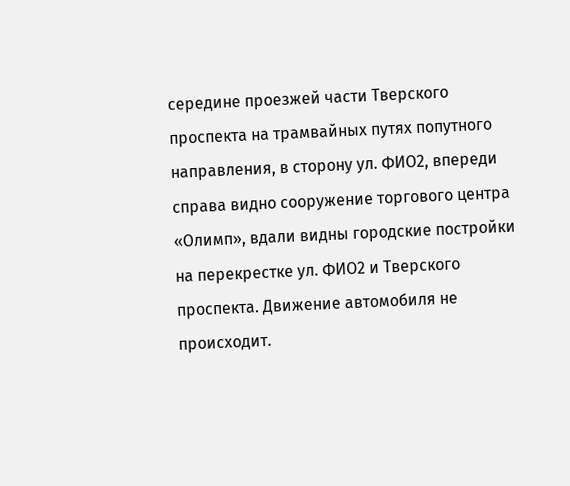середине проезжей части Тверского проспекта на трамвайных путях попутного направления, в сторону ул. ФИО2, впереди справа видно сооружение торгового центра «Олимп», вдали видны городские постройки на перекрестке ул. ФИО2 и Тверского проспекта. Движение автомобиля не происходит.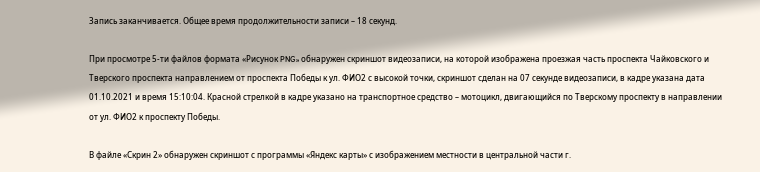Запись заканчивается. Общее время продолжительности записи – 18 секунд.

При просмотре 5-ти файлов формата «Рисунок PNG» обнаружен скриншот видеозаписи, на которой изображена проезжая часть проспекта Чайковского и Тверского проспекта направлением от проспекта Победы к ул. ФИО2 с высокой точки, скриншот сделан на 07 секунде видеозаписи, в кадре указана дата 01.10.2021 и время 15:10:04. Красной стрелкой в кадре указано на транспортное средство – мотоцикл, двигающийся по Тверскому проспекту в направлении от ул. ФИО2 к проспекту Победы.

В файле «Скрин 2» обнаружен скриншот с программы «Яндекс карты» с изображением местности в центральной части г.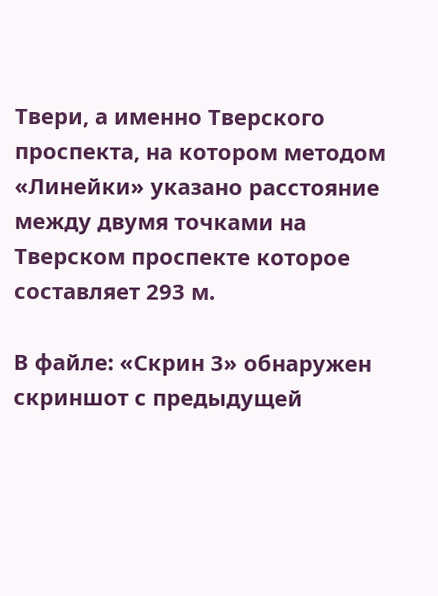Твери, а именно Тверского проспекта, на котором методом «Линейки» указано расстояние между двумя точками на Тверском проспекте которое составляет 293 м.

В файле: «Скрин 3» обнаружен скриншот с предыдущей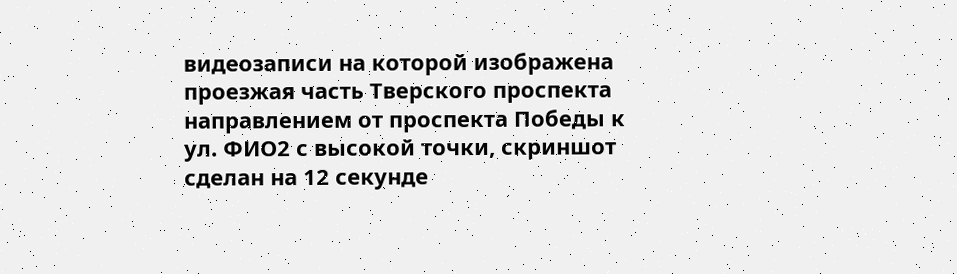видеозаписи на которой изображена проезжая часть Тверского проспекта направлением от проспекта Победы к ул. ФИО2 с высокой точки, скриншот сделан на 12 секунде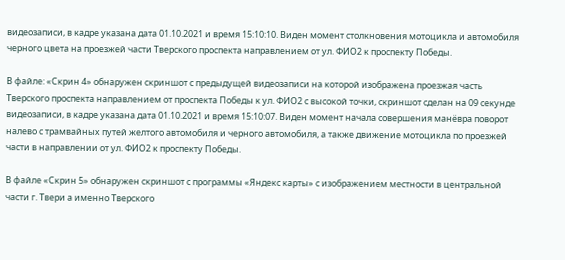видеозаписи, в кадре указана дата 01.10.2021 и время 15:10:10. Виден момент столкновения мотоцикла и автомобиля черного цвета на проезжей части Тверского проспекта направлением от ул. ФИО2 к проспекту Победы.

В файле: «Скрин 4» обнаружен скриншот с предыдущей видеозаписи на которой изображена проезжая часть Тверского проспекта направлением от проспекта Победы к ул. ФИО2 с высокой точки, скриншот сделан на 09 секунде видеозаписи, в кадре указана дата 01.10.2021 и время 15:10:07. Виден момент начала совершения манёвра поворот налево с трамвайных путей желтого автомобиля и черного автомобиля, а также движение мотоцикла по проезжей части в направлении от ул. ФИО2 к проспекту Победы.

В файле «Скрин 5» обнаружен скриншот с программы «Яндекс карты» с изображением местности в центральной части г. Твери а именно Тверского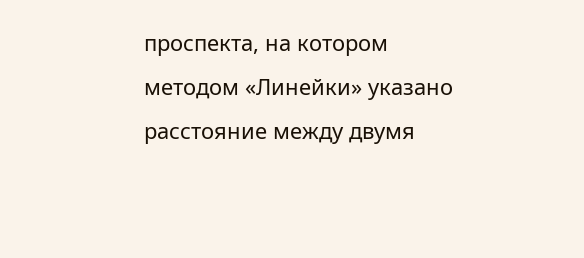проспекта, на котором методом «Линейки» указано расстояние между двумя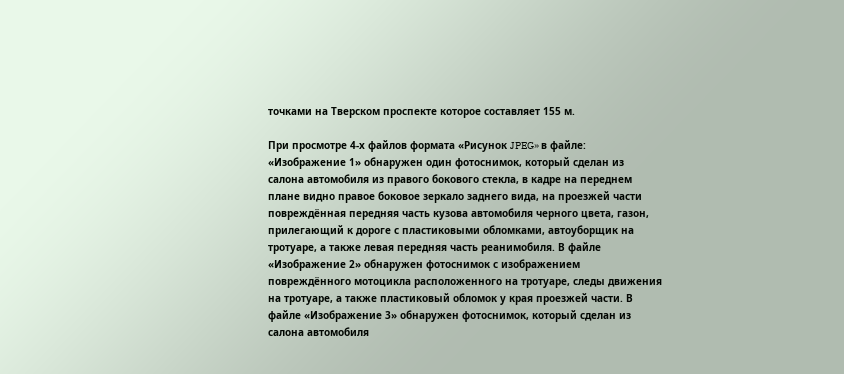точками на Тверском проспекте которое составляет 155 м.

При просмотре 4-х файлов формата «Рисунок JPEG» в файле: «Изображение 1» обнаружен один фотоснимок, который сделан из салона автомобиля из правого бокового стекла, в кадре на переднем плане видно правое боковое зеркало заднего вида, на проезжей части повреждённая передняя часть кузова автомобиля черного цвета, газон, прилегающий к дороге с пластиковыми обломками, автоуборщик на тротуаре, а также левая передняя часть реанимобиля. В файле «Изображение 2» обнаружен фотоснимок с изображением повреждённого мотоцикла расположенного на тротуаре, следы движения на тротуаре, а также пластиковый обломок у края проезжей части. В файле «Изображение 3» обнаружен фотоснимок, который сделан из салона автомобиля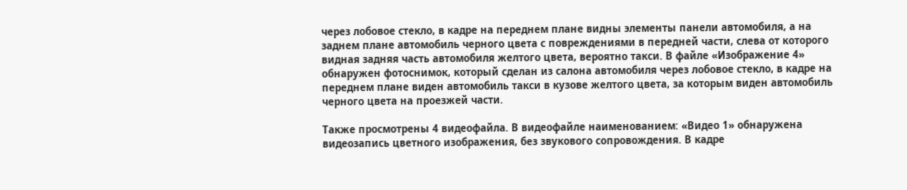через лобовое стекло, в кадре на переднем плане видны элементы панели автомобиля, а на заднем плане автомобиль черного цвета с повреждениями в передней части, слева от которого видная задняя часть автомобиля желтого цвета, вероятно такси. В файле «Изображение 4» обнаружен фотоснимок, который сделан из салона автомобиля через лобовое стекло, в кадре на переднем плане виден автомобиль такси в кузове желтого цвета, за которым виден автомобиль черного цвета на проезжей части.

Также просмотрены 4 видеофайла. В видеофайле наименованием: «Видео 1» обнаружена видеозапись цветного изображения, без звукового сопровождения. В кадре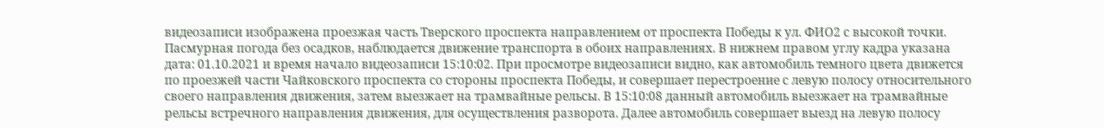видеозаписи изображена проезжая часть Тверского проспекта направлением от проспекта Победы к ул. ФИО2 с высокой точки. Пасмурная погода без осадков, наблюдается движение транспорта в обоих направлениях. В нижнем правом углу кадра указана дата: 01.10.2021 и время начало видеозаписи 15:10:02. При просмотре видеозаписи видно, как автомобиль темного цвета движется по проезжей части Чайковского проспекта со стороны проспекта Победы, и совершает перестроение с левую полосу относительного своего направления движения, затем выезжает на трамвайные рельсы. В 15:10:08 данный автомобиль выезжает на трамвайные рельсы встречного направления движения, для осуществления разворота. Далее автомобиль совершает выезд на левую полосу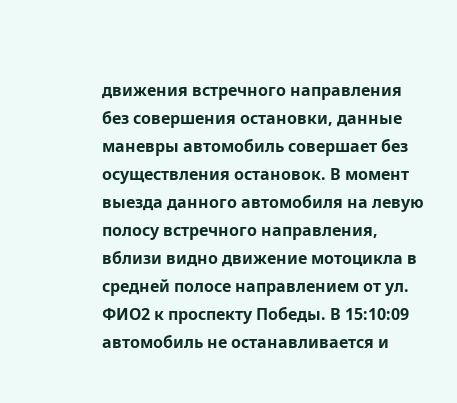движения встречного направления без совершения остановки, данные маневры автомобиль совершает без осуществления остановок. В момент выезда данного автомобиля на левую полосу встречного направления, вблизи видно движение мотоцикла в средней полосе направлением от ул. ФИО2 к проспекту Победы. В 15:10:09 автомобиль не останавливается и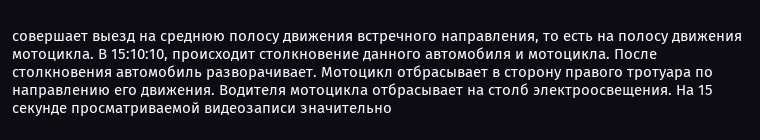совершает выезд на среднюю полосу движения встречного направления, то есть на полосу движения мотоцикла. В 15:10:10, происходит столкновение данного автомобиля и мотоцикла. После столкновения автомобиль разворачивает. Мотоцикл отбрасывает в сторону правого тротуара по направлению его движения. Водителя мотоцикла отбрасывает на столб электроосвещения. На 15 секунде просматриваемой видеозаписи значительно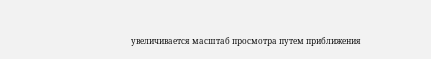увеличивается масштаб просмотра путем приближения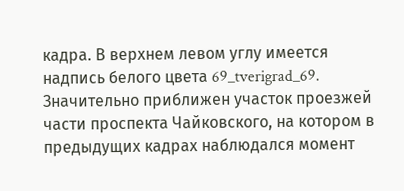кадра. В верхнем левом углу имеется надпись белого цвета 69_tverigrad_69. Значительно приближен участок проезжей части проспекта Чайковского, на котором в предыдущих кадрах наблюдался момент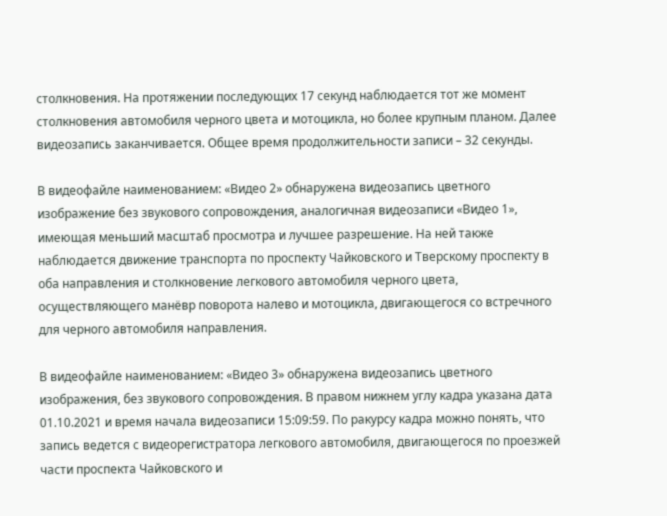столкновения. На протяжении последующих 17 секунд наблюдается тот же момент столкновения автомобиля черного цвета и мотоцикла, но более крупным планом. Далее видеозапись заканчивается. Общее время продолжительности записи – 32 секунды.

В видеофайле наименованием: «Видео 2» обнаружена видеозапись цветного изображение без звукового сопровождения, аналогичная видеозаписи «Видео 1», имеющая меньший масштаб просмотра и лучшее разрешение. На ней также наблюдается движение транспорта по проспекту Чайковского и Тверскому проспекту в оба направления и столкновение легкового автомобиля черного цвета, осуществляющего манёвр поворота налево и мотоцикла, двигающегося со встречного для черного автомобиля направления.

В видеофайле наименованием: «Видео 3» обнаружена видеозапись цветного изображения, без звукового сопровождения. В правом нижнем углу кадра указана дата 01.10.2021 и время начала видеозаписи 15:09:59. По ракурсу кадра можно понять, что запись ведется с видеорегистратора легкового автомобиля, двигающегося по проезжей части проспекта Чайковского и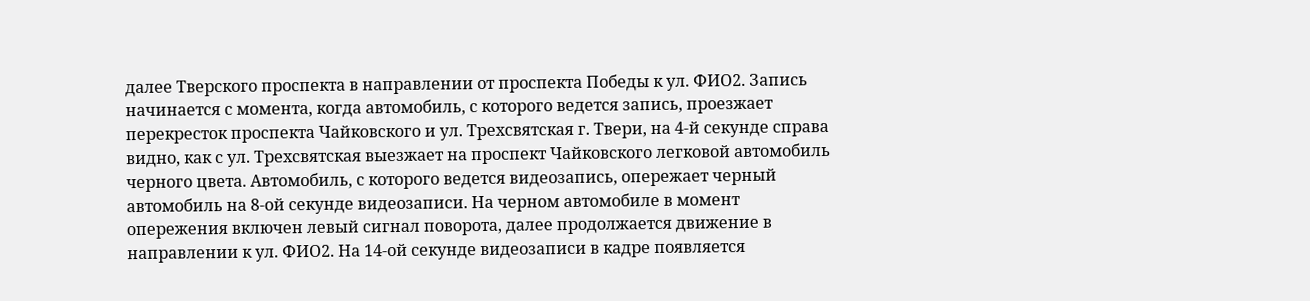далее Тверского проспекта в направлении от проспекта Победы к ул. ФИО2. Запись начинается с момента, когда автомобиль, с которого ведется запись, проезжает перекресток проспекта Чайковского и ул. Трехсвятская г. Твери, на 4-й секунде справа видно, как с ул. Трехсвятская выезжает на проспект Чайковского легковой автомобиль черного цвета. Автомобиль, с которого ведется видеозапись, опережает черный автомобиль на 8-ой секунде видеозаписи. На черном автомобиле в момент опережения включен левый сигнал поворота, далее продолжается движение в направлении к ул. ФИО2. На 14-ой секунде видеозаписи в кадре появляется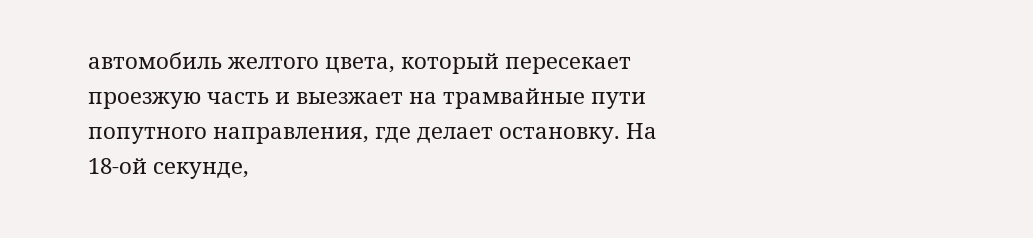автомобиль желтого цвета, который пересекает проезжую часть и выезжает на трамвайные пути попутного направления, где делает остановку. На 18-ой секунде,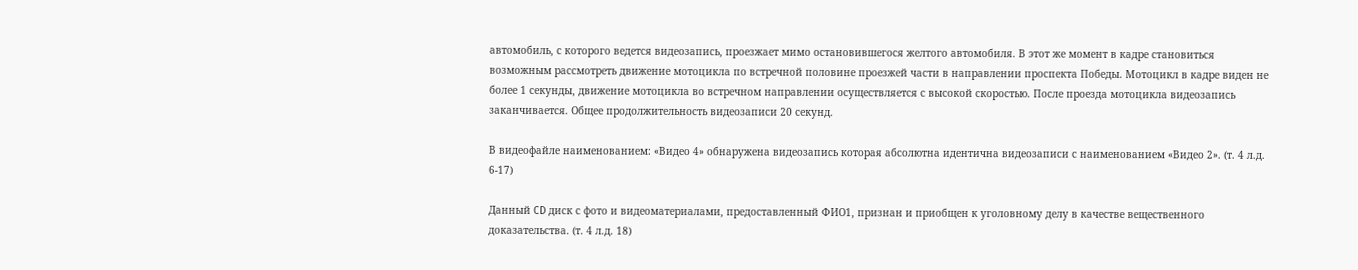автомобиль, с которого ведется видеозапись, проезжает мимо остановившегося желтого автомобиля. В этот же момент в кадре становиться возможным рассмотреть движение мотоцикла по встречной половине проезжей части в направлении проспекта Победы. Мотоцикл в кадре виден не более 1 секунды, движение мотоцикла во встречном направлении осуществляется с высокой скоростью. После проезда мотоцикла видеозапись заканчивается. Общее продолжительность видеозаписи 20 секунд.

В видеофайле наименованием: «Видео 4» обнаружена видеозапись которая абсолютна идентична видеозаписи с наименованием «Видео 2». (т. 4 л.д. 6-17)

Данный CD диск с фото и видеоматериалами, предоставленный ФИО1, признан и приобщен к уголовному делу в качестве вещественного доказательства. (т. 4 л.д. 18)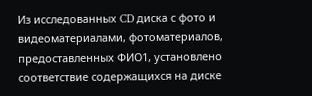Из исследованных CD диска с фото и видеоматериалами, фотоматериалов, предоставленных ФИО1, установлено соответствие содержащихся на диске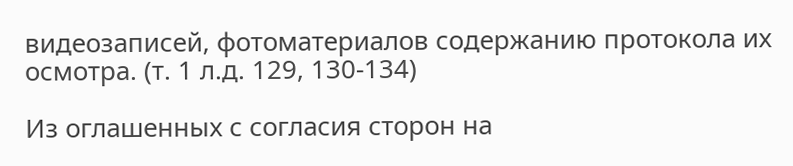видеозаписей, фотоматериалов содержанию протокола их осмотра. (т. 1 л.д. 129, 130-134)

Из оглашенных с согласия сторон на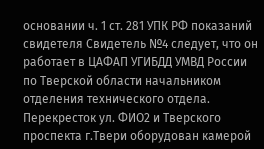основании ч. 1 ст. 281 УПК РФ показаний свидетеля Свидетель №4 следует, что он работает в ЦАФАП УГИБДД УМВД России по Тверской области начальником отделения технического отдела. Перекресток ул. ФИО2 и Тверского проспекта г.Твери оборудован камерой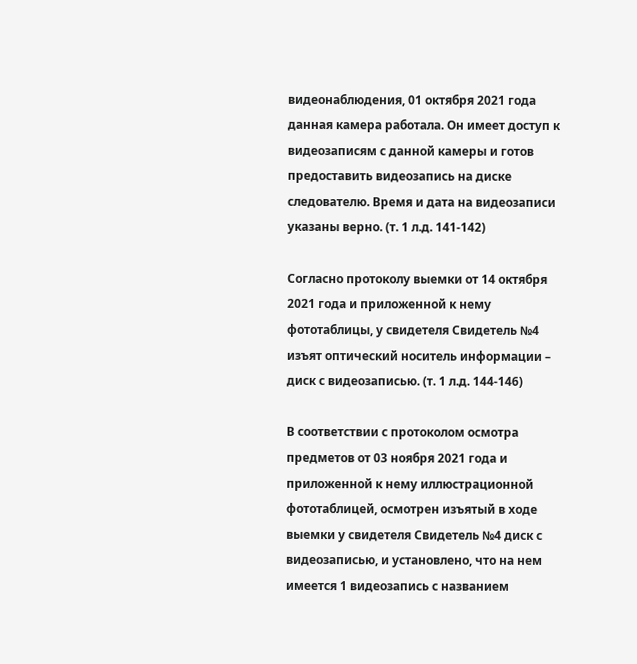видеонаблюдения, 01 октября 2021 года данная камера работала. Он имеет доступ к видеозаписям с данной камеры и готов предоставить видеозапись на диске следователю. Время и дата на видеозаписи указаны верно. (т. 1 л.д. 141-142)

Согласно протоколу выемки от 14 октября 2021 года и приложенной к нему фототаблицы, у свидетеля Свидетель №4 изъят оптический носитель информации – диск с видеозаписью. (т. 1 л.д. 144-146)

В соответствии с протоколом осмотра предметов от 03 ноября 2021 года и приложенной к нему иллюстрационной фототаблицей, осмотрен изъятый в ходе выемки у свидетеля Свидетель №4 диск с видеозаписью, и установлено, что на нем имеется 1 видеозапись с названием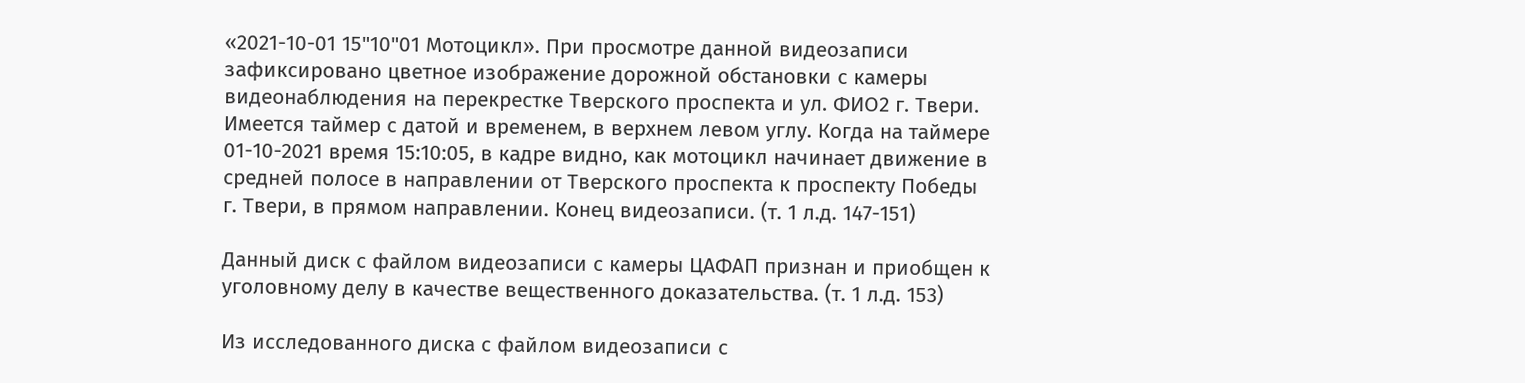«2021-10-01 15"10"01 Мотоцикл». При просмотре данной видеозаписи зафиксировано цветное изображение дорожной обстановки с камеры видеонаблюдения на перекрестке Тверского проспекта и ул. ФИО2 г. Твери. Имеется таймер с датой и временем, в верхнем левом углу. Когда на таймере 01-10-2021 время 15:10:05, в кадре видно, как мотоцикл начинает движение в средней полосе в направлении от Тверского проспекта к проспекту Победы г. Твери, в прямом направлении. Конец видеозаписи. (т. 1 л.д. 147-151)

Данный диск с файлом видеозаписи с камеры ЦАФАП признан и приобщен к уголовному делу в качестве вещественного доказательства. (т. 1 л.д. 153)

Из исследованного диска с файлом видеозаписи с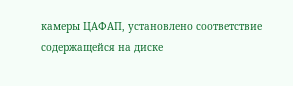камеры ЦАФАП, установлено соответствие содержащейся на диске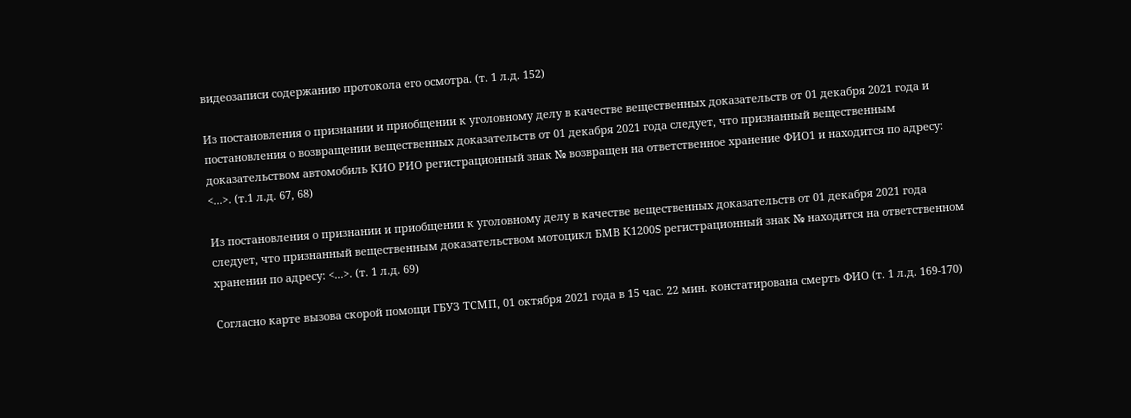видеозаписи содержанию протокола его осмотра. (т. 1 л.д. 152)

Из постановления о признании и приобщении к уголовному делу в качестве вещественных доказательств от 01 декабря 2021 года и постановления о возвращении вещественных доказательств от 01 декабря 2021 года следует, что признанный вещественным доказательством автомобиль КИО РИО регистрационный знак № возвращен на ответственное хранение ФИО1 и находится по адресу: <...>. (т.1 л.д. 67, 68)

Из постановления о признании и приобщении к уголовному делу в качестве вещественных доказательств от 01 декабря 2021 года следует, что признанный вещественным доказательством мотоцикл БМВ К1200S регистрационный знак № находится на ответственном хранении по адресу: <...>. (т. 1 л.д. 69)

Согласно карте вызова скорой помощи ГБУЗ ТСМП, 01 октября 2021 года в 15 час. 22 мин. констатирована смерть ФИО (т. 1 л.д. 169-170)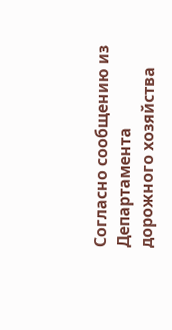Согласно сообщению из Департамента дорожного хозяйства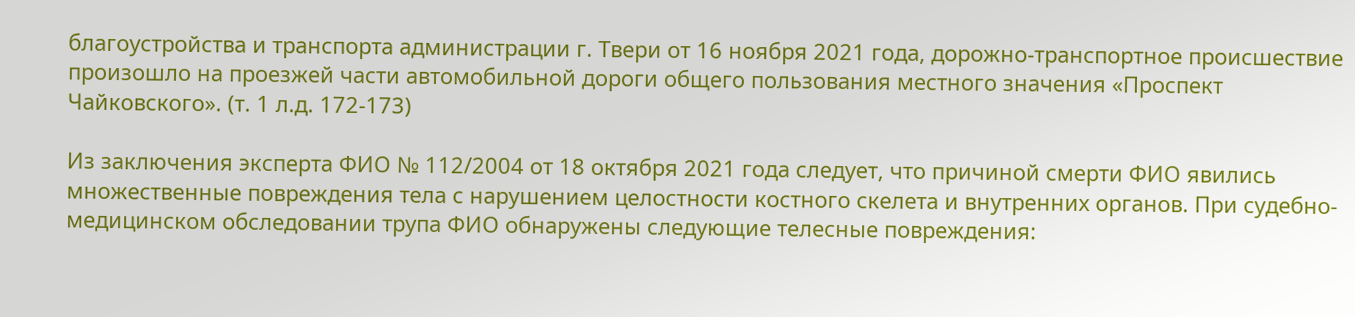благоустройства и транспорта администрации г. Твери от 16 ноября 2021 года, дорожно-транспортное происшествие произошло на проезжей части автомобильной дороги общего пользования местного значения «Проспект Чайковского». (т. 1 л.д. 172-173)

Из заключения эксперта ФИО № 112/2004 от 18 октября 2021 года следует, что причиной смерти ФИО явились множественные повреждения тела с нарушением целостности костного скелета и внутренних органов. При судебно-медицинском обследовании трупа ФИО обнаружены следующие телесные повреждения: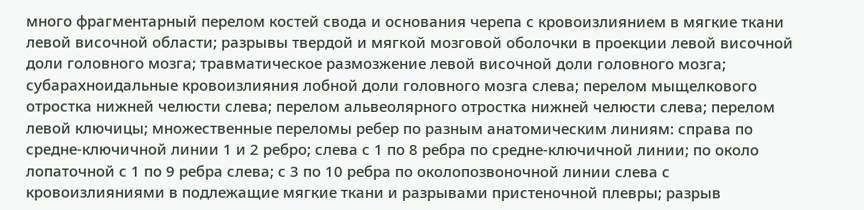много фрагментарный перелом костей свода и основания черепа с кровоизлиянием в мягкие ткани левой височной области; разрывы твердой и мягкой мозговой оболочки в проекции левой височной доли головного мозга; травматическое размозжение левой височной доли головного мозга; субарахноидальные кровоизлияния лобной доли головного мозга слева; перелом мыщелкового отростка нижней челюсти слева; перелом альвеолярного отростка нижней челюсти слева; перелом левой ключицы; множественные переломы ребер по разным анатомическим линиям: справа по средне-ключичной линии 1 и 2 ребро; слева с 1 по 8 ребра по средне-ключичной линии; по около лопаточной с 1 по 9 ребра слева; с 3 по 10 ребра по околопозвоночной линии слева с кровоизлияниями в подлежащие мягкие ткани и разрывами пристеночной плевры; разрыв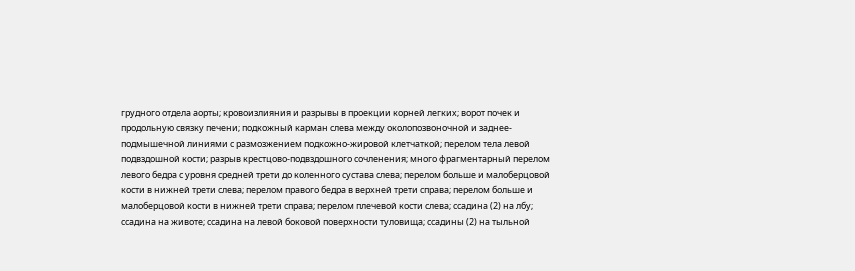грудного отдела аорты; кровоизлияния и разрывы в проекции корней легких; ворот почек и продольную связку печени; подкожный карман слева между околопозвоночной и заднее- подмышечной линиями с размозжением подкожно-жировой клетчаткой; перелом тела левой подвздошной кости; разрыв крестцово-подвздошного сочленения; много фрагментарный перелом левого бедра с уровня средней трети до коленного сустава слева; перелом больше и малоберцовой кости в нижней трети слева; перелом правого бедра в верхней трети справа; перелом больше и малоберцовой кости в нижней трети справа; перелом плечевой кости слева; ссадина (2) на лбу; ссадина на животе; ссадина на левой боковой поверхности туловища; ссадины (2) на тыльной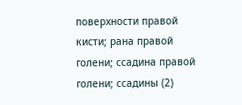поверхности правой кисти; рана правой голени; ссадина правой голени; ссадины (2)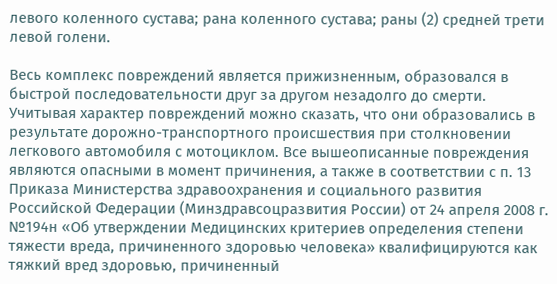левого коленного сустава; рана коленного сустава; раны (2) средней трети левой голени.

Весь комплекс повреждений является прижизненным, образовался в быстрой последовательности друг за другом незадолго до смерти. Учитывая характер повреждений можно сказать, что они образовались в результате дорожно-транспортного происшествия при столкновении легкового автомобиля с мотоциклом. Все вышеописанные повреждения являются опасными в момент причинения, а также в соответствии с п. 13 Приказа Министерства здравоохранения и социального развития Российской Федерации (Минздравсоцразвития России) от 24 апреля 2008 г. №194н «Об утверждении Медицинских критериев определения степени тяжести вреда, причиненного здоровью человека» квалифицируются как тяжкий вред здоровью, причиненный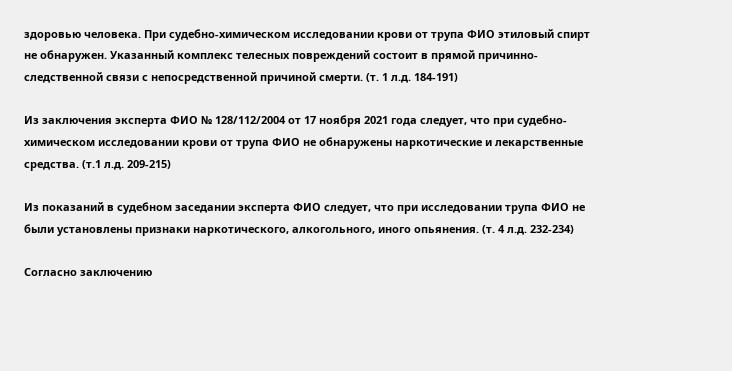здоровью человека. При судебно-химическом исследовании крови от трупа ФИО этиловый спирт не обнаружен. Указанный комплекс телесных повреждений состоит в прямой причинно-следственной связи с непосредственной причиной смерти. (т. 1 л.д. 184-191)

Из заключения эксперта ФИО № 128/112/2004 от 17 ноября 2021 года следует, что при судебно-химическом исследовании крови от трупа ФИО не обнаружены наркотические и лекарственные средства. (т.1 л.д. 209-215)

Из показаний в судебном заседании эксперта ФИО следует, что при исследовании трупа ФИО не были установлены признаки наркотического, алкогольного, иного опьянения. (т. 4 л.д. 232-234)

Согласно заключению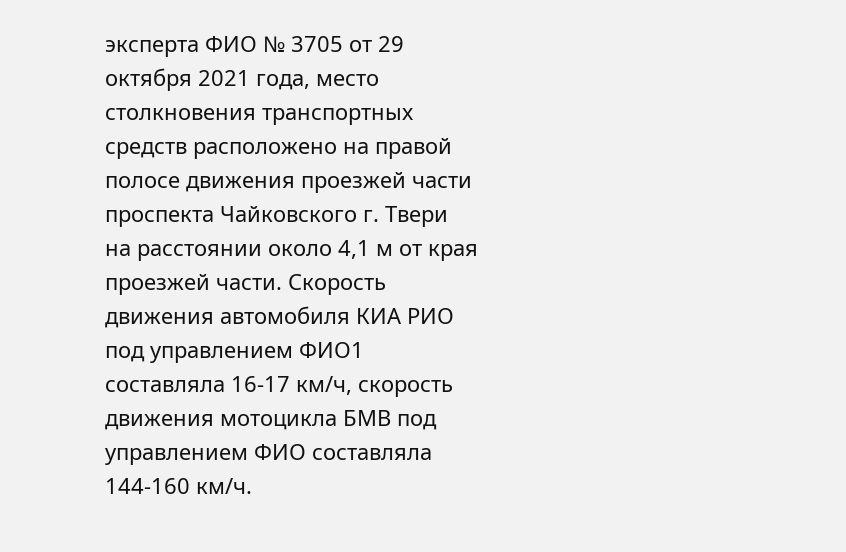эксперта ФИО № 3705 от 29 октября 2021 года, место столкновения транспортных средств расположено на правой полосе движения проезжей части проспекта Чайковского г. Твери на расстоянии около 4,1 м от края проезжей части. Скорость движения автомобиля КИА РИО под управлением ФИО1 составляла 16-17 км/ч, скорость движения мотоцикла БМВ под управлением ФИО составляла 144-160 км/ч.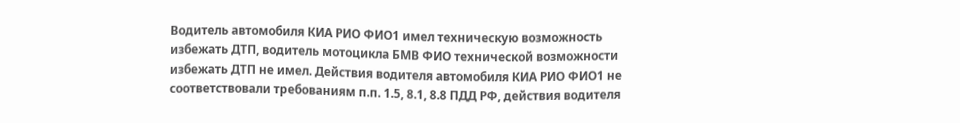Водитель автомобиля КИА РИО ФИО1 имел техническую возможность избежать ДТП, водитель мотоцикла БМВ ФИО технической возможности избежать ДТП не имел. Действия водителя автомобиля КИА РИО ФИО1 не соответствовали требованиям п.п. 1.5, 8.1, 8.8 ПДД РФ, действия водителя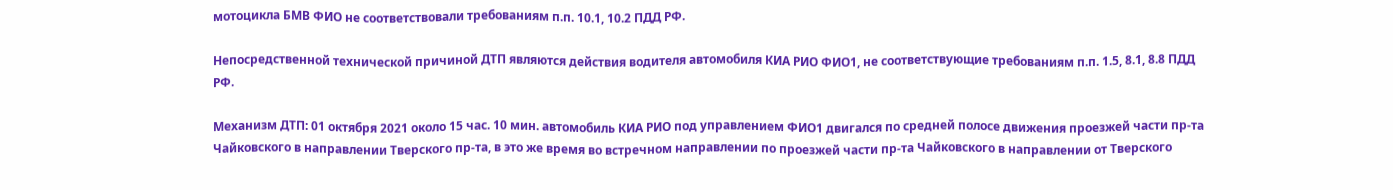мотоцикла БМВ ФИО не соответствовали требованиям п.п. 10.1, 10.2 ПДД РФ.

Непосредственной технической причиной ДТП являются действия водителя автомобиля КИА РИО ФИО1, не соответствующие требованиям п.п. 1.5, 8.1, 8.8 ПДД РФ.

Механизм ДТП: 01 октября 2021 около 15 час. 10 мин. автомобиль КИА РИО под управлением ФИО1 двигался по средней полосе движения проезжей части пр-та Чайковского в направлении Тверского пр-та, в это же время во встречном направлении по проезжей части пр-та Чайковского в направлении от Тверского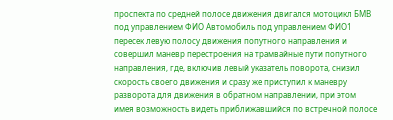проспекта по средней полосе движения двигался мотоцикл БМВ под управлением ФИО Автомобиль под управлением ФИО1 пересек левую полосу движения попутного направления и совершил маневр перестроения на трамвайные пути попутного направления, где, включив левый указатель поворота, снизил скорость своего движения и сразу же приступил к маневру разворота для движения в обратном направлении, при этом имея возможность видеть приближавшийся по встречной полосе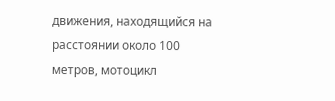движения, находящийся на расстоянии около 100 метров, мотоцикл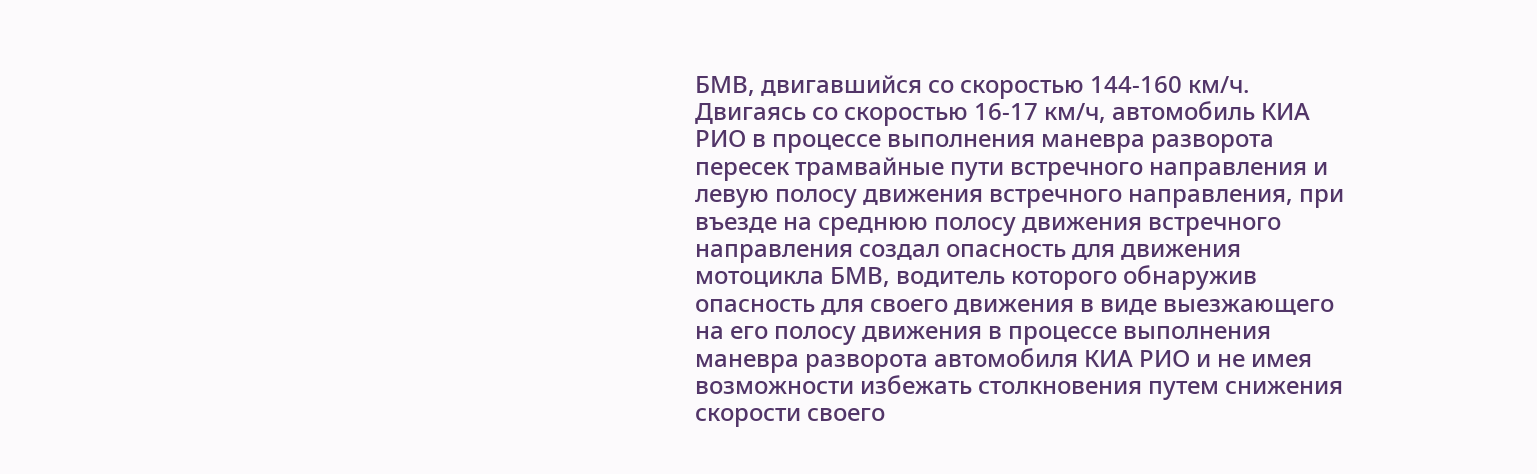БМВ, двигавшийся со скоростью 144-160 км/ч. Двигаясь со скоростью 16-17 км/ч, автомобиль КИА РИО в процессе выполнения маневра разворота пересек трамвайные пути встречного направления и левую полосу движения встречного направления, при въезде на среднюю полосу движения встречного направления создал опасность для движения мотоцикла БМВ, водитель которого обнаружив опасность для своего движения в виде выезжающего на его полосу движения в процессе выполнения маневра разворота автомобиля КИА РИО и не имея возможности избежать столкновения путем снижения скорости своего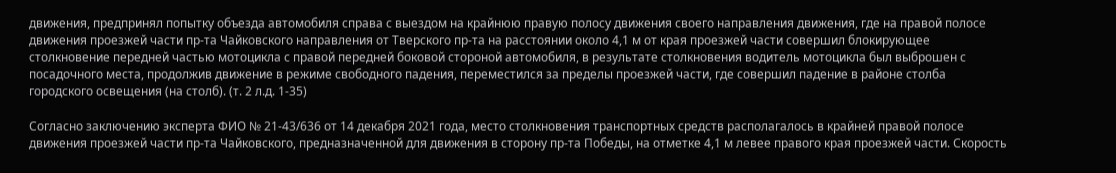движения, предпринял попытку объезда автомобиля справа с выездом на крайнюю правую полосу движения своего направления движения, где на правой полосе движения проезжей части пр-та Чайковского направления от Тверского пр-та на расстоянии около 4,1 м от края проезжей части совершил блокирующее столкновение передней частью мотоцикла с правой передней боковой стороной автомобиля, в результате столкновения водитель мотоцикла был выброшен с посадочного места, продолжив движение в режиме свободного падения, переместился за пределы проезжей части, где совершил падение в районе столба городского освещения (на столб). (т. 2 л.д. 1-35)

Согласно заключению эксперта ФИО № 21-43/636 от 14 декабря 2021 года, место столкновения транспортных средств располагалось в крайней правой полосе движения проезжей части пр-та Чайковского, предназначенной для движения в сторону пр-та Победы, на отметке 4,1 м левее правого края проезжей части. Скорость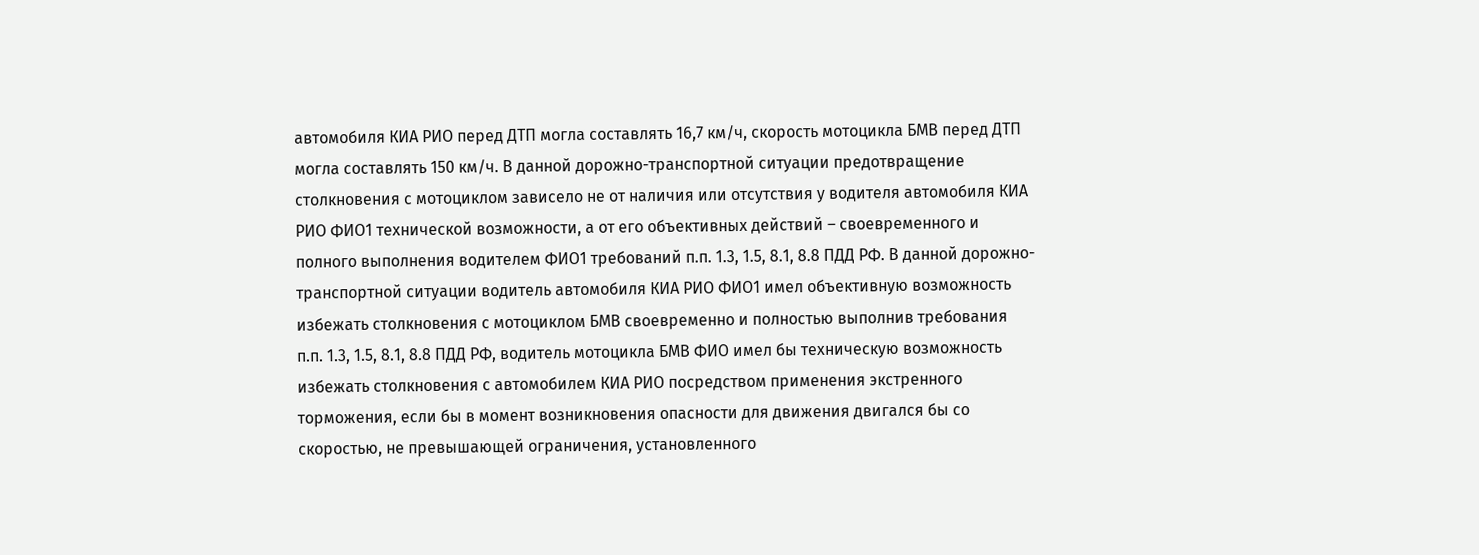автомобиля КИА РИО перед ДТП могла составлять 16,7 км/ч, скорость мотоцикла БМВ перед ДТП могла составлять 150 км/ч. В данной дорожно-транспортной ситуации предотвращение столкновения с мотоциклом зависело не от наличия или отсутствия у водителя автомобиля КИА РИО ФИО1 технической возможности, а от его объективных действий – своевременного и полного выполнения водителем ФИО1 требований п.п. 1.3, 1.5, 8.1, 8.8 ПДД РФ. В данной дорожно-транспортной ситуации водитель автомобиля КИА РИО ФИО1 имел объективную возможность избежать столкновения с мотоциклом БМВ своевременно и полностью выполнив требования п.п. 1.3, 1.5, 8.1, 8.8 ПДД РФ, водитель мотоцикла БМВ ФИО имел бы техническую возможность избежать столкновения с автомобилем КИА РИО посредством применения экстренного торможения, если бы в момент возникновения опасности для движения двигался бы со скоростью, не превышающей ограничения, установленного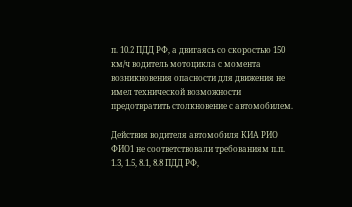п. 10.2 ПДД РФ, а двигаясь со скоростью 150 км/ч водитель мотоцикла с момента возникновения опасности для движения не имел технической возможности предотвратить столкновение с автомобилем.

Действия водителя автомобиля КИА РИО ФИО1 не соответствовали требованиям п.п. 1.3, 1.5, 8.1, 8.8 ПДД РФ,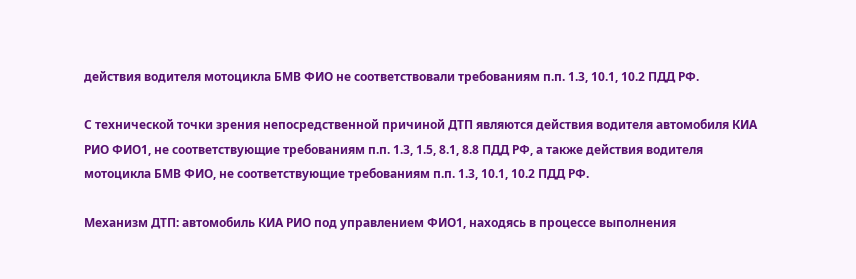действия водителя мотоцикла БМВ ФИО не соответствовали требованиям п.п. 1.3, 10.1, 10.2 ПДД РФ.

С технической точки зрения непосредственной причиной ДТП являются действия водителя автомобиля КИА РИО ФИО1, не соответствующие требованиям п.п. 1.3, 1.5, 8.1, 8.8 ПДД РФ, а также действия водителя мотоцикла БМВ ФИО, не соответствующие требованиям п.п. 1.3, 10.1, 10.2 ПДД РФ.

Механизм ДТП: автомобиль КИА РИО под управлением ФИО1, находясь в процессе выполнения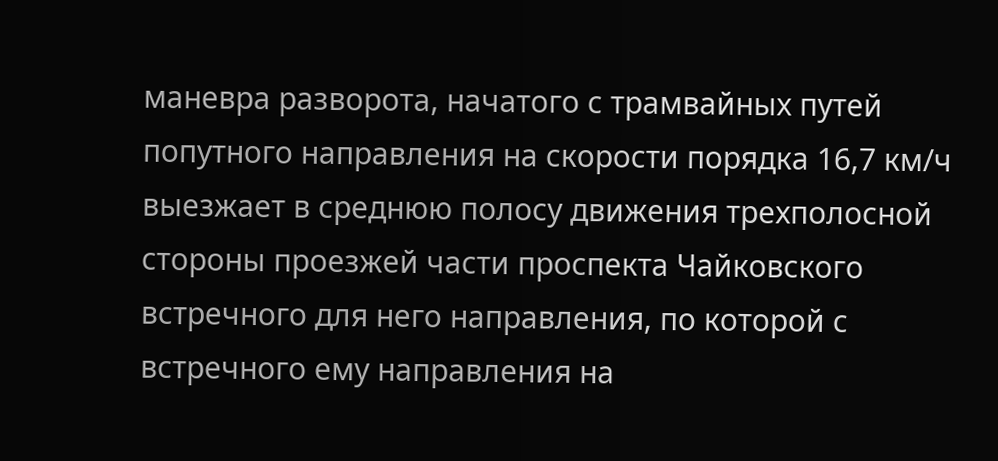маневра разворота, начатого с трамвайных путей попутного направления на скорости порядка 16,7 км/ч выезжает в среднюю полосу движения трехполосной стороны проезжей части проспекта Чайковского встречного для него направления, по которой с встречного ему направления на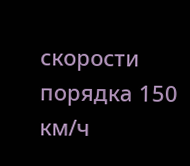скорости порядка 150 км/ч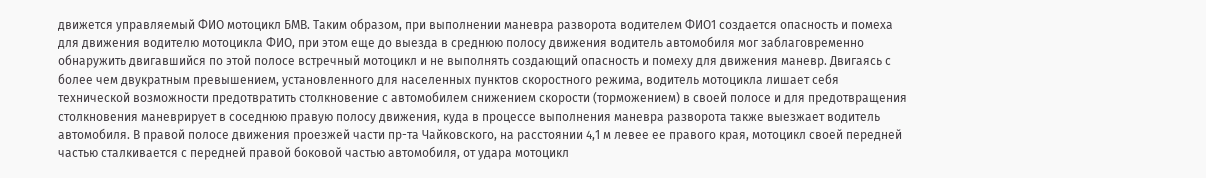движется управляемый ФИО мотоцикл БМВ. Таким образом, при выполнении маневра разворота водителем ФИО1 создается опасность и помеха для движения водителю мотоцикла ФИО, при этом еще до выезда в среднюю полосу движения водитель автомобиля мог заблаговременно обнаружить двигавшийся по этой полосе встречный мотоцикл и не выполнять создающий опасность и помеху для движения маневр. Двигаясь с более чем двукратным превышением, установленного для населенных пунктов скоростного режима, водитель мотоцикла лишает себя технической возможности предотвратить столкновение с автомобилем снижением скорости (торможением) в своей полосе и для предотвращения столкновения маневрирует в соседнюю правую полосу движения, куда в процессе выполнения маневра разворота также выезжает водитель автомобиля. В правой полосе движения проезжей части пр-та Чайковского, на расстоянии 4,1 м левее ее правого края, мотоцикл своей передней частью сталкивается с передней правой боковой частью автомобиля, от удара мотоцикл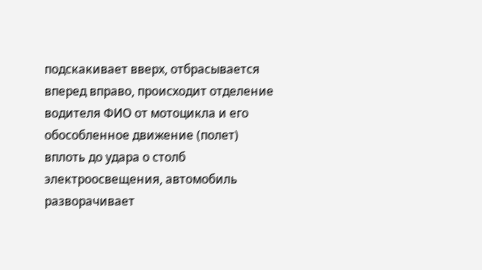подскакивает вверх, отбрасывается вперед вправо, происходит отделение водителя ФИО от мотоцикла и его обособленное движение (полет) вплоть до удара о столб электроосвещения, автомобиль разворачивает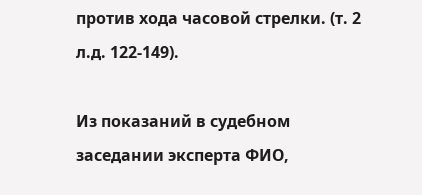против хода часовой стрелки. (т. 2 л.д. 122-149).

Из показаний в судебном заседании эксперта ФИО,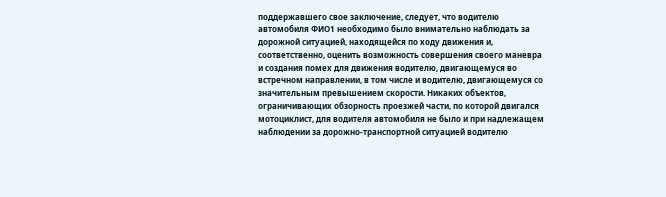поддержавшего свое заключение, следует, что водителю автомобиля ФИО1 необходимо было внимательно наблюдать за дорожной ситуацией, находящейся по ходу движения и, соответственно, оценить возможность совершения своего маневра и создания помех для движения водителю, двигающемуся во встречном направлении, в том числе и водителю, двигающемуся со значительным превышением скорости. Никаких объектов, ограничивающих обзорность проезжей части, по которой двигался мотоциклист, для водителя автомобиля не было и при надлежащем наблюдении за дорожно-транспортной ситуацией водителю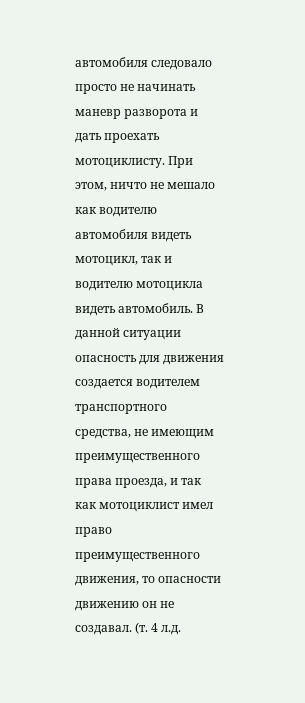автомобиля следовало просто не начинать маневр разворота и дать проехать мотоциклисту. При этом, ничто не мешало как водителю автомобиля видеть мотоцикл, так и водителю мотоцикла видеть автомобиль. В данной ситуации опасность для движения создается водителем транспортного средства, не имеющим преимущественного права проезда, и так как мотоциклист имел право преимущественного движения, то опасности движению он не создавал. (т. 4 л.д.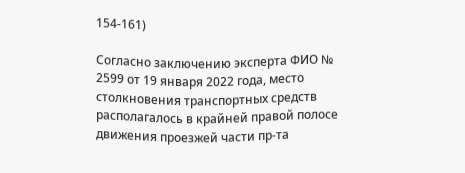154-161)

Согласно заключению эксперта ФИО № 2599 от 19 января 2022 года, место столкновения транспортных средств располагалось в крайней правой полосе движения проезжей части пр-та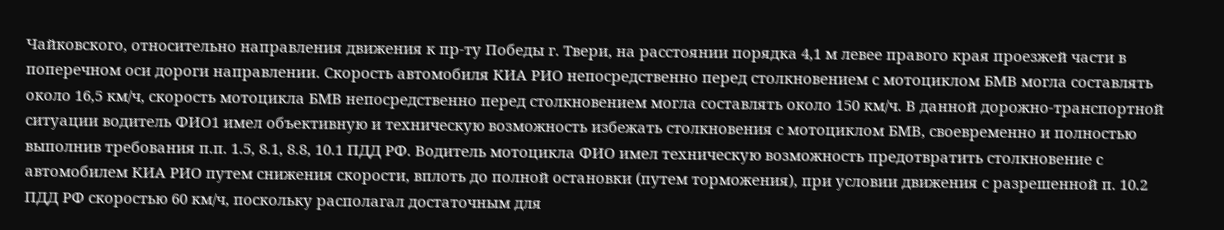Чайковского, относительно направления движения к пр-ту Победы г. Твери, на расстоянии порядка 4,1 м левее правого края проезжей части в поперечном оси дороги направлении. Скорость автомобиля КИА РИО непосредственно перед столкновением с мотоциклом БМВ могла составлять около 16,5 км/ч, скорость мотоцикла БМВ непосредственно перед столкновением могла составлять около 150 км/ч. В данной дорожно-транспортной ситуации водитель ФИО1 имел объективную и техническую возможность избежать столкновения с мотоциклом БМВ, своевременно и полностью выполнив требования п.п. 1.5, 8.1, 8.8, 10.1 ПДД РФ. Водитель мотоцикла ФИО имел техническую возможность предотвратить столкновение с автомобилем КИА РИО путем снижения скорости, вплоть до полной остановки (путем торможения), при условии движения с разрешенной п. 10.2 ПДД РФ скоростью 60 км/ч, поскольку располагал достаточным для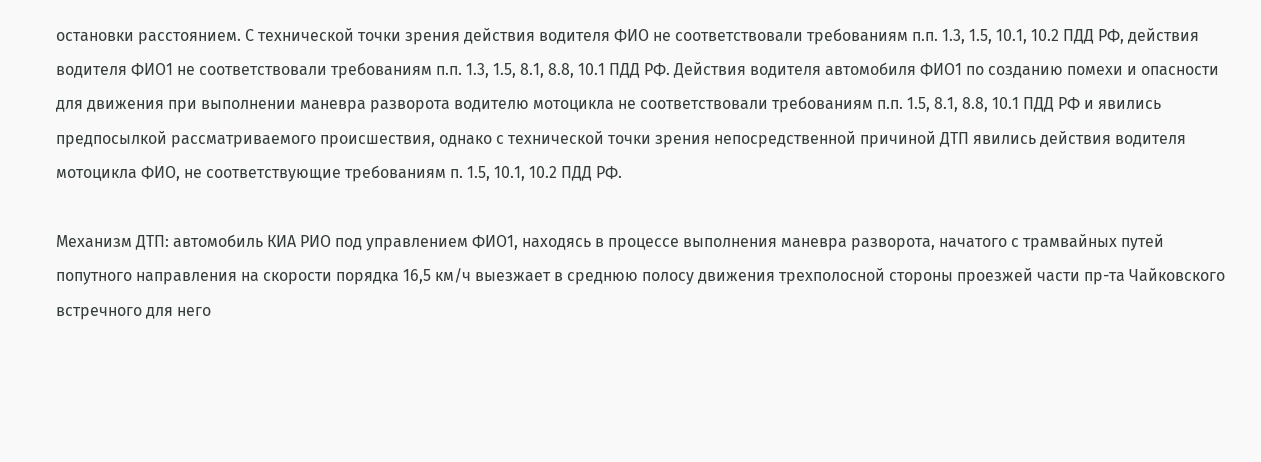остановки расстоянием. С технической точки зрения действия водителя ФИО не соответствовали требованиям п.п. 1.3, 1.5, 10.1, 10.2 ПДД РФ, действия водителя ФИО1 не соответствовали требованиям п.п. 1.3, 1.5, 8.1, 8.8, 10.1 ПДД РФ. Действия водителя автомобиля ФИО1 по созданию помехи и опасности для движения при выполнении маневра разворота водителю мотоцикла не соответствовали требованиям п.п. 1.5, 8.1, 8.8, 10.1 ПДД РФ и явились предпосылкой рассматриваемого происшествия, однако с технической точки зрения непосредственной причиной ДТП явились действия водителя мотоцикла ФИО, не соответствующие требованиям п. 1.5, 10.1, 10.2 ПДД РФ.

Механизм ДТП: автомобиль КИА РИО под управлением ФИО1, находясь в процессе выполнения маневра разворота, начатого с трамвайных путей попутного направления на скорости порядка 16,5 км/ч выезжает в среднюю полосу движения трехполосной стороны проезжей части пр-та Чайковского встречного для него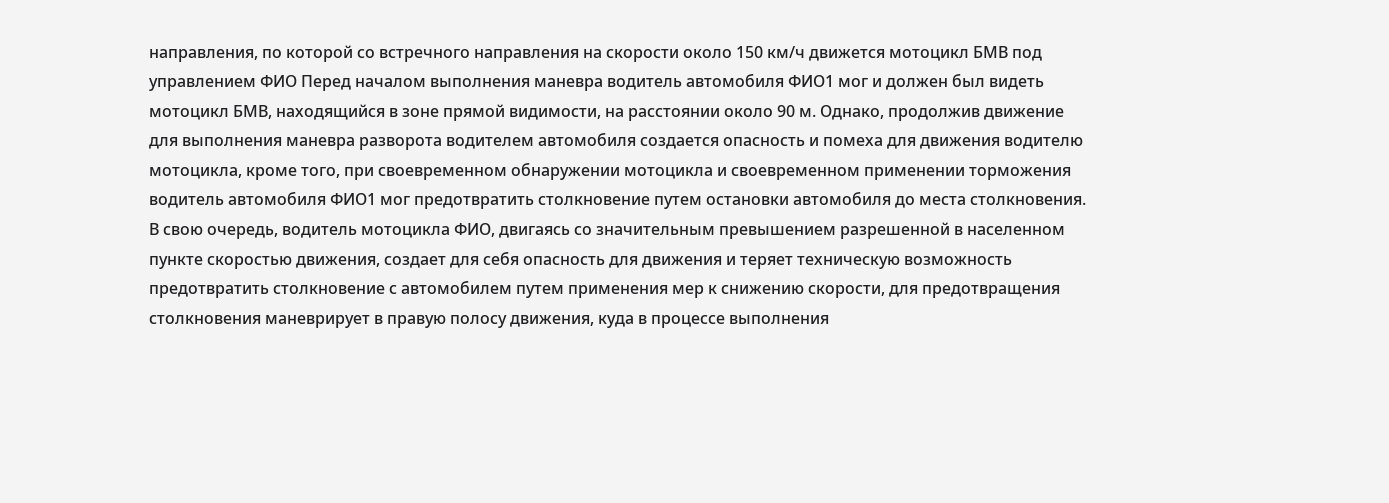направления, по которой со встречного направления на скорости около 150 км/ч движется мотоцикл БМВ под управлением ФИО Перед началом выполнения маневра водитель автомобиля ФИО1 мог и должен был видеть мотоцикл БМВ, находящийся в зоне прямой видимости, на расстоянии около 90 м. Однако, продолжив движение для выполнения маневра разворота водителем автомобиля создается опасность и помеха для движения водителю мотоцикла, кроме того, при своевременном обнаружении мотоцикла и своевременном применении торможения водитель автомобиля ФИО1 мог предотвратить столкновение путем остановки автомобиля до места столкновения. В свою очередь, водитель мотоцикла ФИО, двигаясь со значительным превышением разрешенной в населенном пункте скоростью движения, создает для себя опасность для движения и теряет техническую возможность предотвратить столкновение с автомобилем путем применения мер к снижению скорости, для предотвращения столкновения маневрирует в правую полосу движения, куда в процессе выполнения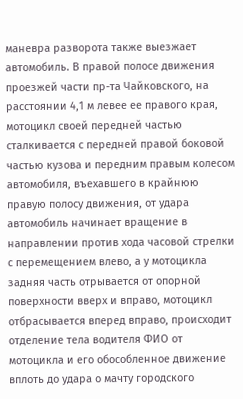маневра разворота также выезжает автомобиль. В правой полосе движения проезжей части пр-та Чайковского, на расстоянии 4,1 м левее ее правого края, мотоцикл своей передней частью сталкивается с передней правой боковой частью кузова и передним правым колесом автомобиля, въехавшего в крайнюю правую полосу движения, от удара автомобиль начинает вращение в направлении против хода часовой стрелки с перемещением влево, а у мотоцикла задняя часть отрывается от опорной поверхности вверх и вправо, мотоцикл отбрасывается вперед вправо, происходит отделение тела водителя ФИО от мотоцикла и его обособленное движение вплоть до удара о мачту городского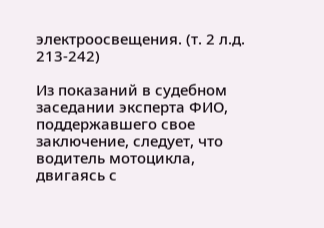электроосвещения. (т. 2 л.д. 213-242)

Из показаний в судебном заседании эксперта ФИО, поддержавшего свое заключение, следует, что водитель мотоцикла, двигаясь с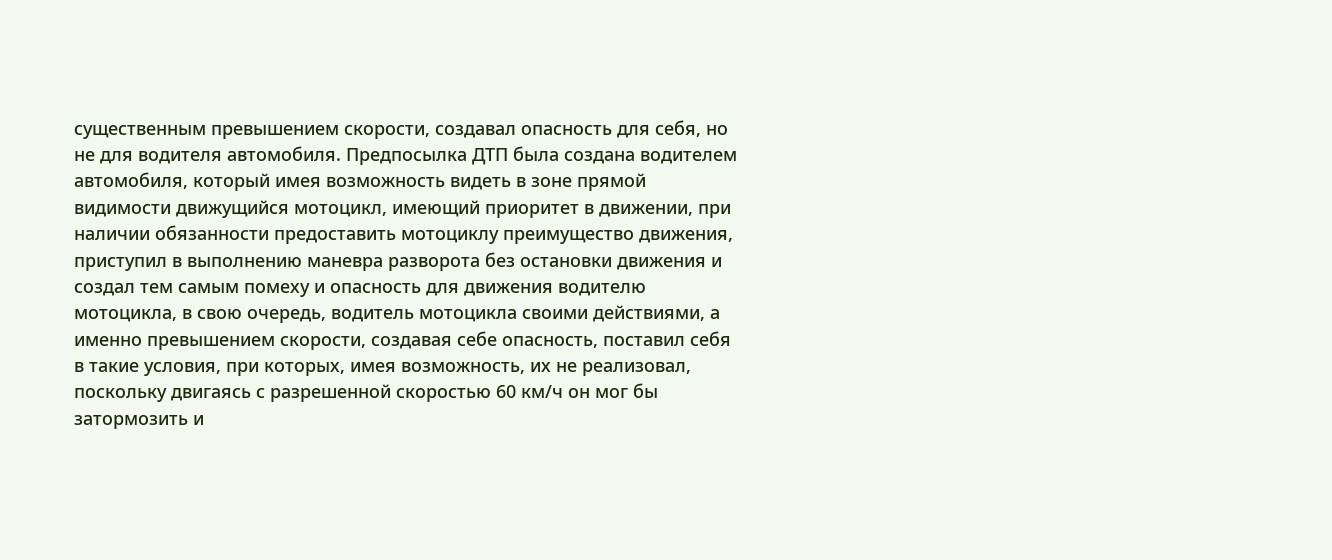существенным превышением скорости, создавал опасность для себя, но не для водителя автомобиля. Предпосылка ДТП была создана водителем автомобиля, который имея возможность видеть в зоне прямой видимости движущийся мотоцикл, имеющий приоритет в движении, при наличии обязанности предоставить мотоциклу преимущество движения, приступил в выполнению маневра разворота без остановки движения и создал тем самым помеху и опасность для движения водителю мотоцикла, в свою очередь, водитель мотоцикла своими действиями, а именно превышением скорости, создавая себе опасность, поставил себя в такие условия, при которых, имея возможность, их не реализовал, поскольку двигаясь с разрешенной скоростью 60 км/ч он мог бы затормозить и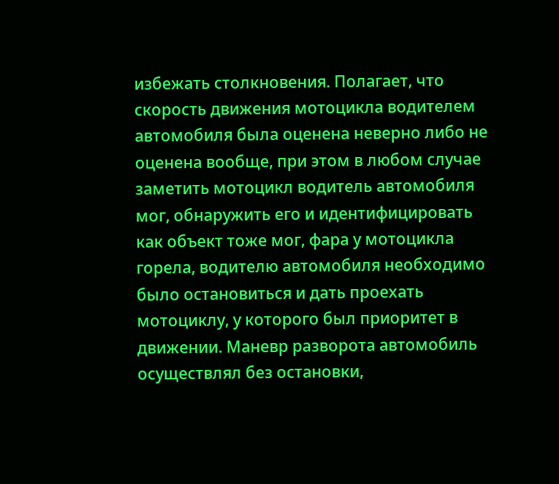избежать столкновения. Полагает, что скорость движения мотоцикла водителем автомобиля была оценена неверно либо не оценена вообще, при этом в любом случае заметить мотоцикл водитель автомобиля мог, обнаружить его и идентифицировать как объект тоже мог, фара у мотоцикла горела, водителю автомобиля необходимо было остановиться и дать проехать мотоциклу, у которого был приоритет в движении. Маневр разворота автомобиль осуществлял без остановки,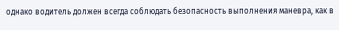однако водитель должен всегда соблюдать безопасность выполнения маневра, как в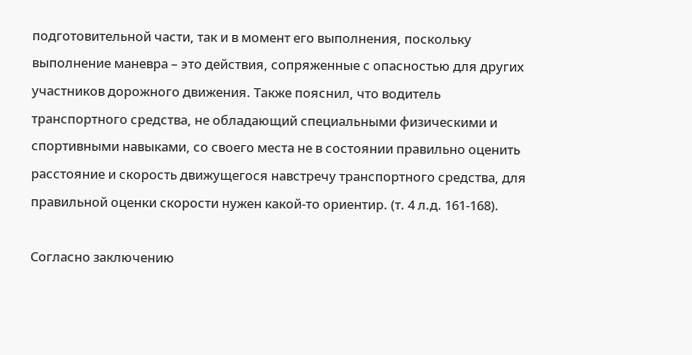подготовительной части, так и в момент его выполнения, поскольку выполнение маневра – это действия, сопряженные с опасностью для других участников дорожного движения. Также пояснил, что водитель транспортного средства, не обладающий специальными физическими и спортивными навыками, со своего места не в состоянии правильно оценить расстояние и скорость движущегося навстречу транспортного средства, для правильной оценки скорости нужен какой-то ориентир. (т. 4 л.д. 161-168).

Согласно заключению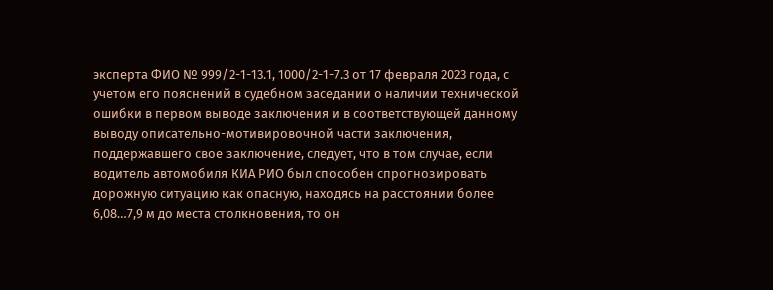эксперта ФИО № 999/2-1-13.1, 1000/2-1-7.3 от 17 февраля 2023 года, с учетом его пояснений в судебном заседании о наличии технической ошибки в первом выводе заключения и в соответствующей данному выводу описательно-мотивировочной части заключения, поддержавшего свое заключение, следует, что в том случае, если водитель автомобиля КИА РИО был способен спрогнозировать дорожную ситуацию как опасную, находясь на расстоянии более 6,08…7,9 м до места столкновения, то он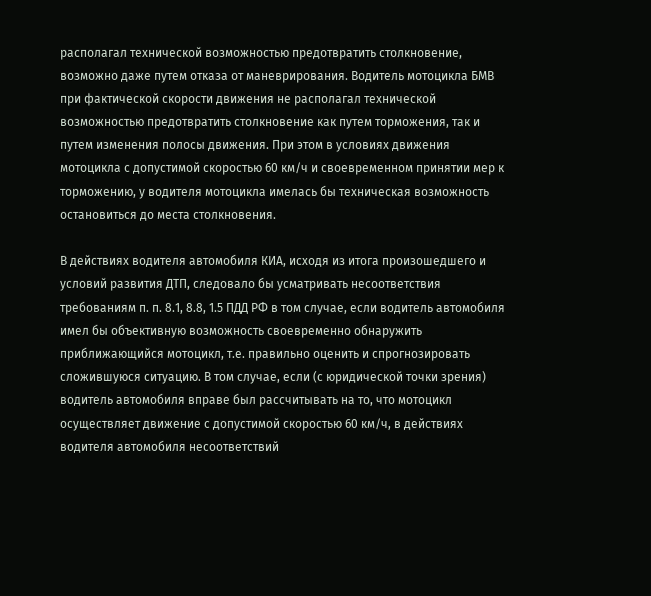располагал технической возможностью предотвратить столкновение, возможно даже путем отказа от маневрирования. Водитель мотоцикла БМВ при фактической скорости движения не располагал технической возможностью предотвратить столкновение как путем торможения, так и путем изменения полосы движения. При этом в условиях движения мотоцикла с допустимой скоростью 60 км/ч и своевременном принятии мер к торможению, у водителя мотоцикла имелась бы техническая возможность остановиться до места столкновения.

В действиях водителя автомобиля КИА, исходя из итога произошедшего и условий развития ДТП, следовало бы усматривать несоответствия требованиям п. п. 8.1, 8.8, 1.5 ПДД РФ в том случае, если водитель автомобиля имел бы объективную возможность своевременно обнаружить приближающийся мотоцикл, т.е. правильно оценить и спрогнозировать сложившуюся ситуацию. В том случае, если (с юридической точки зрения) водитель автомобиля вправе был рассчитывать на то, что мотоцикл осуществляет движение с допустимой скоростью 60 км/ч, в действиях водителя автомобиля несоответствий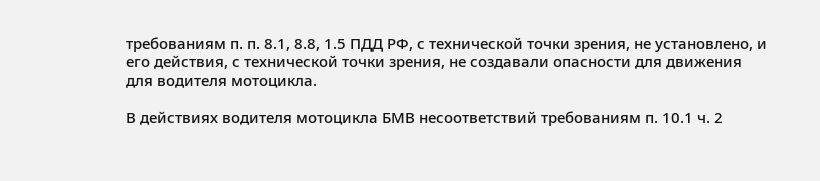требованиям п. п. 8.1, 8.8, 1.5 ПДД РФ, с технической точки зрения, не установлено, и его действия, с технической точки зрения, не создавали опасности для движения для водителя мотоцикла.

В действиях водителя мотоцикла БМВ несоответствий требованиям п. 10.1 ч. 2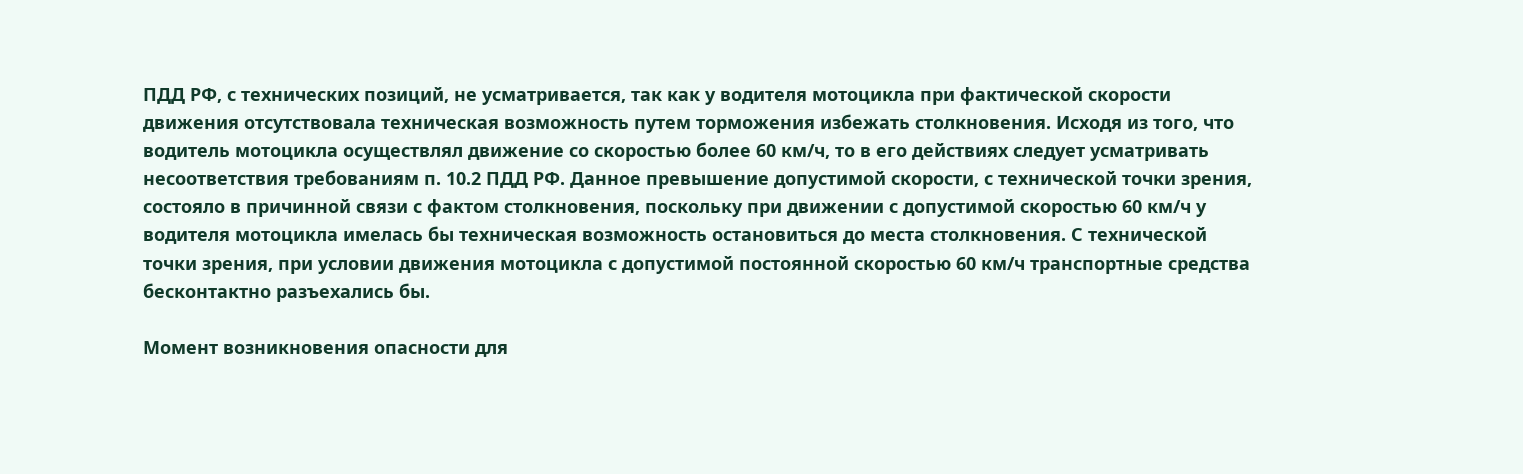ПДД РФ, с технических позиций, не усматривается, так как у водителя мотоцикла при фактической скорости движения отсутствовала техническая возможность путем торможения избежать столкновения. Исходя из того, что водитель мотоцикла осуществлял движение со скоростью более 60 км/ч, то в его действиях следует усматривать несоответствия требованиям п. 10.2 ПДД РФ. Данное превышение допустимой скорости, с технической точки зрения, состояло в причинной связи с фактом столкновения, поскольку при движении с допустимой скоростью 60 км/ч у водителя мотоцикла имелась бы техническая возможность остановиться до места столкновения. С технической точки зрения, при условии движения мотоцикла с допустимой постоянной скоростью 60 км/ч транспортные средства бесконтактно разъехались бы.

Момент возникновения опасности для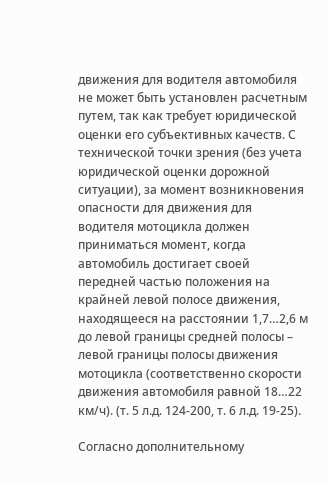движения для водителя автомобиля не может быть установлен расчетным путем, так как требует юридической оценки его субъективных качеств. С технической точки зрения (без учета юридической оценки дорожной ситуации), за момент возникновения опасности для движения для водителя мотоцикла должен приниматься момент, когда автомобиль достигает своей передней частью положения на крайней левой полосе движения, находящееся на расстоянии 1,7…2,6 м до левой границы средней полосы – левой границы полосы движения мотоцикла (соответственно скорости движения автомобиля равной 18…22 км/ч). (т. 5 л.д. 124-200, т. 6 л.д. 19-25).

Согласно дополнительному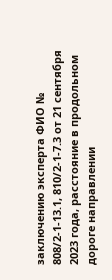заключению эксперта ФИО № 808/2-1-13.1, 810/2-1-7.3 от 21 сентября 2023 года, расстояние в продольном дороге направлении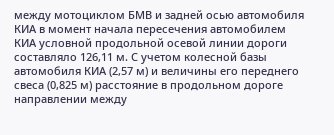между мотоциклом БМВ и задней осью автомобиля КИА в момент начала пересечения автомобилем КИА условной продольной осевой линии дороги составляло 126,11 м. С учетом колесной базы автомобиля КИА (2,57 м) и величины его переднего свеса (0,825 м) расстояние в продольном дороге направлении между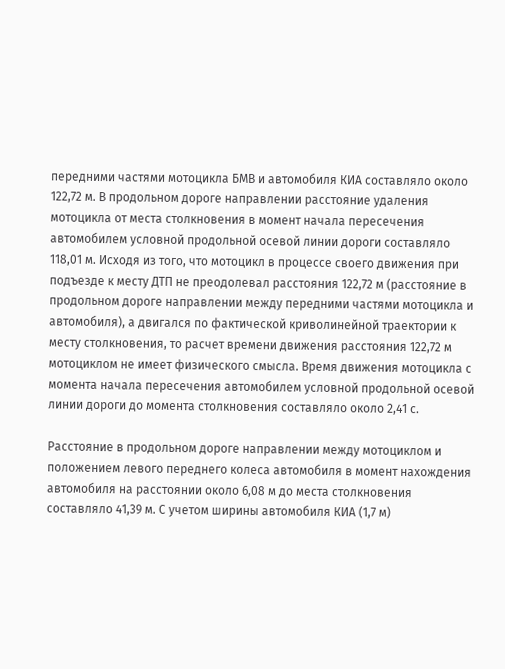передними частями мотоцикла БМВ и автомобиля КИА составляло около 122,72 м. В продольном дороге направлении расстояние удаления мотоцикла от места столкновения в момент начала пересечения автомобилем условной продольной осевой линии дороги составляло 118,01 м. Исходя из того, что мотоцикл в процессе своего движения при подъезде к месту ДТП не преодолевал расстояния 122,72 м (расстояние в продольном дороге направлении между передними частями мотоцикла и автомобиля), а двигался по фактической криволинейной траектории к месту столкновения, то расчет времени движения расстояния 122,72 м мотоциклом не имеет физического смысла. Время движения мотоцикла с момента начала пересечения автомобилем условной продольной осевой линии дороги до момента столкновения составляло около 2,41 с.

Расстояние в продольном дороге направлении между мотоциклом и положением левого переднего колеса автомобиля в момент нахождения автомобиля на расстоянии около 6,08 м до места столкновения составляло 41,39 м. С учетом ширины автомобиля КИА (1,7 м)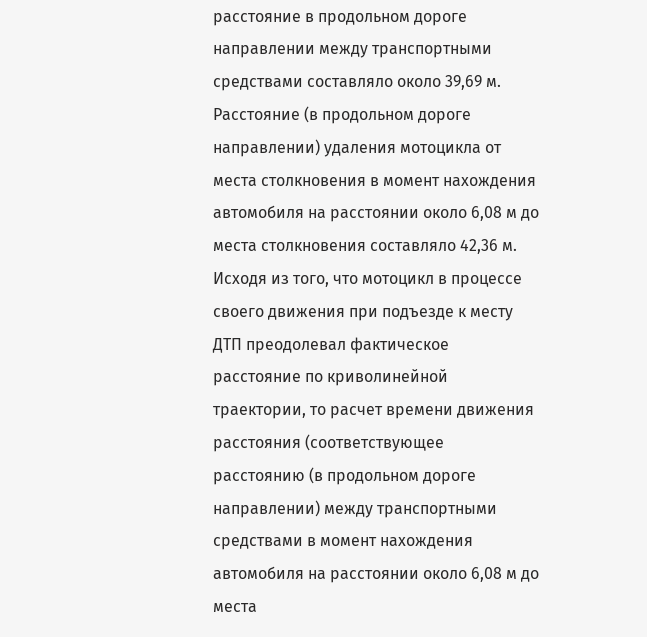расстояние в продольном дороге направлении между транспортными средствами составляло около 39,69 м. Расстояние (в продольном дороге направлении) удаления мотоцикла от места столкновения в момент нахождения автомобиля на расстоянии около 6,08 м до места столкновения составляло 42,36 м. Исходя из того, что мотоцикл в процессе своего движения при подъезде к месту ДТП преодолевал фактическое расстояние по криволинейной траектории, то расчет времени движения расстояния (соответствующее расстоянию (в продольном дороге направлении) между транспортными средствами в момент нахождения автомобиля на расстоянии около 6,08 м до места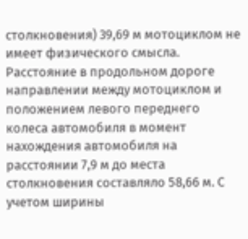столкновения) 39,69 м мотоциклом не имеет физического смысла. Расстояние в продольном дороге направлении между мотоциклом и положением левого переднего колеса автомобиля в момент нахождения автомобиля на расстоянии 7,9 м до места столкновения составляло 58,66 м. С учетом ширины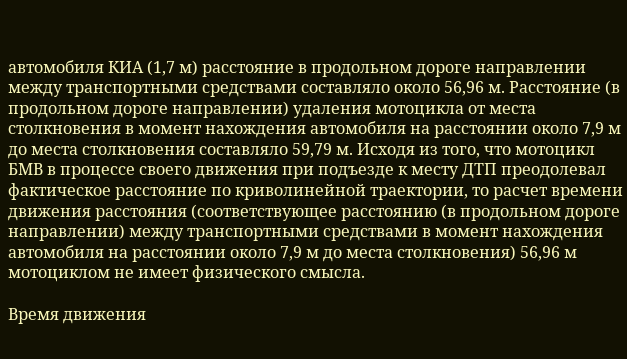автомобиля КИА (1,7 м) расстояние в продольном дороге направлении между транспортными средствами составляло около 56,96 м. Расстояние (в продольном дороге направлении) удаления мотоцикла от места столкновения в момент нахождения автомобиля на расстоянии около 7,9 м до места столкновения составляло 59,79 м. Исходя из того, что мотоцикл БМВ в процессе своего движения при подъезде к месту ДТП преодолевал фактическое расстояние по криволинейной траектории, то расчет времени движения расстояния (соответствующее расстоянию (в продольном дороге направлении) между транспортными средствами в момент нахождения автомобиля на расстоянии около 7,9 м до места столкновения) 56,96 м мотоциклом не имеет физического смысла.

Время движения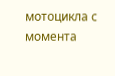мотоцикла с момента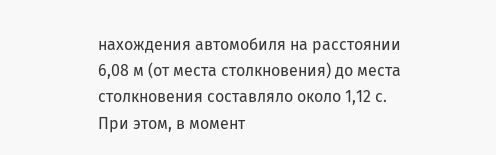нахождения автомобиля на расстоянии 6,08 м (от места столкновения) до места столкновения составляло около 1,12 с. При этом, в момент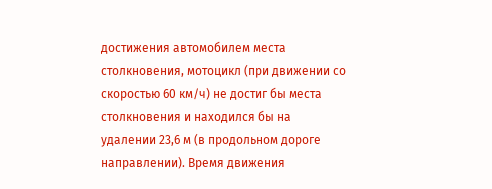достижения автомобилем места столкновения, мотоцикл (при движении со скоростью 60 км/ч) не достиг бы места столкновения и находился бы на удалении 23,6 м (в продольном дороге направлении). Время движения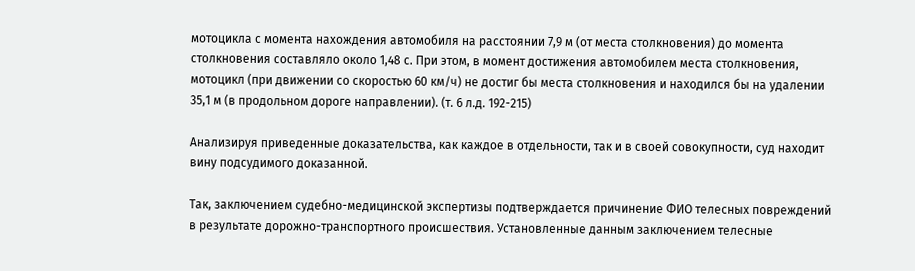мотоцикла с момента нахождения автомобиля на расстоянии 7,9 м (от места столкновения) до момента столкновения составляло около 1,48 с. При этом, в момент достижения автомобилем места столкновения, мотоцикл (при движении со скоростью 60 км/ч) не достиг бы места столкновения и находился бы на удалении 35,1 м (в продольном дороге направлении). (т. 6 л.д. 192-215)

Анализируя приведенные доказательства, как каждое в отдельности, так и в своей совокупности, суд находит вину подсудимого доказанной.

Так, заключением судебно-медицинской экспертизы подтверждается причинение ФИО телесных повреждений в результате дорожно-транспортного происшествия. Установленные данным заключением телесные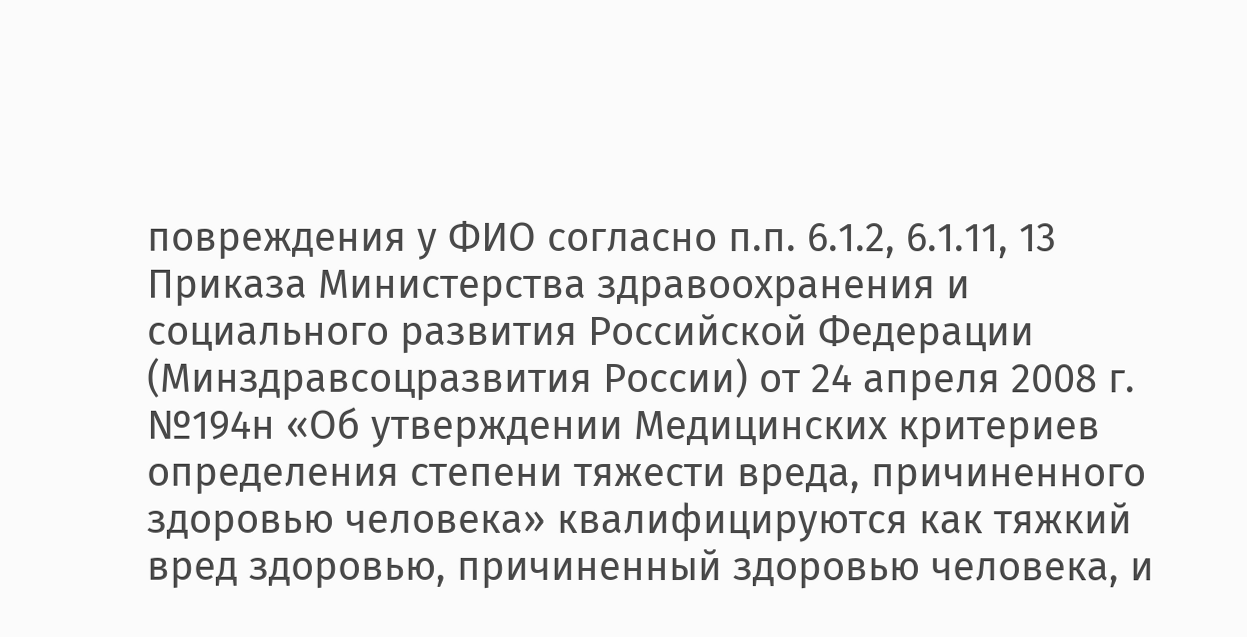повреждения у ФИО согласно п.п. 6.1.2, 6.1.11, 13 Приказа Министерства здравоохранения и социального развития Российской Федерации (Минздравсоцразвития России) от 24 апреля 2008 г. №194н «Об утверждении Медицинских критериев определения степени тяжести вреда, причиненного здоровью человека» квалифицируются как тяжкий вред здоровью, причиненный здоровью человека, и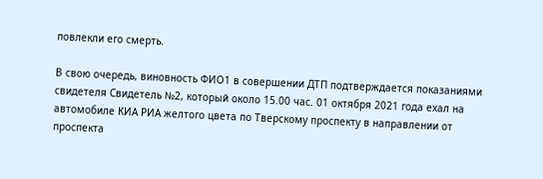повлекли его смерть.

В свою очередь, виновность ФИО1 в совершении ДТП подтверждается показаниями свидетеля Свидетель №2, который около 15.00 час. 01 октября 2021 года ехал на автомобиле КИА РИА желтого цвета по Тверскому проспекту в направлении от проспекта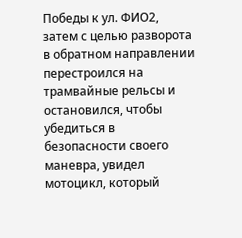Победы к ул. ФИО2, затем с целью разворота в обратном направлении перестроился на трамвайные рельсы и остановился, чтобы убедиться в безопасности своего маневра, увидел мотоцикл, который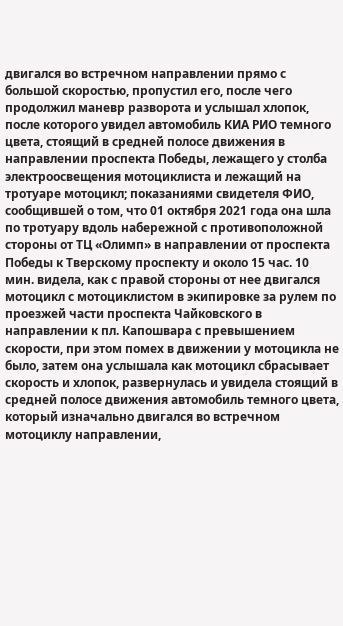двигался во встречном направлении прямо с большой скоростью, пропустил его, после чего продолжил маневр разворота и услышал хлопок, после которого увидел автомобиль КИА РИО темного цвета, стоящий в средней полосе движения в направлении проспекта Победы, лежащего у столба электроосвещения мотоциклиста и лежащий на тротуаре мотоцикл; показаниями свидетеля ФИО, сообщившей о том, что 01 октября 2021 года она шла по тротуару вдоль набережной с противоположной стороны от ТЦ «Олимп» в направлении от проспекта Победы к Тверскому проспекту и около 15 час. 10 мин. видела, как с правой стороны от нее двигался мотоцикл с мотоциклистом в экипировке за рулем по проезжей части проспекта Чайковского в направлении к пл. Капошвара с превышением скорости, при этом помех в движении у мотоцикла не было, затем она услышала как мотоцикл сбрасывает скорость и хлопок, развернулась и увидела стоящий в средней полосе движения автомобиль темного цвета, который изначально двигался во встречном мотоциклу направлении,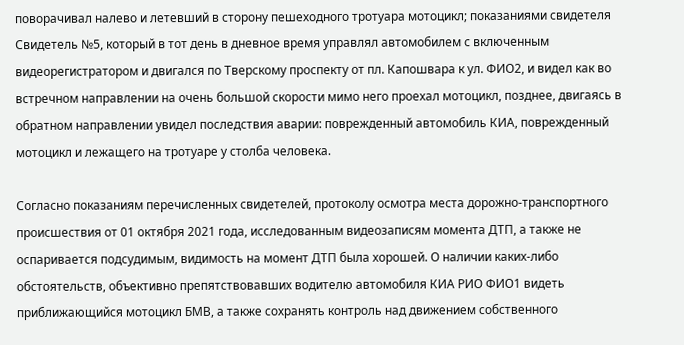поворачивал налево и летевший в сторону пешеходного тротуара мотоцикл; показаниями свидетеля Свидетель №5, который в тот день в дневное время управлял автомобилем с включенным видеорегистратором и двигался по Тверскому проспекту от пл. Капошвара к ул. ФИО2, и видел как во встречном направлении на очень большой скорости мимо него проехал мотоцикл, позднее, двигаясь в обратном направлении увидел последствия аварии: поврежденный автомобиль КИА, поврежденный мотоцикл и лежащего на тротуаре у столба человека.

Согласно показаниям перечисленных свидетелей, протоколу осмотра места дорожно-транспортного происшествия от 01 октября 2021 года, исследованным видеозаписям момента ДТП, а также не оспаривается подсудимым, видимость на момент ДТП была хорошей. О наличии каких-либо обстоятельств, объективно препятствовавших водителю автомобиля КИА РИО ФИО1 видеть приближающийся мотоцикл БМВ, а также сохранять контроль над движением собственного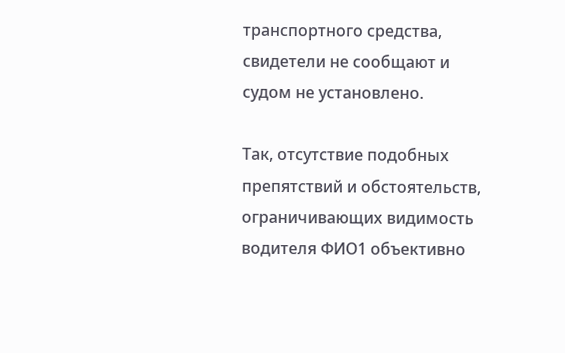транспортного средства, свидетели не сообщают и судом не установлено.

Так, отсутствие подобных препятствий и обстоятельств, ограничивающих видимость водителя ФИО1 объективно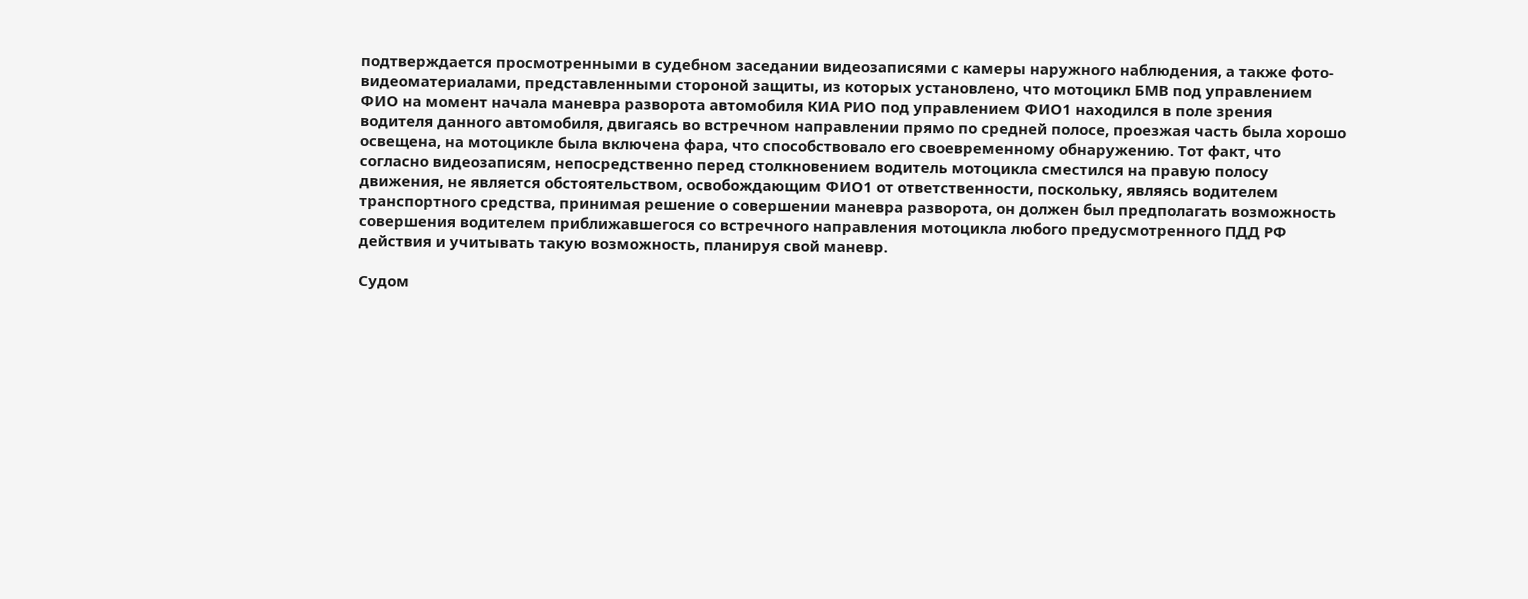подтверждается просмотренными в судебном заседании видеозаписями с камеры наружного наблюдения, а также фото-видеоматериалами, представленными стороной защиты, из которых установлено, что мотоцикл БМВ под управлением ФИО на момент начала маневра разворота автомобиля КИА РИО под управлением ФИО1 находился в поле зрения водителя данного автомобиля, двигаясь во встречном направлении прямо по средней полосе, проезжая часть была хорошо освещена, на мотоцикле была включена фара, что способствовало его своевременному обнаружению. Тот факт, что согласно видеозаписям, непосредственно перед столкновением водитель мотоцикла сместился на правую полосу движения, не является обстоятельством, освобождающим ФИО1 от ответственности, поскольку, являясь водителем транспортного средства, принимая решение о совершении маневра разворота, он должен был предполагать возможность совершения водителем приближавшегося со встречного направления мотоцикла любого предусмотренного ПДД РФ действия и учитывать такую возможность, планируя свой маневр.

Судом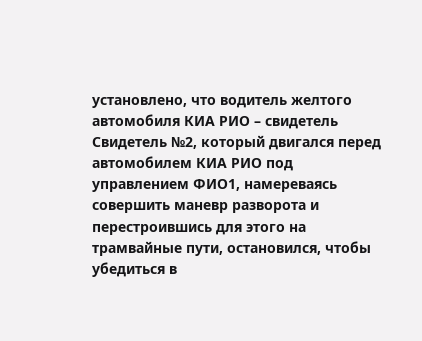установлено, что водитель желтого автомобиля КИА РИО – свидетель Свидетель №2, который двигался перед автомобилем КИА РИО под управлением ФИО1, намереваясь совершить маневр разворота и перестроившись для этого на трамвайные пути, остановился, чтобы убедиться в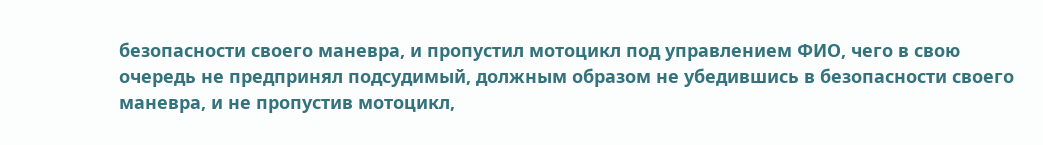безопасности своего маневра, и пропустил мотоцикл под управлением ФИО, чего в свою очередь не предпринял подсудимый, должным образом не убедившись в безопасности своего маневра, и не пропустив мотоцикл,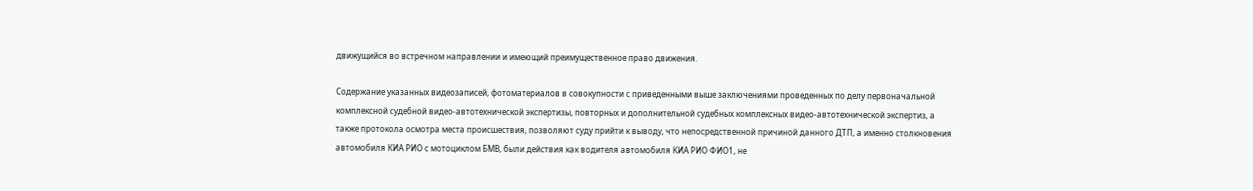движущийся во встречном направлении и имеющий преимущественное право движения.

Содержание указанных видеозаписей, фотоматериалов в совокупности с приведенными выше заключениями проведенных по делу первоначальной комплексной судебной видео-автотехнической экспертизы, повторных и дополнительной судебных комплексных видео-автотехнической экспертиз, а также протокола осмотра места происшествия, позволяют суду прийти к выводу, что непосредственной причиной данного ДТП, а именно столкновения автомобиля КИА РИО с мотоциклом БМВ, были действия как водителя автомобиля КИА РИО ФИО1, не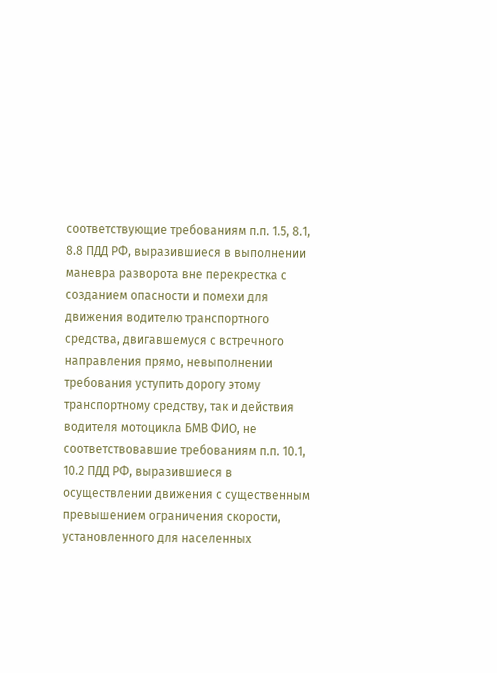соответствующие требованиям п.п. 1.5, 8.1, 8.8 ПДД РФ, выразившиеся в выполнении маневра разворота вне перекрестка с созданием опасности и помехи для движения водителю транспортного средства, двигавшемуся с встречного направления прямо, невыполнении требования уступить дорогу этому транспортному средству, так и действия водителя мотоцикла БМВ ФИО, не соответствовавшие требованиям п.п. 10.1, 10.2 ПДД РФ, выразившиеся в осуществлении движения с существенным превышением ограничения скорости, установленного для населенных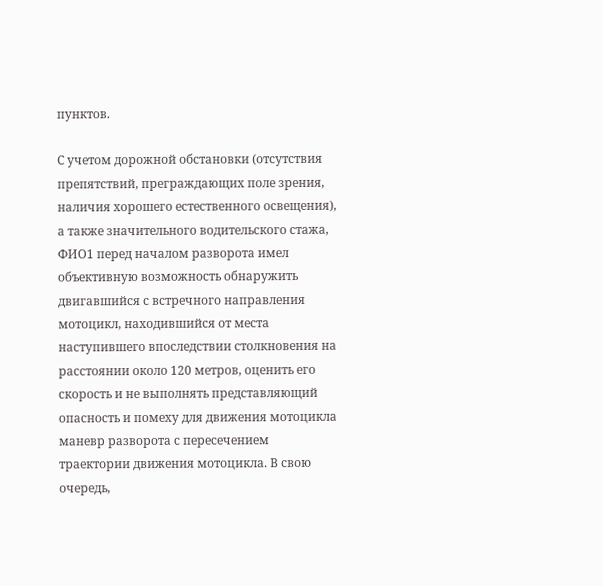пунктов.

С учетом дорожной обстановки (отсутствия препятствий, преграждающих поле зрения, наличия хорошего естественного освещения), а также значительного водительского стажа, ФИО1 перед началом разворота имел объективную возможность обнаружить двигавшийся с встречного направления мотоцикл, находившийся от места наступившего впоследствии столкновения на расстоянии около 120 метров, оценить его скорость и не выполнять представляющий опасность и помеху для движения мотоцикла маневр разворота с пересечением траектории движения мотоцикла. В свою очередь,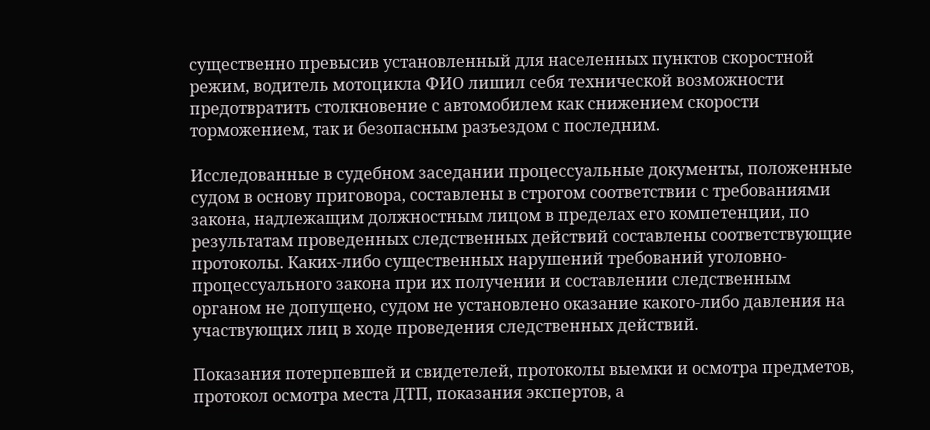существенно превысив установленный для населенных пунктов скоростной режим, водитель мотоцикла ФИО лишил себя технической возможности предотвратить столкновение с автомобилем как снижением скорости торможением, так и безопасным разъездом с последним.

Исследованные в судебном заседании процессуальные документы, положенные судом в основу приговора, составлены в строгом соответствии с требованиями закона, надлежащим должностным лицом в пределах его компетенции, по результатам проведенных следственных действий составлены соответствующие протоколы. Каких-либо существенных нарушений требований уголовно-процессуального закона при их получении и составлении следственным органом не допущено, судом не установлено оказание какого-либо давления на участвующих лиц в ходе проведения следственных действий.

Показания потерпевшей и свидетелей, протоколы выемки и осмотра предметов, протокол осмотра места ДТП, показания экспертов, а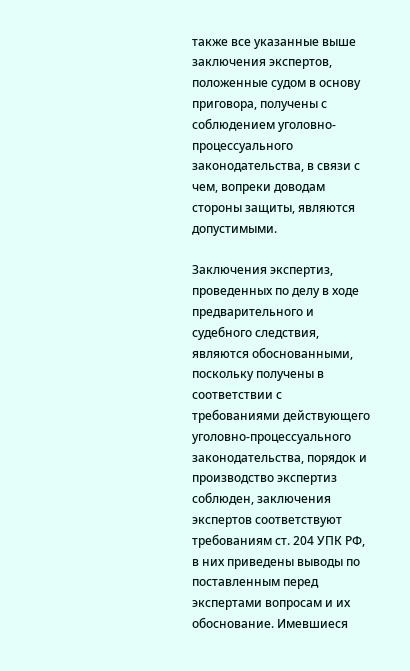также все указанные выше заключения экспертов, положенные судом в основу приговора, получены с соблюдением уголовно-процессуального законодательства, в связи с чем, вопреки доводам стороны защиты, являются допустимыми.

Заключения экспертиз, проведенных по делу в ходе предварительного и судебного следствия, являются обоснованными, поскольку получены в соответствии с требованиями действующего уголовно-процессуального законодательства, порядок и производство экспертиз соблюден, заключения экспертов соответствуют требованиям ст. 204 УПК РФ, в них приведены выводы по поставленным перед экспертами вопросам и их обоснование. Имевшиеся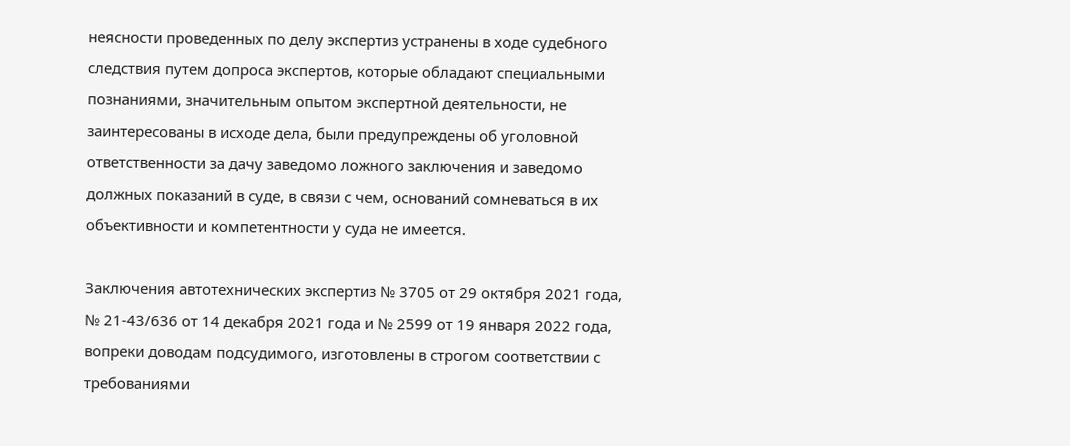неясности проведенных по делу экспертиз устранены в ходе судебного следствия путем допроса экспертов, которые обладают специальными познаниями, значительным опытом экспертной деятельности, не заинтересованы в исходе дела, были предупреждены об уголовной ответственности за дачу заведомо ложного заключения и заведомо должных показаний в суде, в связи с чем, оснований сомневаться в их объективности и компетентности у суда не имеется.

Заключения автотехнических экспертиз № 3705 от 29 октября 2021 года, № 21-43/636 от 14 декабря 2021 года и № 2599 от 19 января 2022 года, вопреки доводам подсудимого, изготовлены в строгом соответствии с требованиями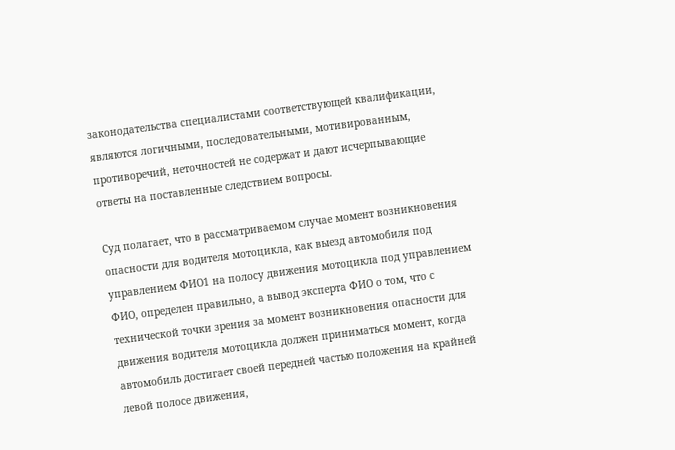законодательства специалистами соответствующей квалификации, являются логичными, последовательными, мотивированным, противоречий, неточностей не содержат и дают исчерпывающие ответы на поставленные следствием вопросы.

Суд полагает, что в рассматриваемом случае момент возникновения опасности для водителя мотоцикла, как выезд автомобиля под управлением ФИО1 на полосу движения мотоцикла под управлением ФИО, определен правильно, а вывод эксперта ФИО о том, что с технической точки зрения за момент возникновения опасности для движения водителя мотоцикла должен приниматься момент, когда автомобиль достигает своей передней частью положения на крайней левой полосе движения,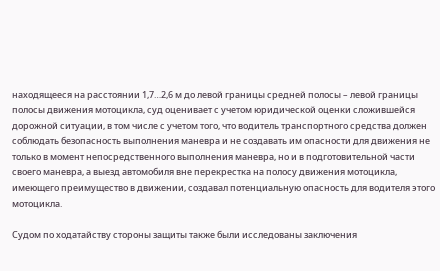находящееся на расстоянии 1,7…2,6 м до левой границы средней полосы – левой границы полосы движения мотоцикла, суд оценивает с учетом юридической оценки сложившейся дорожной ситуации, в том числе с учетом того, что водитель транспортного средства должен соблюдать безопасность выполнения маневра и не создавать им опасности для движения не только в момент непосредственного выполнения маневра, но и в подготовительной части своего маневра, а выезд автомобиля вне перекрестка на полосу движения мотоцикла, имеющего преимущество в движении, создавал потенциальную опасность для водителя этого мотоцикла.

Судом по ходатайству стороны защиты также были исследованы заключения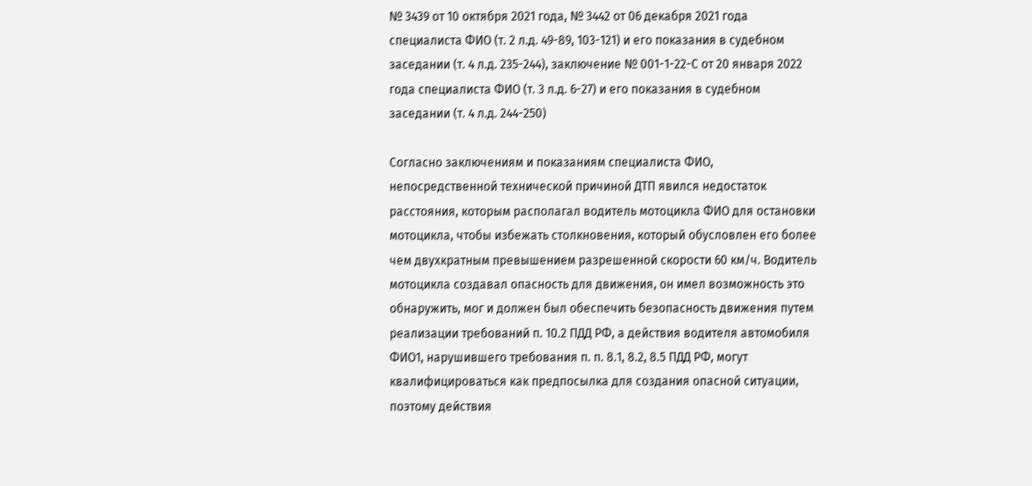№ 3439 от 10 октября 2021 года, № 3442 от 06 декабря 2021 года специалиста ФИО (т. 2 л.д. 49-89, 103-121) и его показания в судебном заседании (т. 4 л.д. 235-244), заключение № 001-1-22-С от 20 января 2022 года специалиста ФИО (т. 3 л.д. 6-27) и его показания в судебном заседании (т. 4 л.д. 244-250)

Согласно заключениям и показаниям специалиста ФИО, непосредственной технической причиной ДТП явился недостаток расстояния, которым располагал водитель мотоцикла ФИО для остановки мотоцикла, чтобы избежать столкновения, который обусловлен его более чем двухкратным превышением разрешенной скорости 60 км/ч. Водитель мотоцикла создавал опасность для движения, он имел возможность это обнаружить, мог и должен был обеспечить безопасность движения путем реализации требований п. 10.2 ПДД РФ, а действия водителя автомобиля ФИО1, нарушившего требования п. п. 8.1, 8.2, 8.5 ПДД РФ, могут квалифицироваться как предпосылка для создания опасной ситуации, поэтому действия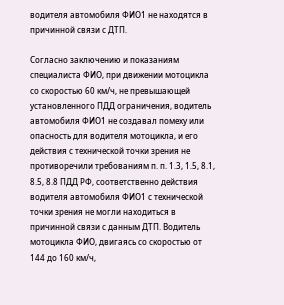водителя автомобиля ФИО1 не находятся в причинной связи с ДТП.

Согласно заключению и показаниям специалиста ФИО, при движении мотоцикла со скоростью 60 км/ч, не превышающей установленного ПДД ограничения, водитель автомобиля ФИО1 не создавал помеху или опасность для водителя мотоцикла, и его действия с технической точки зрения не противоречили требованиям п. п. 1.3, 1.5, 8.1, 8.5, 8.8 ПДД РФ, соответственно действия водителя автомобиля ФИО1 с технической точки зрения не могли находиться в причинной связи с данным ДТП. Водитель мотоцикла ФИО, двигаясь со скоростью от 144 до 160 км/ч,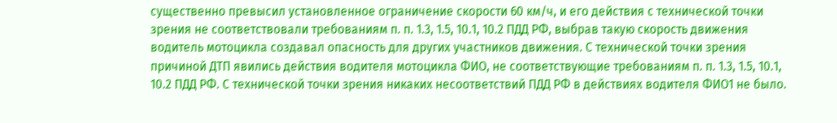существенно превысил установленное ограничение скорости 60 км/ч, и его действия с технической точки зрения не соответствовали требованиям п. п. 1.3, 1.5, 10.1, 10.2 ПДД РФ, выбрав такую скорость движения водитель мотоцикла создавал опасность для других участников движения. С технической точки зрения причиной ДТП явились действия водителя мотоцикла ФИО, не соответствующие требованиям п. п. 1.3, 1.5, 10.1, 10.2 ПДД РФ. С технической точки зрения никаких несоответствий ПДД РФ в действиях водителя ФИО1 не было.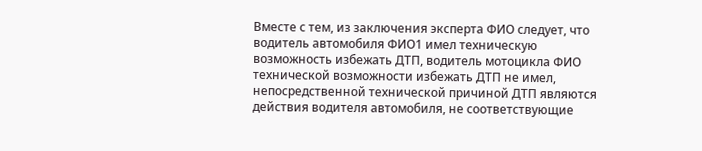Вместе с тем, из заключения эксперта ФИО следует, что водитель автомобиля ФИО1 имел техническую возможность избежать ДТП, водитель мотоцикла ФИО технической возможности избежать ДТП не имел, непосредственной технической причиной ДТП являются действия водителя автомобиля, не соответствующие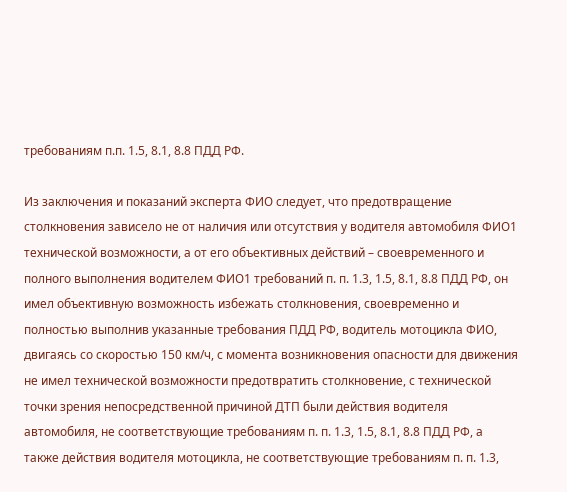требованиям п.п. 1.5, 8.1, 8.8 ПДД РФ.

Из заключения и показаний эксперта ФИО следует, что предотвращение столкновения зависело не от наличия или отсутствия у водителя автомобиля ФИО1 технической возможности, а от его объективных действий – своевременного и полного выполнения водителем ФИО1 требований п. п. 1.3, 1.5, 8.1, 8.8 ПДД РФ, он имел объективную возможность избежать столкновения, своевременно и полностью выполнив указанные требования ПДД РФ, водитель мотоцикла ФИО, двигаясь со скоростью 150 км/ч, с момента возникновения опасности для движения не имел технической возможности предотвратить столкновение, с технической точки зрения непосредственной причиной ДТП были действия водителя автомобиля, не соответствующие требованиям п. п. 1.3, 1.5, 8.1, 8.8 ПДД РФ, а также действия водителя мотоцикла, не соответствующие требованиям п. п. 1.3,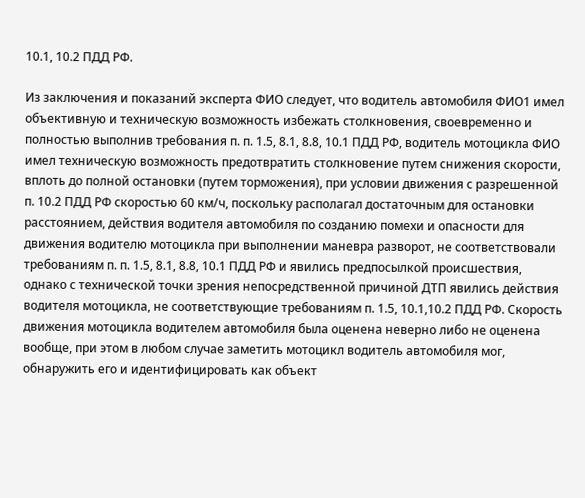10.1, 10.2 ПДД РФ.

Из заключения и показаний эксперта ФИО следует, что водитель автомобиля ФИО1 имел объективную и техническую возможность избежать столкновения, своевременно и полностью выполнив требования п. п. 1.5, 8.1, 8.8, 10.1 ПДД РФ, водитель мотоцикла ФИО имел техническую возможность предотвратить столкновение путем снижения скорости, вплоть до полной остановки (путем торможения), при условии движения с разрешенной п. 10.2 ПДД РФ скоростью 60 км/ч, поскольку располагал достаточным для остановки расстоянием, действия водителя автомобиля по созданию помехи и опасности для движения водителю мотоцикла при выполнении маневра разворот, не соответствовали требованиям п. п. 1.5, 8.1, 8.8, 10.1 ПДД РФ и явились предпосылкой происшествия, однако с технической точки зрения непосредственной причиной ДТП явились действия водителя мотоцикла, не соответствующие требованиям п. 1.5, 10.1,10.2 ПДД РФ. Скорость движения мотоцикла водителем автомобиля была оценена неверно либо не оценена вообще, при этом в любом случае заметить мотоцикл водитель автомобиля мог, обнаружить его и идентифицировать как объект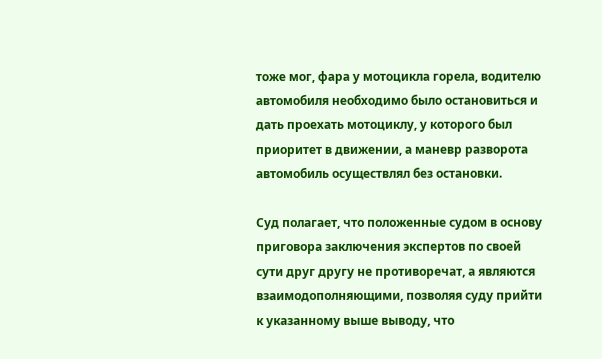тоже мог, фара у мотоцикла горела, водителю автомобиля необходимо было остановиться и дать проехать мотоциклу, у которого был приоритет в движении, а маневр разворота автомобиль осуществлял без остановки.

Суд полагает, что положенные судом в основу приговора заключения экспертов по своей сути друг другу не противоречат, а являются взаимодополняющими, позволяя суду прийти к указанному выше выводу, что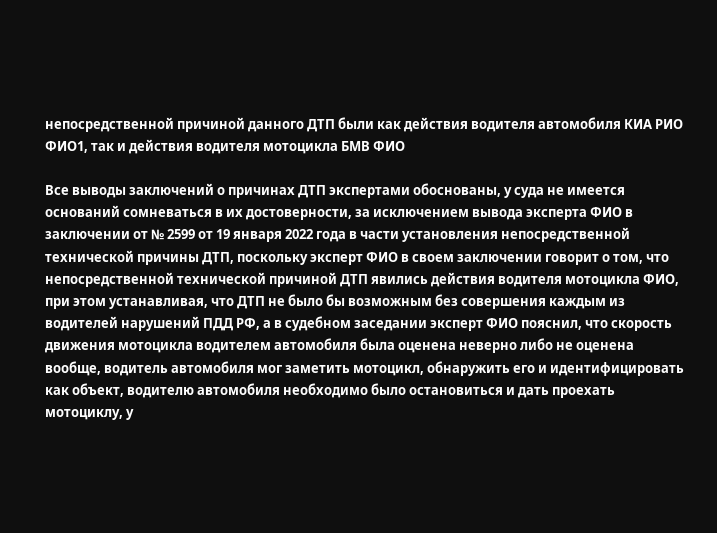непосредственной причиной данного ДТП были как действия водителя автомобиля КИА РИО ФИО1, так и действия водителя мотоцикла БМВ ФИО

Все выводы заключений о причинах ДТП экспертами обоснованы, у суда не имеется оснований сомневаться в их достоверности, за исключением вывода эксперта ФИО в заключении от № 2599 от 19 января 2022 года в части установления непосредственной технической причины ДТП, поскольку эксперт ФИО в своем заключении говорит о том, что непосредственной технической причиной ДТП явились действия водителя мотоцикла ФИО, при этом устанавливая, что ДТП не было бы возможным без совершения каждым из водителей нарушений ПДД РФ, а в судебном заседании эксперт ФИО пояснил, что скорость движения мотоцикла водителем автомобиля была оценена неверно либо не оценена вообще, водитель автомобиля мог заметить мотоцикл, обнаружить его и идентифицировать как объект, водителю автомобиля необходимо было остановиться и дать проехать мотоциклу, у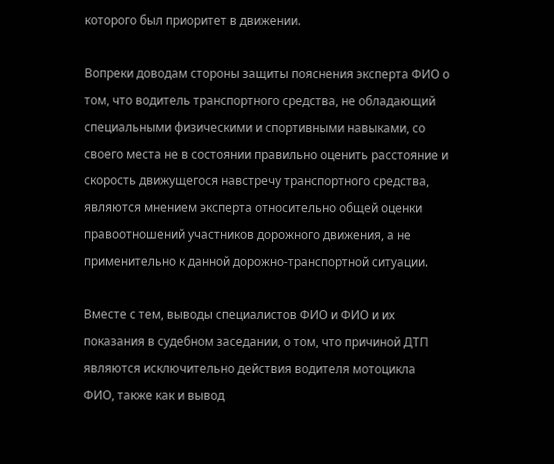которого был приоритет в движении.

Вопреки доводам стороны защиты пояснения эксперта ФИО о том, что водитель транспортного средства, не обладающий специальными физическими и спортивными навыками, со своего места не в состоянии правильно оценить расстояние и скорость движущегося навстречу транспортного средства, являются мнением эксперта относительно общей оценки правоотношений участников дорожного движения, а не применительно к данной дорожно-транспортной ситуации.

Вместе с тем, выводы специалистов ФИО и ФИО и их показания в судебном заседании, о том, что причиной ДТП являются исключительно действия водителя мотоцикла ФИО, также как и вывод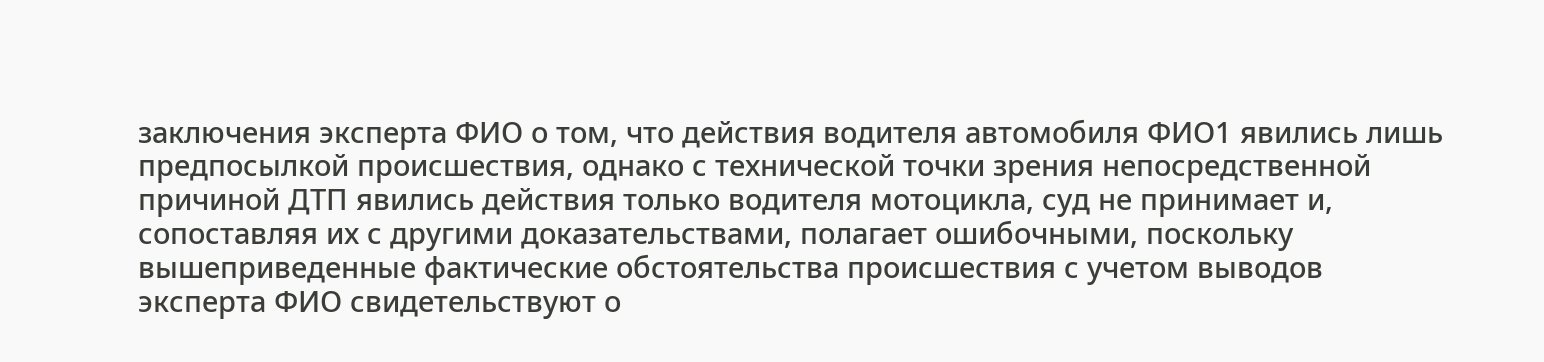заключения эксперта ФИО о том, что действия водителя автомобиля ФИО1 явились лишь предпосылкой происшествия, однако с технической точки зрения непосредственной причиной ДТП явились действия только водителя мотоцикла, суд не принимает и, сопоставляя их с другими доказательствами, полагает ошибочными, поскольку вышеприведенные фактические обстоятельства происшествия с учетом выводов эксперта ФИО свидетельствуют о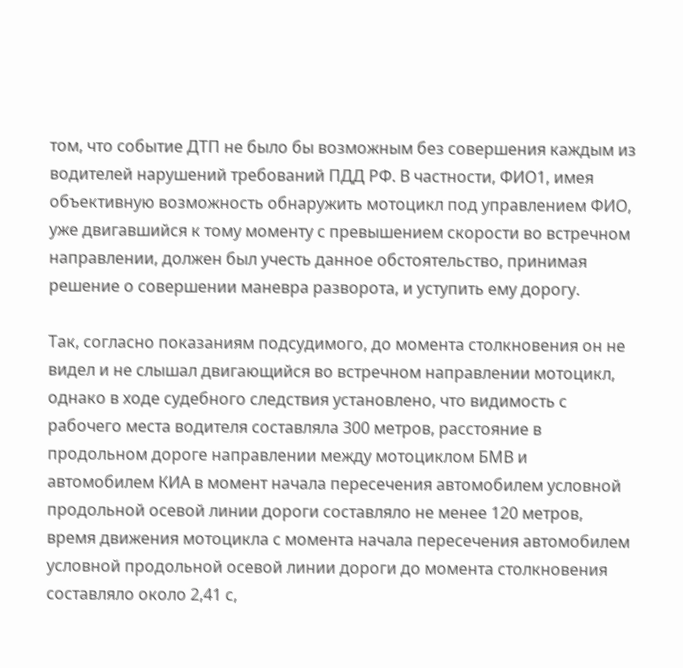том, что событие ДТП не было бы возможным без совершения каждым из водителей нарушений требований ПДД РФ. В частности, ФИО1, имея объективную возможность обнаружить мотоцикл под управлением ФИО, уже двигавшийся к тому моменту с превышением скорости во встречном направлении, должен был учесть данное обстоятельство, принимая решение о совершении маневра разворота, и уступить ему дорогу.

Так, согласно показаниям подсудимого, до момента столкновения он не видел и не слышал двигающийся во встречном направлении мотоцикл, однако в ходе судебного следствия установлено, что видимость с рабочего места водителя составляла 300 метров, расстояние в продольном дороге направлении между мотоциклом БМВ и автомобилем КИА в момент начала пересечения автомобилем условной продольной осевой линии дороги составляло не менее 120 метров, время движения мотоцикла с момента начала пересечения автомобилем условной продольной осевой линии дороги до момента столкновения составляло около 2,41 с,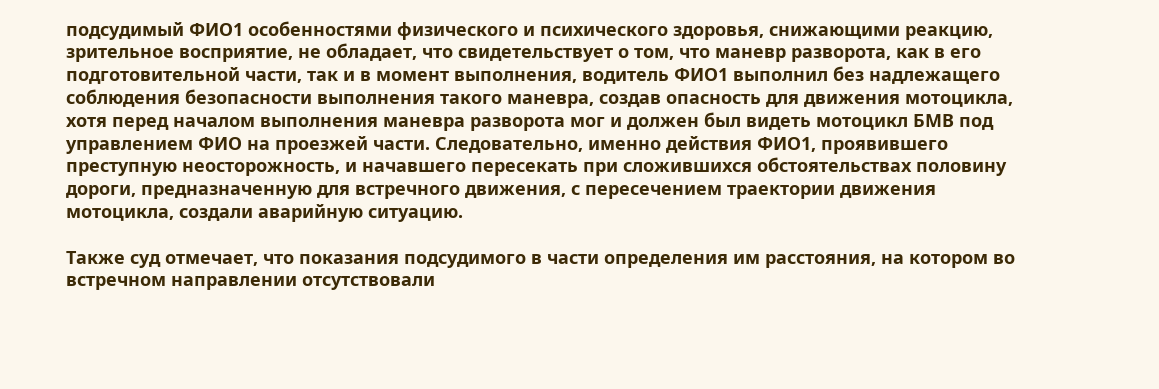подсудимый ФИО1 особенностями физического и психического здоровья, снижающими реакцию, зрительное восприятие, не обладает, что свидетельствует о том, что маневр разворота, как в его подготовительной части, так и в момент выполнения, водитель ФИО1 выполнил без надлежащего соблюдения безопасности выполнения такого маневра, создав опасность для движения мотоцикла, хотя перед началом выполнения маневра разворота мог и должен был видеть мотоцикл БМВ под управлением ФИО на проезжей части. Следовательно, именно действия ФИО1, проявившего преступную неосторожность, и начавшего пересекать при сложившихся обстоятельствах половину дороги, предназначенную для встречного движения, с пересечением траектории движения мотоцикла, создали аварийную ситуацию.

Также суд отмечает, что показания подсудимого в части определения им расстояния, на котором во встречном направлении отсутствовали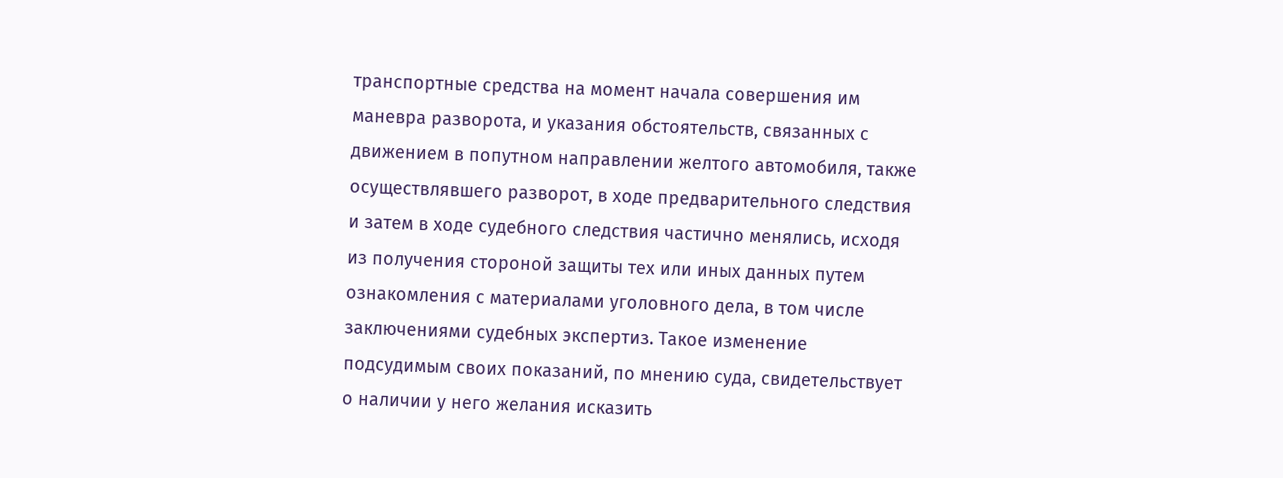транспортные средства на момент начала совершения им маневра разворота, и указания обстоятельств, связанных с движением в попутном направлении желтого автомобиля, также осуществлявшего разворот, в ходе предварительного следствия и затем в ходе судебного следствия частично менялись, исходя из получения стороной защиты тех или иных данных путем ознакомления с материалами уголовного дела, в том числе заключениями судебных экспертиз. Такое изменение подсудимым своих показаний, по мнению суда, свидетельствует о наличии у него желания исказить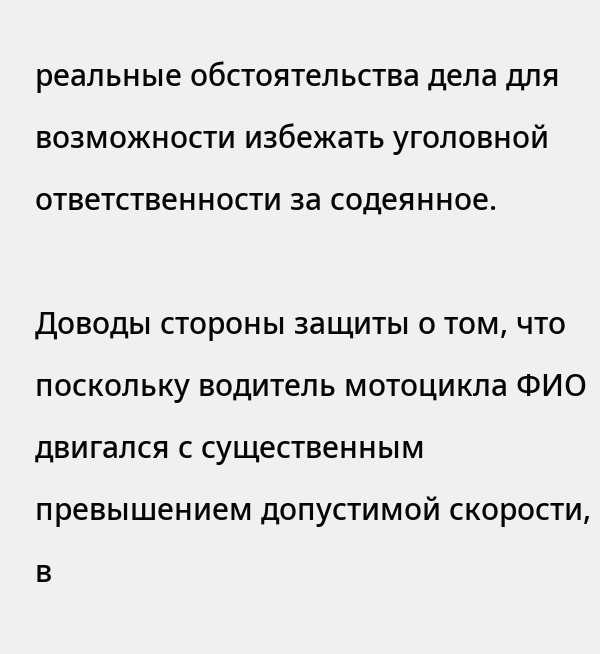реальные обстоятельства дела для возможности избежать уголовной ответственности за содеянное.

Доводы стороны защиты о том, что поскольку водитель мотоцикла ФИО двигался с существенным превышением допустимой скорости, в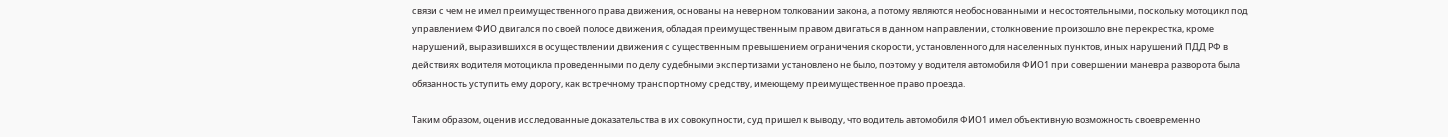связи с чем не имел преимущественного права движения, основаны на неверном толковании закона, а потому являются необоснованными и несостоятельными, поскольку мотоцикл под управлением ФИО двигался по своей полосе движения, обладая преимущественным правом двигаться в данном направлении, столкновение произошло вне перекрестка, кроме нарушений, выразившихся в осуществлении движения с существенным превышением ограничения скорости, установленного для населенных пунктов, иных нарушений ПДД РФ в действиях водителя мотоцикла проведенными по делу судебными экспертизами установлено не было, поэтому у водителя автомобиля ФИО1 при совершении маневра разворота была обязанность уступить ему дорогу, как встречному транспортному средству, имеющему преимущественное право проезда.

Таким образом, оценив исследованные доказательства в их совокупности, суд пришел к выводу, что водитель автомобиля ФИО1 имел объективную возможность своевременно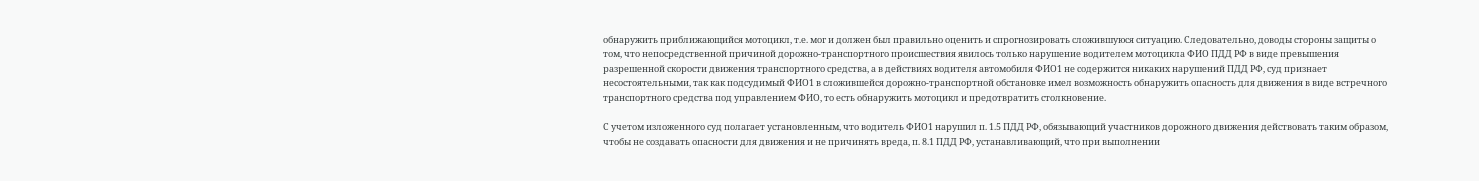обнаружить приближающийся мотоцикл, т.е. мог и должен был правильно оценить и спрогнозировать сложившуюся ситуацию. Следовательно, доводы стороны защиты о том, что непосредственной причиной дорожно-транспортного происшествия явилось только нарушение водителем мотоцикла ФИО ПДД РФ в виде превышения разрешенной скорости движения транспортного средства, а в действиях водителя автомобиля ФИО1 не содержится никаких нарушений ПДД РФ, суд признает несостоятельными, так как подсудимый ФИО1 в сложившейся дорожно-транспортной обстановке имел возможность обнаружить опасность для движения в виде встречного транспортного средства под управлением ФИО, то есть обнаружить мотоцикл и предотвратить столкновение.

С учетом изложенного суд полагает установленным, что водитель ФИО1 нарушил п. 1.5 ПДД РФ, обязывающий участников дорожного движения действовать таким образом, чтобы не создавать опасности для движения и не причинять вреда, п. 8.1 ПДД РФ, устанавливающий, что при выполнении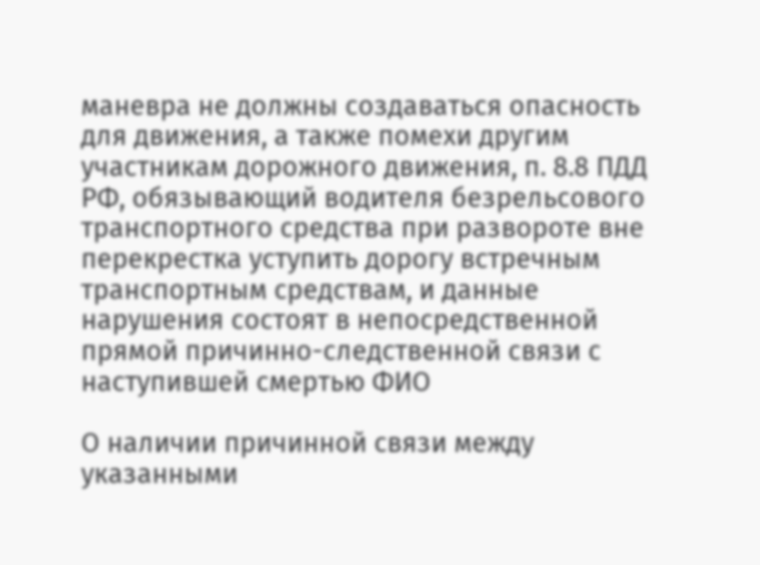маневра не должны создаваться опасность для движения, а также помехи другим участникам дорожного движения, п. 8.8 ПДД РФ, обязывающий водителя безрельсового транспортного средства при развороте вне перекрестка уступить дорогу встречным транспортным средствам, и данные нарушения состоят в непосредственной прямой причинно-следственной связи с наступившей смертью ФИО

О наличии причинной связи между указанными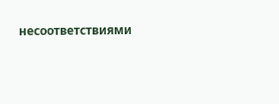несоответствиями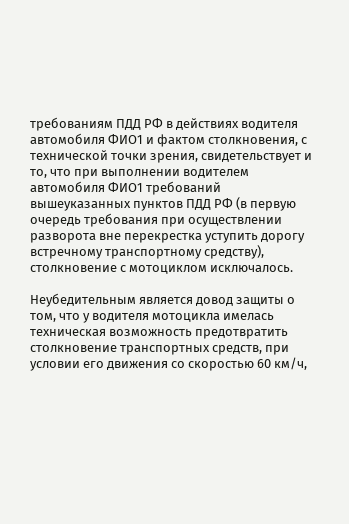требованиям ПДД РФ в действиях водителя автомобиля ФИО1 и фактом столкновения, с технической точки зрения, свидетельствует и то, что при выполнении водителем автомобиля ФИО1 требований вышеуказанных пунктов ПДД РФ (в первую очередь требования при осуществлении разворота вне перекрестка уступить дорогу встречному транспортному средству), столкновение с мотоциклом исключалось.

Неубедительным является довод защиты о том, что у водителя мотоцикла имелась техническая возможность предотвратить столкновение транспортных средств, при условии его движения со скоростью 60 км/ч,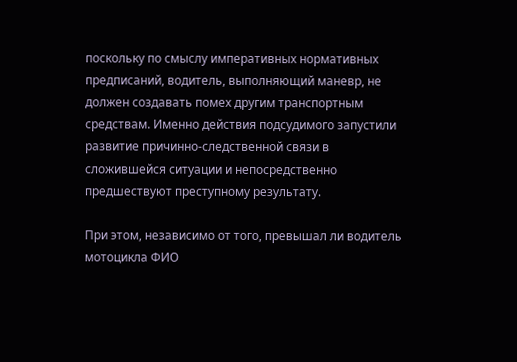поскольку по смыслу императивных нормативных предписаний, водитель, выполняющий маневр, не должен создавать помех другим транспортным средствам. Именно действия подсудимого запустили развитие причинно-следственной связи в сложившейся ситуации и непосредственно предшествуют преступному результату.

При этом, независимо от того, превышал ли водитель мотоцикла ФИО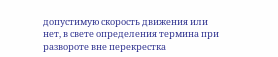допустимую скорость движения или нет, в свете определения термина при развороте вне перекрестка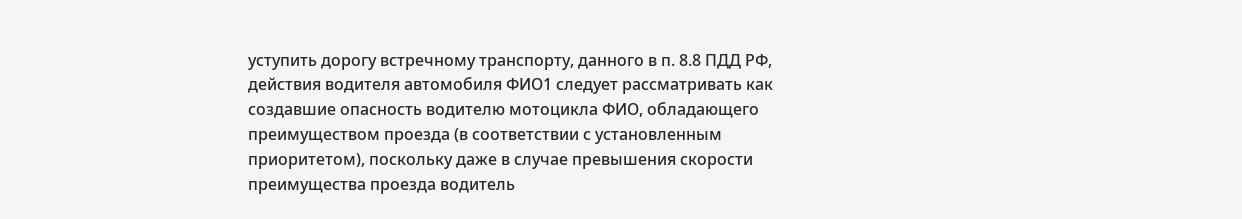уступить дорогу встречному транспорту, данного в п. 8.8 ПДД РФ, действия водителя автомобиля ФИО1 следует рассматривать как создавшие опасность водителю мотоцикла ФИО, обладающего преимуществом проезда (в соответствии с установленным приоритетом), поскольку даже в случае превышения скорости преимущества проезда водитель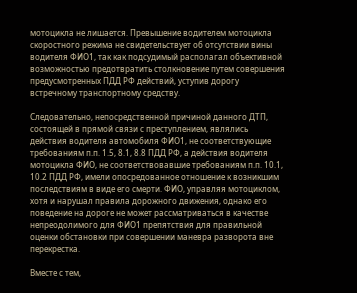мотоцикла не лишается. Превышение водителем мотоцикла скоростного режима не свидетельствует об отсутствии вины водителя ФИО1, так как подсудимый располагал объективной возможностью предотвратить столкновение путем совершения предусмотренных ПДД РФ действий, уступив дорогу встречному транспортному средству.

Следовательно, непосредственной причиной данного ДТП, состоящей в прямой связи с преступлением, являлись действия водителя автомобиля ФИО1, не соответствующие требованиям п.п. 1.5, 8.1, 8.8 ПДД РФ, а действия водителя мотоцикла ФИО, не соответствовавшие требованиям п.п. 10.1, 10.2 ПДД РФ, имели опосредованное отношение к возникшим последствиям в виде его смерти. ФИО, управляя мотоциклом, хотя и нарушал правила дорожного движения, однако его поведение на дороге не может рассматриваться в качестве непреодолимого для ФИО1 препятствия для правильной оценки обстановки при совершении маневра разворота вне перекрестка.

Вместе с тем,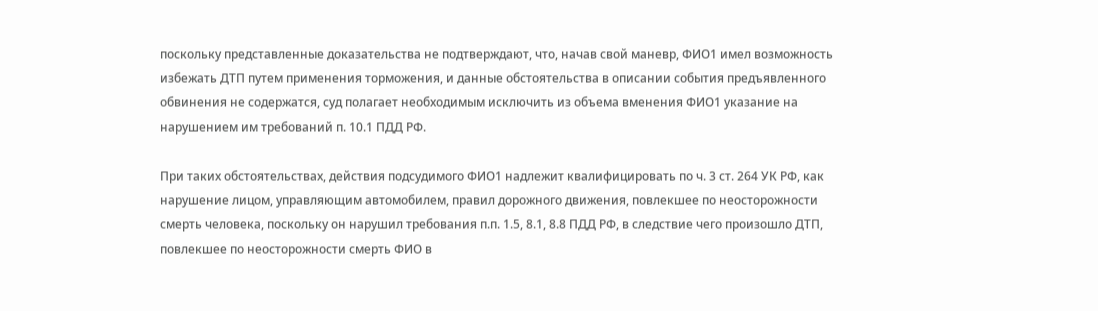поскольку представленные доказательства не подтверждают, что, начав свой маневр, ФИО1 имел возможность избежать ДТП путем применения торможения, и данные обстоятельства в описании события предъявленного обвинения не содержатся, суд полагает необходимым исключить из объема вменения ФИО1 указание на нарушением им требований п. 10.1 ПДД РФ.

При таких обстоятельствах, действия подсудимого ФИО1 надлежит квалифицировать по ч. 3 ст. 264 УК РФ, как нарушение лицом, управляющим автомобилем, правил дорожного движения, повлекшее по неосторожности смерть человека, поскольку он нарушил требования п.п. 1.5, 8.1, 8.8 ПДД РФ, в следствие чего произошло ДТП, повлекшее по неосторожности смерть ФИО в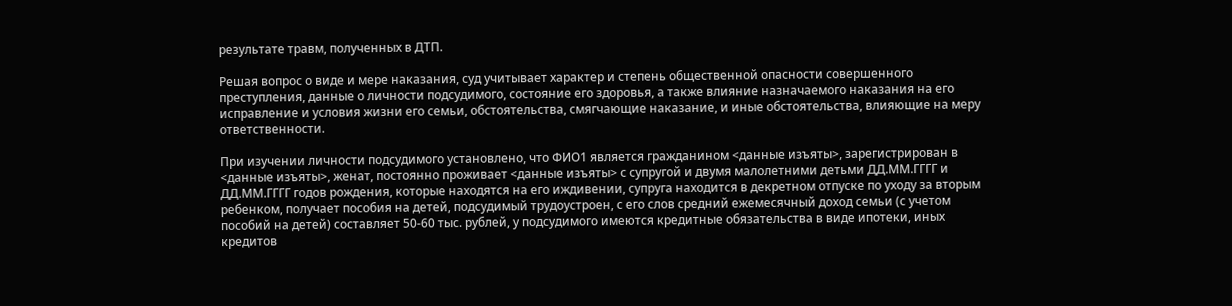результате травм, полученных в ДТП.

Решая вопрос о виде и мере наказания, суд учитывает характер и степень общественной опасности совершенного преступления, данные о личности подсудимого, состояние его здоровья, а также влияние назначаемого наказания на его исправление и условия жизни его семьи, обстоятельства, смягчающие наказание, и иные обстоятельства, влияющие на меру ответственности.

При изучении личности подсудимого установлено, что ФИО1 является гражданином <данные изъяты>, зарегистрирован в <данные изъяты>, женат, постоянно проживает <данные изъяты> с супругой и двумя малолетними детьми ДД.ММ.ГГГГ и ДД.ММ.ГГГГ годов рождения, которые находятся на его иждивении, супруга находится в декретном отпуске по уходу за вторым ребенком, получает пособия на детей, подсудимый трудоустроен, с его слов средний ежемесячный доход семьи (с учетом пособий на детей) составляет 50-60 тыс. рублей, у подсудимого имеются кредитные обязательства в виде ипотеки, иных кредитов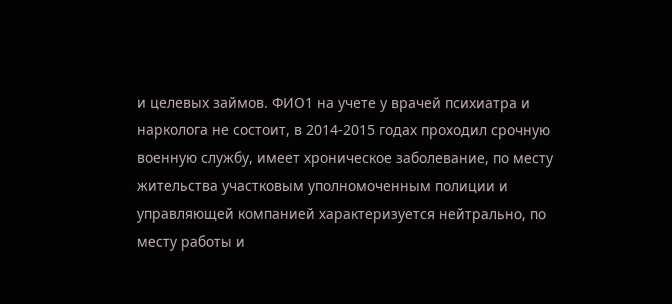и целевых займов. ФИО1 на учете у врачей психиатра и нарколога не состоит, в 2014-2015 годах проходил срочную военную службу, имеет хроническое заболевание, по месту жительства участковым уполномоченным полиции и управляющей компанией характеризуется нейтрально, по месту работы и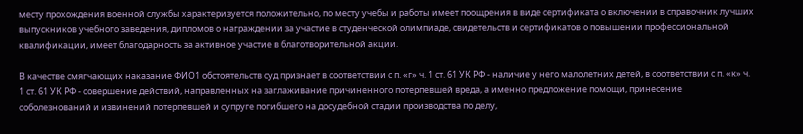месту прохождения военной службы характеризуется положительно, по месту учебы и работы имеет поощрения в виде сертификата о включении в справочник лучших выпускников учебного заведения, дипломов о награждении за участие в студенческой олимпиаде, свидетельств и сертификатов о повышении профессиональной квалификации, имеет благодарность за активное участие в благотворительной акции.

В качестве смягчающих наказание ФИО1 обстоятельств суд признает в соответствии с п. «г» ч. 1 ст. 61 УК РФ - наличие у него малолетних детей, в соответствии с п. «к» ч. 1 ст. 61 УК РФ - совершение действий, направленных на заглаживание причиненного потерпевшей вреда, а именно предложение помощи, принесение соболезнований и извинений потерпевшей и супруге погибшего на досудебной стадии производства по делу,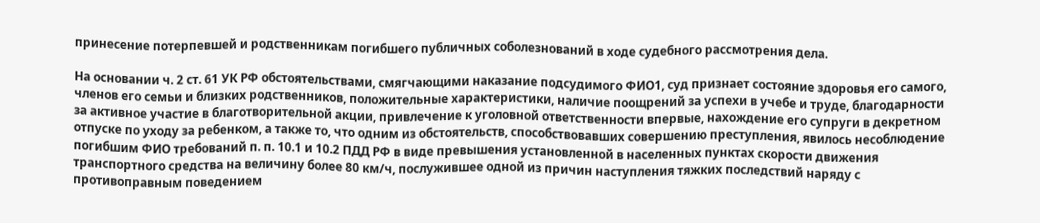принесение потерпевшей и родственникам погибшего публичных соболезнований в ходе судебного рассмотрения дела.

На основании ч. 2 ст. 61 УК РФ обстоятельствами, смягчающими наказание подсудимого ФИО1, суд признает состояние здоровья его самого, членов его семьи и близких родственников, положительные характеристики, наличие поощрений за успехи в учебе и труде, благодарности за активное участие в благотворительной акции, привлечение к уголовной ответственности впервые, нахождение его супруги в декретном отпуске по уходу за ребенком, а также то, что одним из обстоятельств, способствовавших совершению преступления, явилось несоблюдение погибшим ФИО требований п. п. 10.1 и 10.2 ПДД РФ в виде превышения установленной в населенных пунктах скорости движения транспортного средства на величину более 80 км/ч, послужившее одной из причин наступления тяжких последствий наряду с противоправным поведением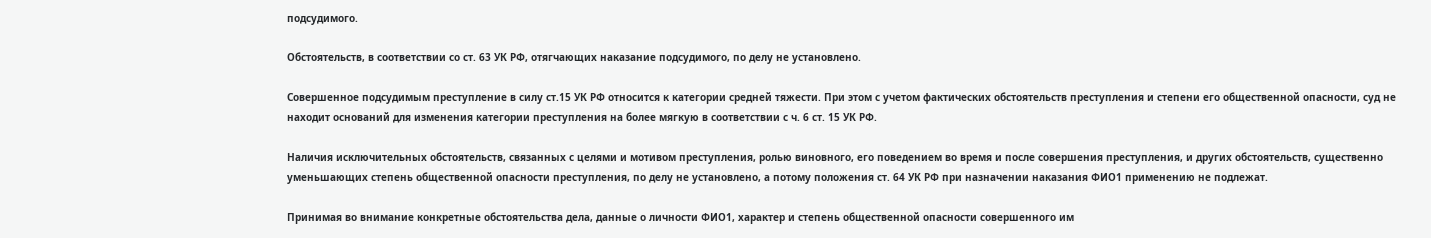подсудимого.

Обстоятельств, в соответствии со ст. 63 УК РФ, отягчающих наказание подсудимого, по делу не установлено.

Совершенное подсудимым преступление в силу ст.15 УК РФ относится к категории средней тяжести. При этом с учетом фактических обстоятельств преступления и степени его общественной опасности, суд не находит оснований для изменения категории преступления на более мягкую в соответствии с ч. 6 ст. 15 УК РФ.

Наличия исключительных обстоятельств, связанных с целями и мотивом преступления, ролью виновного, его поведением во время и после совершения преступления, и других обстоятельств, существенно уменьшающих степень общественной опасности преступления, по делу не установлено, а потому положения ст. 64 УК РФ при назначении наказания ФИО1 применению не подлежат.

Принимая во внимание конкретные обстоятельства дела, данные о личности ФИО1, характер и степень общественной опасности совершенного им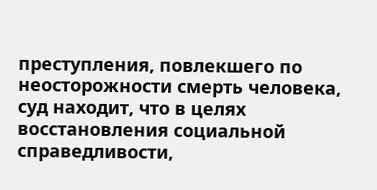преступления, повлекшего по неосторожности смерть человека, суд находит, что в целях восстановления социальной справедливости,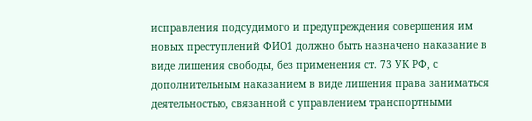исправления подсудимого и предупреждения совершения им новых преступлений ФИО1 должно быть назначено наказание в виде лишения свободы, без применения ст. 73 УК РФ, с дополнительным наказанием в виде лишения права заниматься деятельностью, связанной с управлением транспортными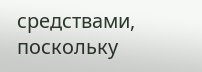средствами, поскольку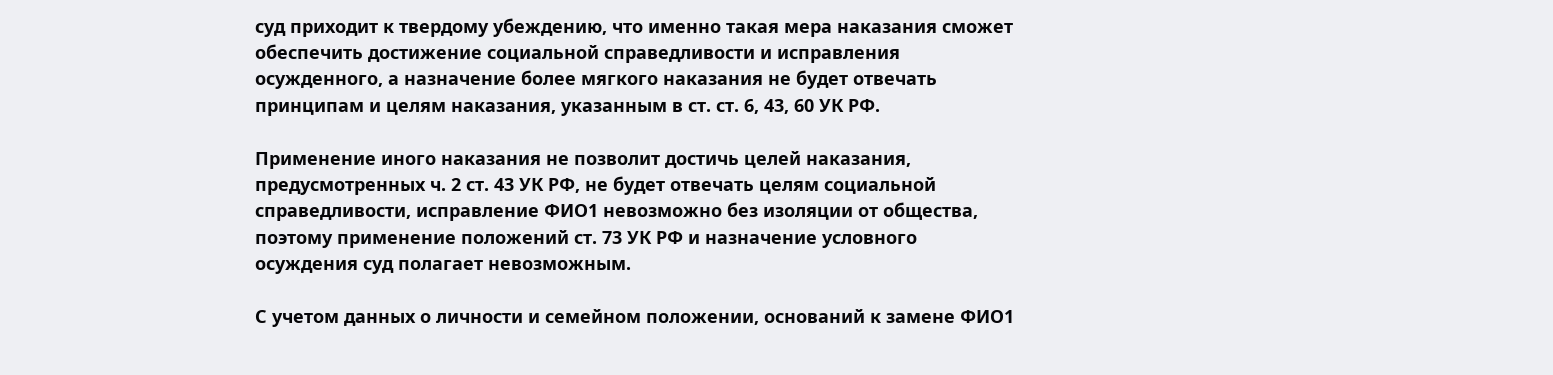суд приходит к твердому убеждению, что именно такая мера наказания сможет обеспечить достижение социальной справедливости и исправления осужденного, а назначение более мягкого наказания не будет отвечать принципам и целям наказания, указанным в ст. ст. 6, 43, 60 УК РФ.

Применение иного наказания не позволит достичь целей наказания, предусмотренных ч. 2 ст. 43 УК РФ, не будет отвечать целям социальной справедливости, исправление ФИО1 невозможно без изоляции от общества, поэтому применение положений ст. 73 УК РФ и назначение условного осуждения суд полагает невозможным.

С учетом данных о личности и семейном положении, оснований к замене ФИО1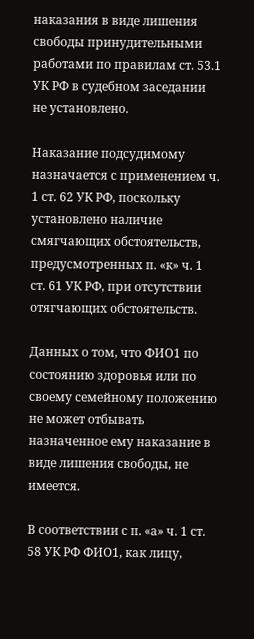наказания в виде лишения свободы принудительными работами по правилам ст. 53.1 УК РФ в судебном заседании не установлено.

Наказание подсудимому назначается с применением ч. 1 ст. 62 УК РФ, поскольку установлено наличие смягчающих обстоятельств, предусмотренных п. «к» ч. 1 ст. 61 УК РФ, при отсутствии отягчающих обстоятельств.

Данных о том, что ФИО1 по состоянию здоровья или по своему семейному положению не может отбывать назначенное ему наказание в виде лишения свободы, не имеется.

В соответствии с п. «а» ч. 1 ст. 58 УК РФ ФИО1, как лицу,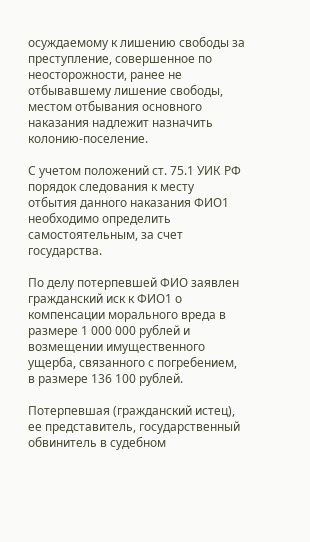осуждаемому к лишению свободы за преступление, совершенное по неосторожности, ранее не отбывавшему лишение свободы, местом отбывания основного наказания надлежит назначить колонию-поселение.

С учетом положений ст. 75.1 УИК РФ порядок следования к месту отбытия данного наказания ФИО1 необходимо определить самостоятельным, за счет государства.

По делу потерпевшей ФИО заявлен гражданский иск к ФИО1 о компенсации морального вреда в размере 1 000 000 рублей и возмещении имущественного ущерба, связанного с погребением, в размере 136 100 рублей.

Потерпевшая (гражданский истец), ее представитель, государственный обвинитель в судебном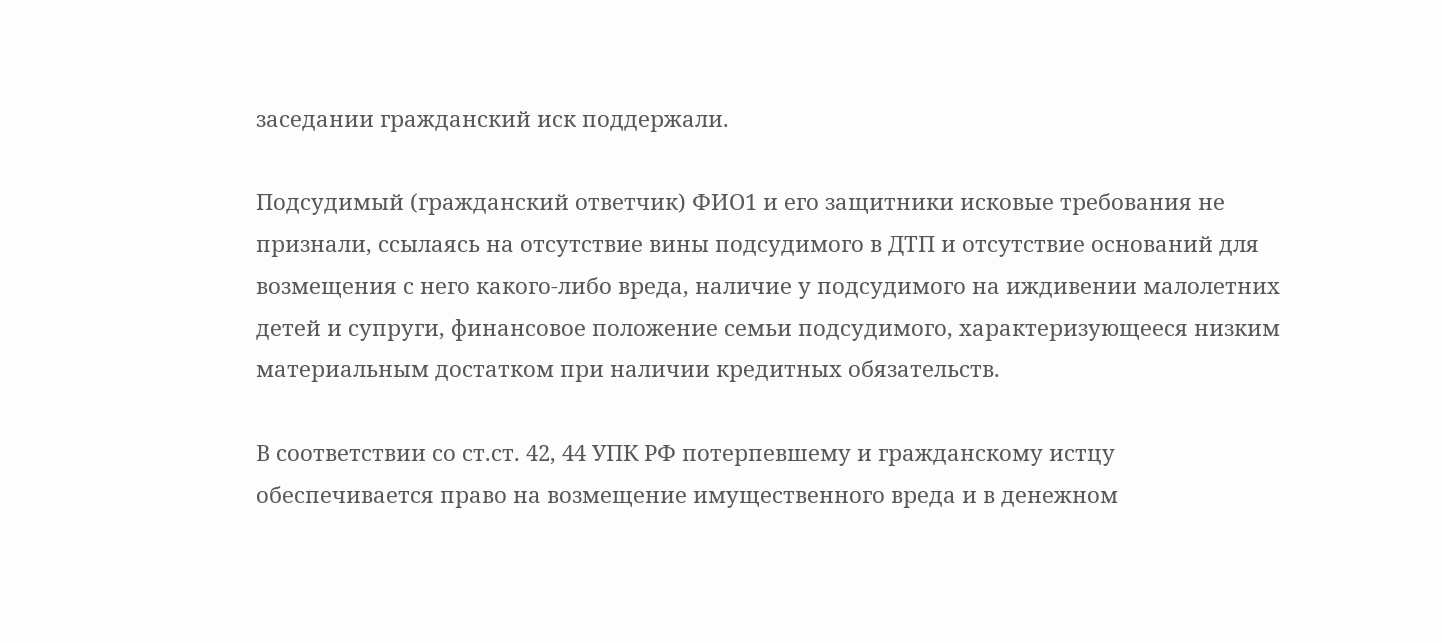заседании гражданский иск поддержали.

Подсудимый (гражданский ответчик) ФИО1 и его защитники исковые требования не признали, ссылаясь на отсутствие вины подсудимого в ДТП и отсутствие оснований для возмещения с него какого-либо вреда, наличие у подсудимого на иждивении малолетних детей и супруги, финансовое положение семьи подсудимого, характеризующееся низким материальным достатком при наличии кредитных обязательств.

В соответствии со ст.ст. 42, 44 УПК РФ потерпевшему и гражданскому истцу обеспечивается право на возмещение имущественного вреда и в денежном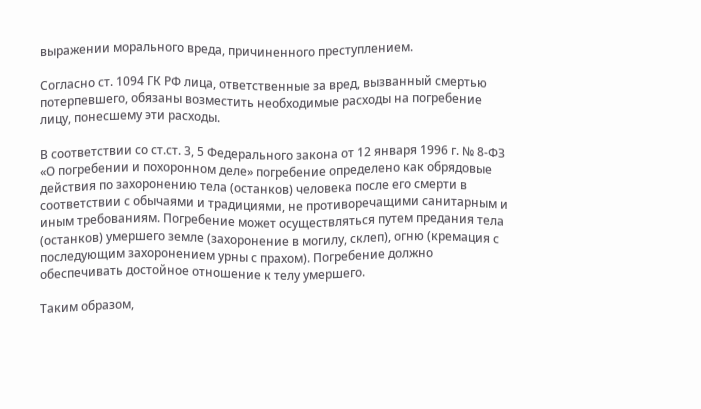выражении морального вреда, причиненного преступлением.

Согласно ст. 1094 ГК РФ лица, ответственные за вред, вызванный смертью потерпевшего, обязаны возместить необходимые расходы на погребение лицу, понесшему эти расходы.

В соответствии со ст.ст. 3, 5 Федерального закона от 12 января 1996 г. № 8-ФЗ «О погребении и похоронном деле» погребение определено как обрядовые действия по захоронению тела (останков) человека после его смерти в соответствии с обычаями и традициями, не противоречащими санитарным и иным требованиям. Погребение может осуществляться путем предания тела (останков) умершего земле (захоронение в могилу, склеп), огню (кремация с последующим захоронением урны с прахом). Погребение должно обеспечивать достойное отношение к телу умершего.

Таким образом,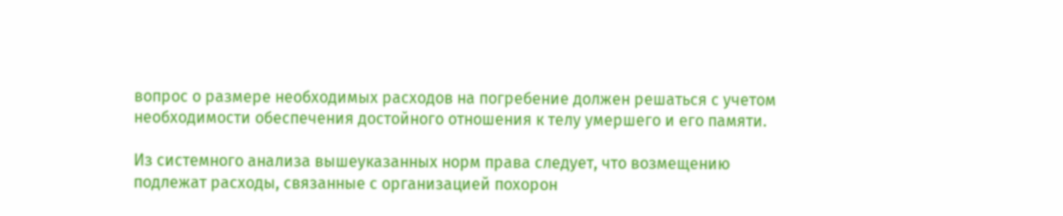вопрос о размере необходимых расходов на погребение должен решаться с учетом необходимости обеспечения достойного отношения к телу умершего и его памяти.

Из системного анализа вышеуказанных норм права следует, что возмещению подлежат расходы, связанные с организацией похорон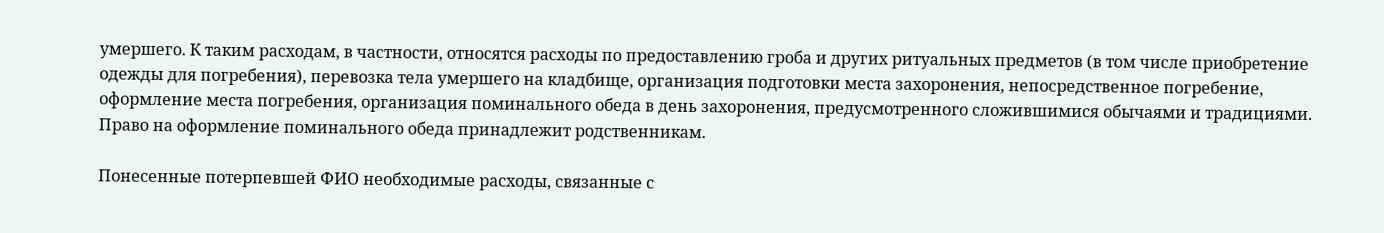умершего. К таким расходам, в частности, относятся расходы по предоставлению гроба и других ритуальных предметов (в том числе приобретение одежды для погребения), перевозка тела умершего на кладбище, организация подготовки места захоронения, непосредственное погребение, оформление места погребения, организация поминального обеда в день захоронения, предусмотренного сложившимися обычаями и традициями. Право на оформление поминального обеда принадлежит родственникам.

Понесенные потерпевшей ФИО необходимые расходы, связанные с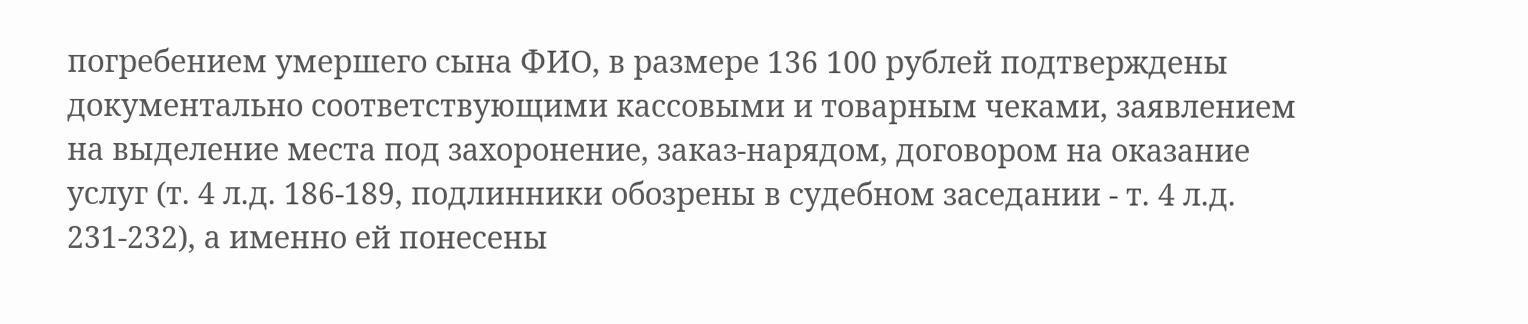погребением умершего сына ФИО, в размере 136 100 рублей подтверждены документально соответствующими кассовыми и товарным чеками, заявлением на выделение места под захоронение, заказ-нарядом, договором на оказание услуг (т. 4 л.д. 186-189, подлинники обозрены в судебном заседании - т. 4 л.д. 231-232), а именно ей понесены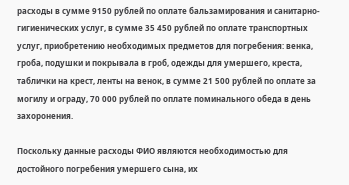расходы в сумме 9150 рублей по оплате бальзамирования и санитарно-гигиенических услуг, в сумме 35 450 рублей по оплате транспортных услуг, приобретению необходимых предметов для погребения: венка, гроба, подушки и покрывала в гроб, одежды для умершего, креста, таблички на крест, ленты на венок, в сумме 21 500 рублей по оплате за могилу и ограду, 70 000 рублей по оплате поминального обеда в день захоронения.

Поскольку данные расходы ФИО являются необходимостью для достойного погребения умершего сына, их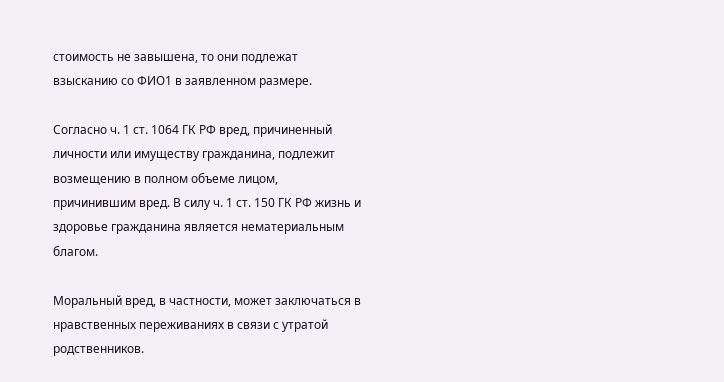стоимость не завышена, то они подлежат взысканию со ФИО1 в заявленном размере.

Согласно ч. 1 ст. 1064 ГК РФ вред, причиненный личности или имуществу гражданина, подлежит возмещению в полном объеме лицом, причинившим вред. В силу ч. 1 ст. 150 ГК РФ жизнь и здоровье гражданина является нематериальным благом.

Моральный вред, в частности, может заключаться в нравственных переживаниях в связи с утратой родственников.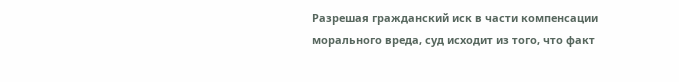Разрешая гражданский иск в части компенсации морального вреда, суд исходит из того, что факт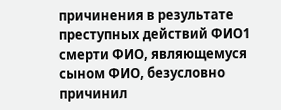причинения в результате преступных действий ФИО1 смерти ФИО, являющемуся сыном ФИО, безусловно причинил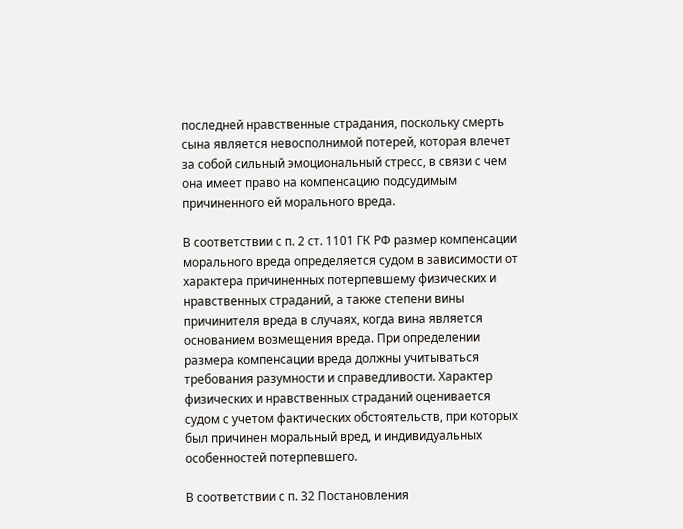последней нравственные страдания, поскольку смерть сына является невосполнимой потерей, которая влечет за собой сильный эмоциональный стресс, в связи с чем она имеет право на компенсацию подсудимым причиненного ей морального вреда.

В соответствии с п. 2 ст. 1101 ГК РФ размер компенсации морального вреда определяется судом в зависимости от характера причиненных потерпевшему физических и нравственных страданий, а также степени вины причинителя вреда в случаях, когда вина является основанием возмещения вреда. При определении размера компенсации вреда должны учитываться требования разумности и справедливости. Характер физических и нравственных страданий оценивается судом с учетом фактических обстоятельств, при которых был причинен моральный вред, и индивидуальных особенностей потерпевшего.

В соответствии с п. 32 Постановления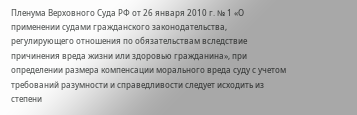Пленума Верховного Суда РФ от 26 января 2010 г. № 1 «О применении судами гражданского законодательства, регулирующего отношения по обязательствам вследствие причинения вреда жизни или здоровью гражданина», при определении размера компенсации морального вреда суду с учетом требований разумности и справедливости следует исходить из степени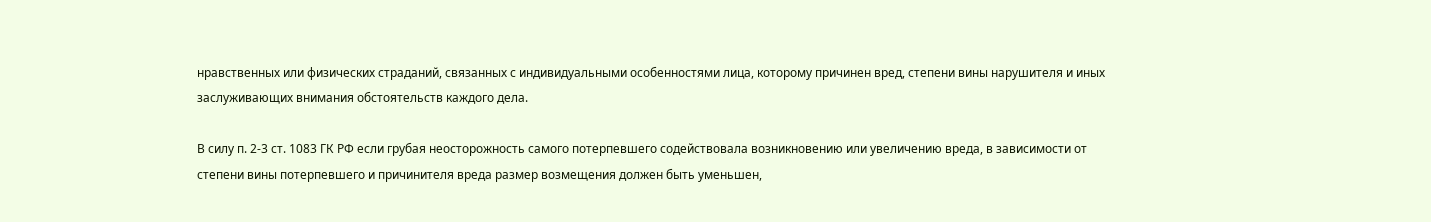нравственных или физических страданий, связанных с индивидуальными особенностями лица, которому причинен вред, степени вины нарушителя и иных заслуживающих внимания обстоятельств каждого дела.

В силу п. 2-3 ст. 1083 ГК РФ если грубая неосторожность самого потерпевшего содействовала возникновению или увеличению вреда, в зависимости от степени вины потерпевшего и причинителя вреда размер возмещения должен быть уменьшен,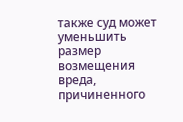также суд может уменьшить размер возмещения вреда, причиненного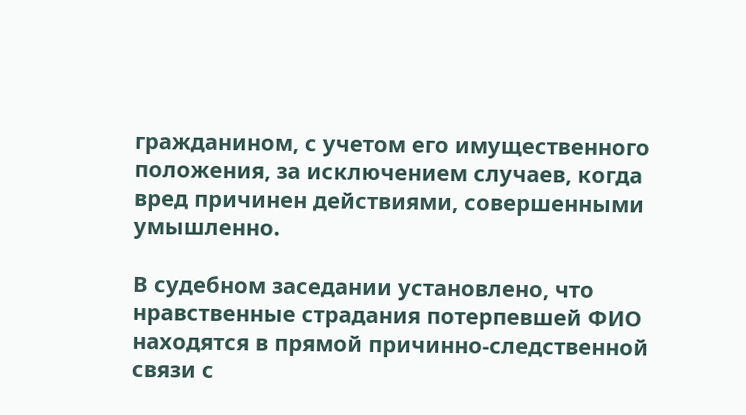гражданином, с учетом его имущественного положения, за исключением случаев, когда вред причинен действиями, совершенными умышленно.

В судебном заседании установлено, что нравственные страдания потерпевшей ФИО находятся в прямой причинно-следственной связи с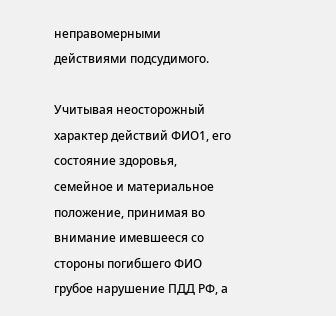неправомерными действиями подсудимого.

Учитывая неосторожный характер действий ФИО1, его состояние здоровья, семейное и материальное положение, принимая во внимание имевшееся со стороны погибшего ФИО грубое нарушение ПДД РФ, а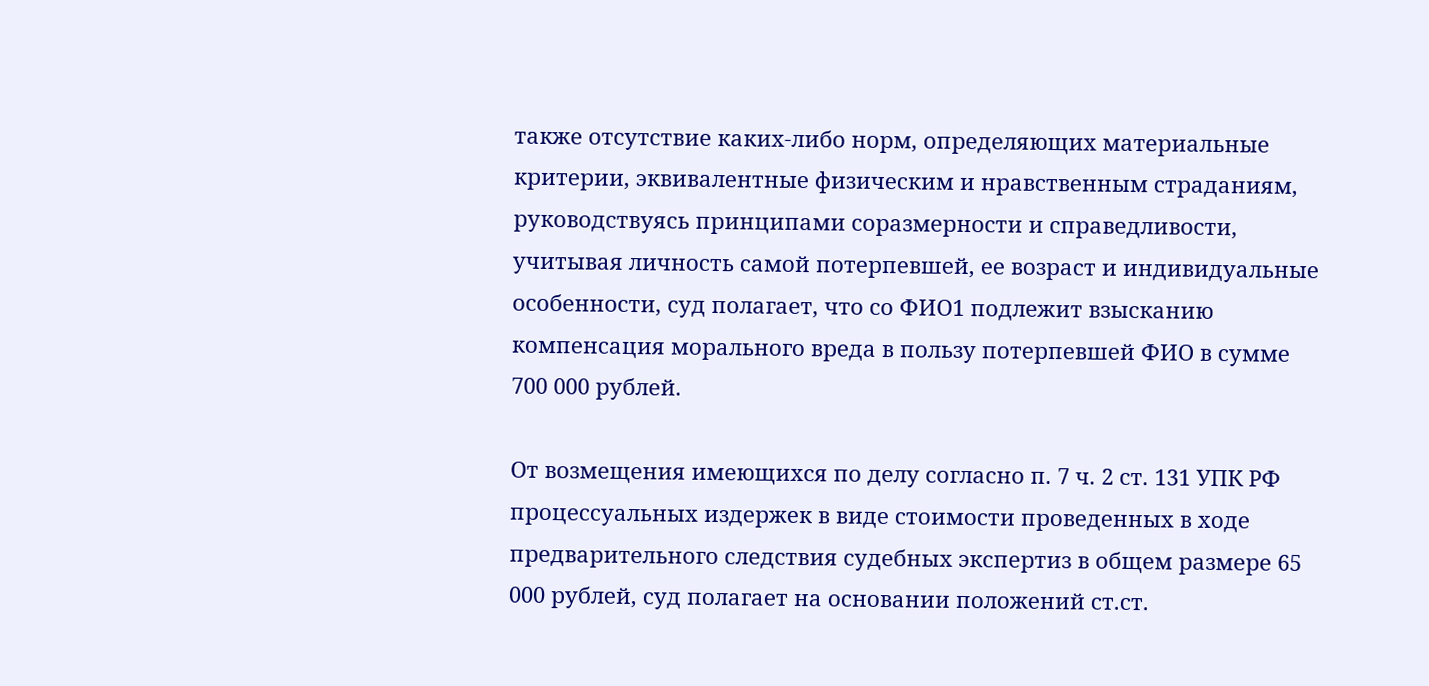также отсутствие каких-либо норм, определяющих материальные критерии, эквивалентные физическим и нравственным страданиям, руководствуясь принципами соразмерности и справедливости, учитывая личность самой потерпевшей, ее возраст и индивидуальные особенности, суд полагает, что со ФИО1 подлежит взысканию компенсация морального вреда в пользу потерпевшей ФИО в сумме 700 000 рублей.

От возмещения имеющихся по делу согласно п. 7 ч. 2 ст. 131 УПК РФ процессуальных издержек в виде стоимости проведенных в ходе предварительного следствия судебных экспертиз в общем размере 65 000 рублей, суд полагает на основании положений ст.ст.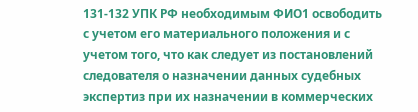131-132 УПК РФ необходимым ФИО1 освободить с учетом его материального положения и с учетом того, что как следует из постановлений следователя о назначении данных судебных экспертиз при их назначении в коммерческих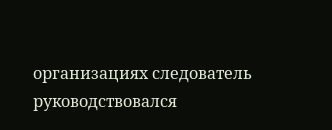организациях следователь руководствовался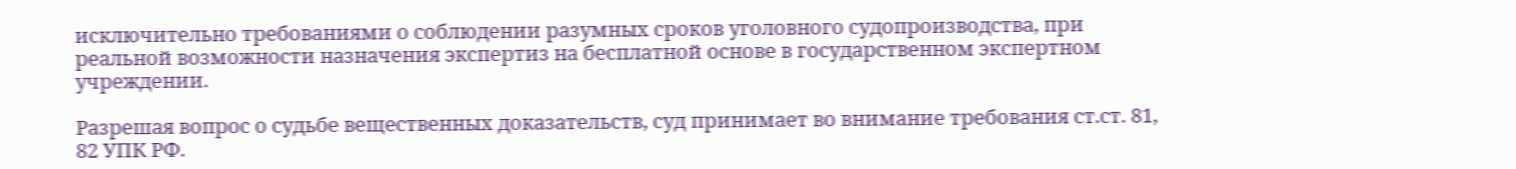исключительно требованиями о соблюдении разумных сроков уголовного судопроизводства, при реальной возможности назначения экспертиз на бесплатной основе в государственном экспертном учреждении.

Разрешая вопрос о судьбе вещественных доказательств, суд принимает во внимание требования ст.ст. 81, 82 УПК РФ.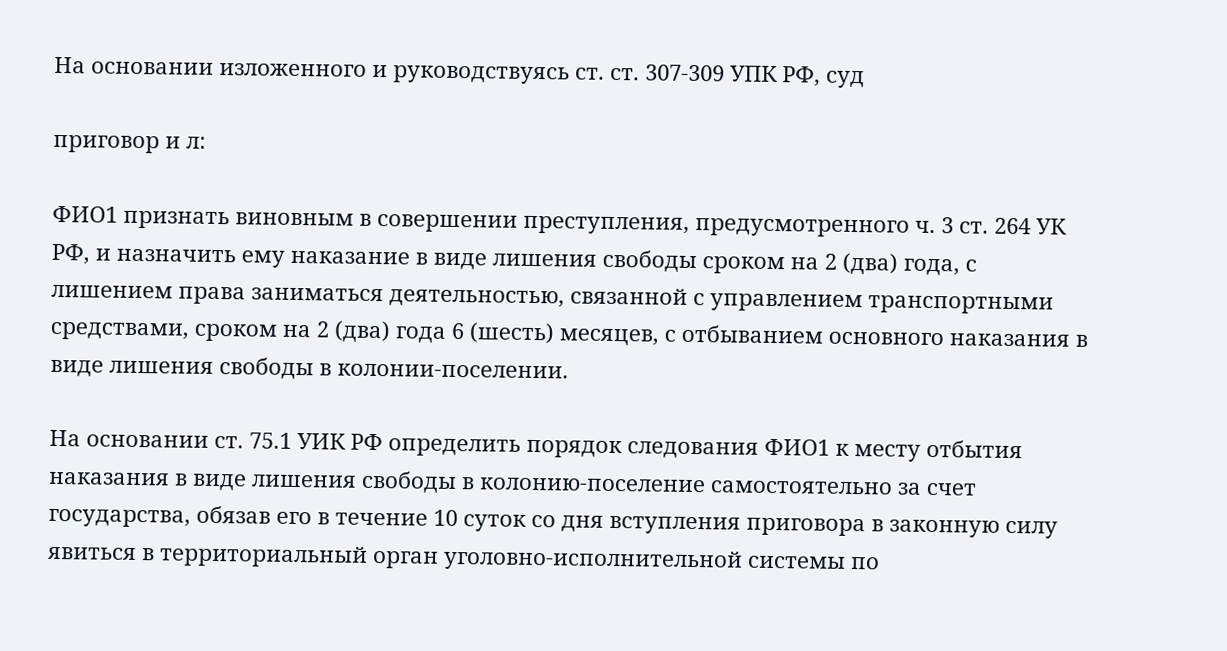На основании изложенного и руководствуясь ст. ст. 307-309 УПК РФ, суд

приговор и л:

ФИО1 признать виновным в совершении преступления, предусмотренного ч. 3 ст. 264 УК РФ, и назначить ему наказание в виде лишения свободы сроком на 2 (два) года, с лишением права заниматься деятельностью, связанной с управлением транспортными средствами, сроком на 2 (два) года 6 (шесть) месяцев, с отбыванием основного наказания в виде лишения свободы в колонии-поселении.

На основании ст. 75.1 УИК РФ определить порядок следования ФИО1 к месту отбытия наказания в виде лишения свободы в колонию-поселение самостоятельно за счет государства, обязав его в течение 10 суток со дня вступления приговора в законную силу явиться в территориальный орган уголовно-исполнительной системы по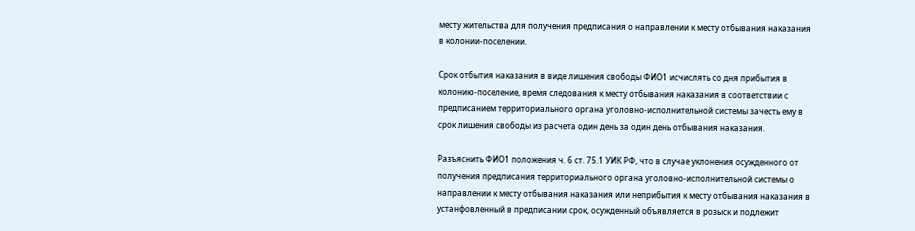месту жительства для получения предписания о направлении к месту отбывания наказания в колонии-поселении.

Срок отбытия наказания в виде лишения свободы ФИО1 исчислять со дня прибытия в колонию-поселение, время следования к месту отбывания наказания в соответствии с предписанием территориального органа уголовно-исполнительной системы зачесть ему в срок лишения свободы из расчета один день за один день отбывания наказания.

Разъяснить ФИО1 положения ч. 6 ст. 75.1 УИК РФ, что в случае уклонения осужденного от получения предписания территориального органа уголовно-исполнительной системы о направлении к месту отбывания наказания или неприбытия к месту отбывания наказания в устанфовленный в предписании срок, осужденный объявляется в розыск и подлежит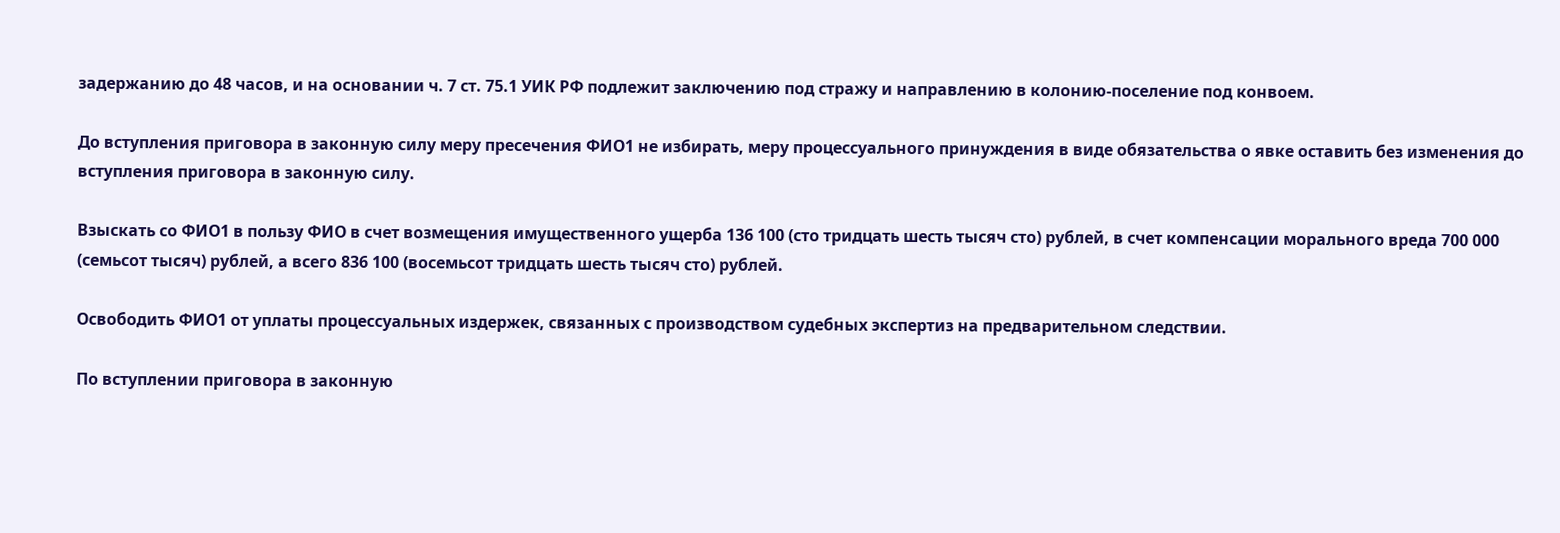задержанию до 48 часов, и на основании ч. 7 ст. 75.1 УИК РФ подлежит заключению под стражу и направлению в колонию-поселение под конвоем.

До вступления приговора в законную силу меру пресечения ФИО1 не избирать, меру процессуального принуждения в виде обязательства о явке оставить без изменения до вступления приговора в законную силу.

Взыскать со ФИО1 в пользу ФИО в счет возмещения имущественного ущерба 136 100 (сто тридцать шесть тысяч сто) рублей, в счет компенсации морального вреда 700 000 (семьсот тысяч) рублей, а всего 836 100 (восемьсот тридцать шесть тысяч сто) рублей.

Освободить ФИО1 от уплаты процессуальных издержек, связанных с производством судебных экспертиз на предварительном следствии.

По вступлении приговора в законную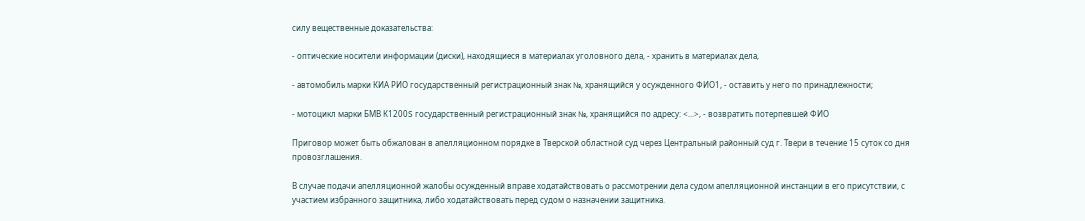силу вещественные доказательства:

- оптические носители информации (диски), находящиеся в материалах уголовного дела, - хранить в материалах дела,

- автомобиль марки КИА РИО государственный регистрационный знак №, хранящийся у осужденного ФИО1, - оставить у него по принадлежности;

- мотоцикл марки БМВ К1200S государственный регистрационный знак №, хранящийся по адресу: <...>, - возвратить потерпевшей ФИО

Приговор может быть обжалован в апелляционном порядке в Тверской областной суд через Центральный районный суд г. Твери в течение 15 суток со дня провозглашения.

В случае подачи апелляционной жалобы осужденный вправе ходатайствовать о рассмотрении дела судом апелляционной инстанции в его присутствии, с участием избранного защитника, либо ходатайствовать перед судом о назначении защитника.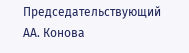Председательствующий АА. Конова